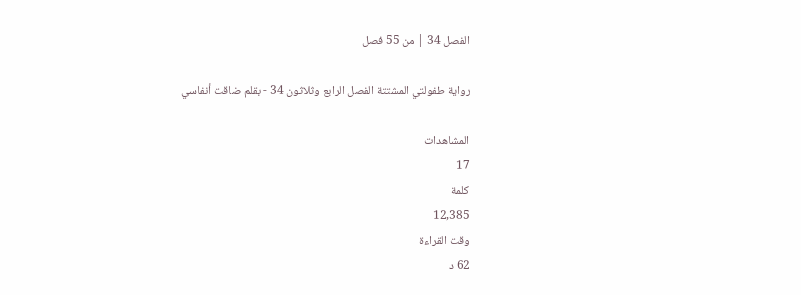الفصل 34 | من 55 فصل

رواية طفولتي المشتتة الفصل الرابع وثلاثون 34 - بقلم ضاقت أنفاسي

المشاهدات
17
كلمة
12,385
وقت القراءة
62 د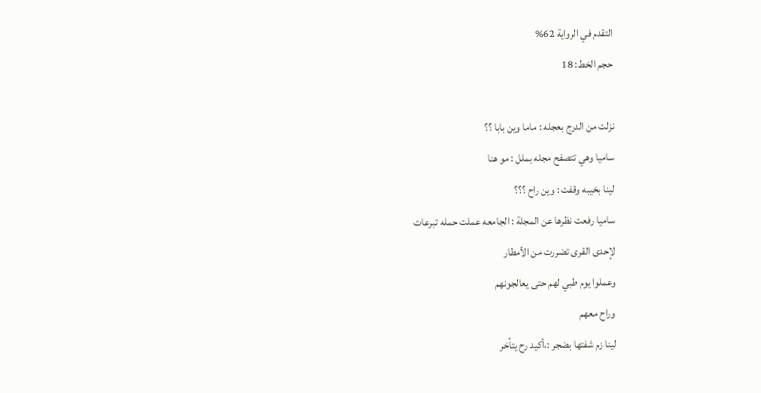التقدم في الرواية 62%
حجم الخط: 18

نزلت من الدرج بعجله : ماما وين بابا ؟؟
ساميا وهي تتصفح مجله بملل : مو هنا
لينا بخيبه وقفت : وين راح ؟؟؟
ساميا رفعت نظرها عن المجلة : الجامعه عملت حمله تبرعات
لإحدى القرى تضررت من الأمطار
وعملوا يوم طبي لهم حتى يعالجونهم
وراح معهم
لينا زم شفتها بضجر :،أكيد رح يتأخر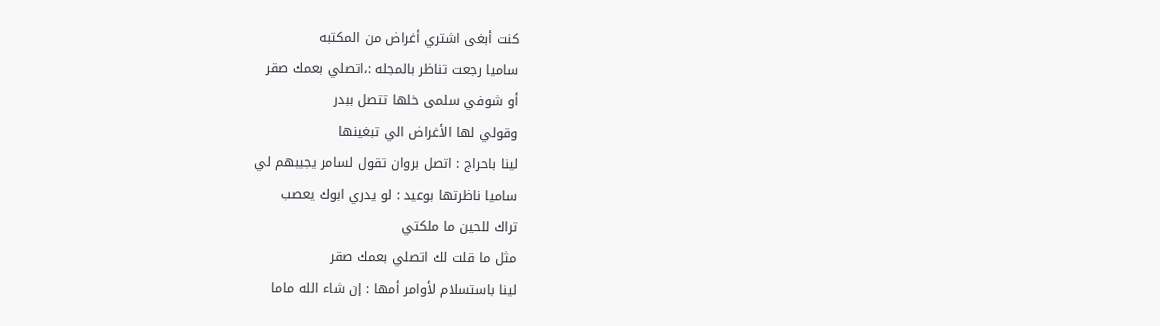كنت أبغى اشتري أغراض من المكتبه
ساميا رجعت تناظر بالمجله :،اتصلي بعمك صقر
أو شوفي سلمى خلها تتصل ببدر
وقولي لها الأغراض الي تبغينها
لينا باحراج : اتصل بروان تقول لسامر يجيبهم لي
ساميا ناظرتها بوعيد : لو يدري ابوك يعصب
تراك للحين ما ملكتي
مثل ما قلت لك اتصلي بعمك صقر
لينا باستسلام لأوامر أمها : إن شاء الله ماما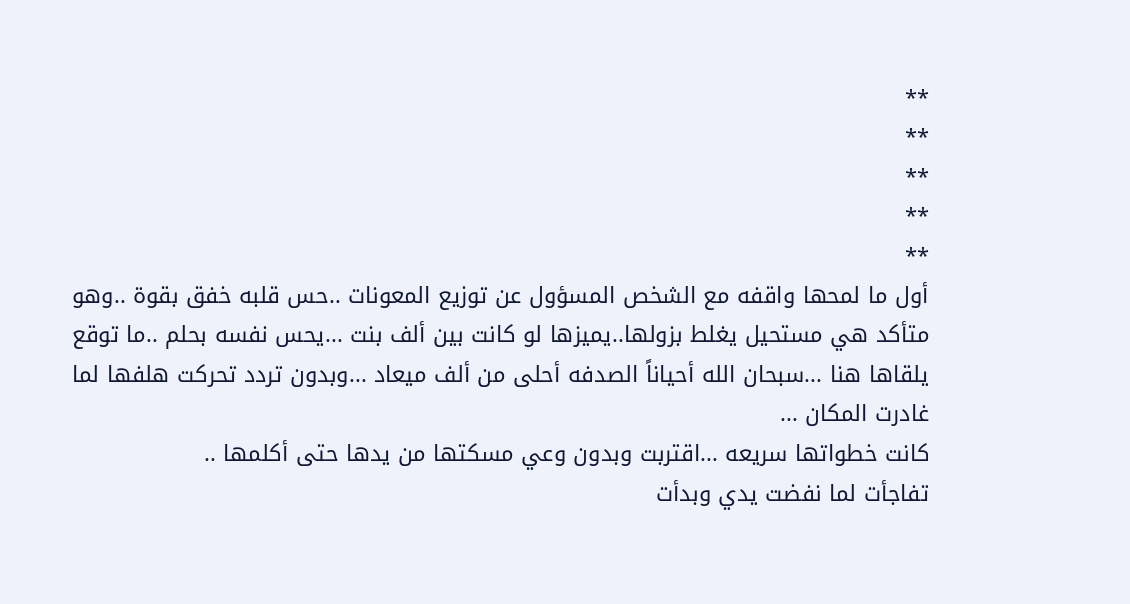**
**
**
**
**
أول ما لمحها واقفه مع الشخص المسؤول عن توزيع المعونات ..حس قلبه خفق بقوة ..وهو متأكد هي مستحيل يغلط بزولها..يميزها لو كانت بين ألف بنت ...يحس نفسه بحلم ..ما توقع يلقاها هنا ...سبحان الله أحياناً الصدفه أحلى من ألف ميعاد ...وبدون تردد تحركت هلفها لما غادرت المكان ...
كانت خطواتها سريعه ...اقتربت وبدون وعي مسكتها من يدها حتى أكلمها ..
تفاجأت لما نفضت يدي وبدأت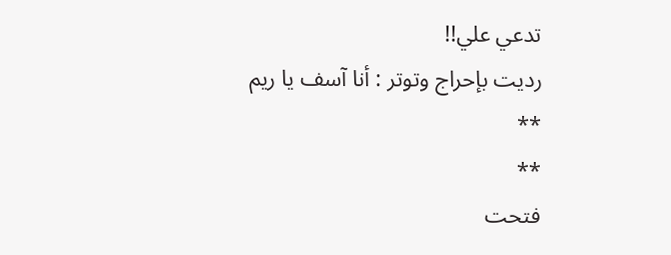تدعي علي!!
رديت بإحراج وتوتر : أنا آسف يا ريم
**
**
فتحت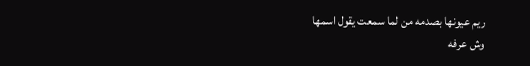ريم عيونها بصدمه من لما سمعت يقول اسمها
وش عرفه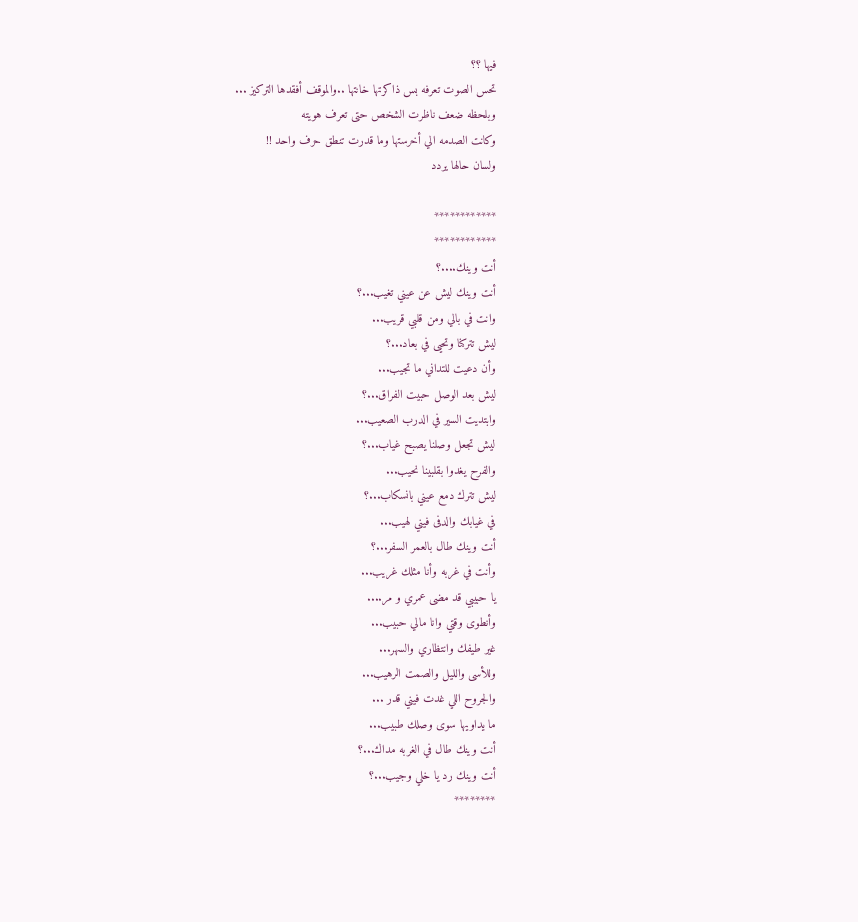فيها ؟؟
تحس الصوت تعرفه بس ذاكرتها خانتها ..والموقف أفقدها التركيز ...
وبلحظه ضعف ناظرت الشخص حتى تعرف هويته
وكانت الصدمه الي أخرستها وما قدرت تنطق حرف واحد !!
ولسان حالها يردد

************
************
أنت وينك....؟
أنت وينك ليش عن عيني تغيب...؟
وانت في بالي ومن قلبي قريب...
ليش تتركنا وتحيى في بعاد...؟
وأن دعيت للتداني ما تجيب...
ليش بعد الوصل حبيت الفراق...؟
وابتديت السير في الدرب الصعيب...
ليش تجعل وصلنا يصبح غياب...؟
والفرح يغدوا بقلبينا نحيب...
ليش تترك دمع عيني بانسكاب...؟
في غيابك والدفى فيني لهيب...
أنت وينك طال بالعمر السفر...؟
وأنت في غربه وأنا مثلك غريب...
يا حبيبي قد مضى عمري و مر....
وأنطوى وقتي وانا مالي حبيب...
غير طيفك وانتظاري والسهر...
وللأسى والليل والصمت الرهيب...
والجروح اللي غدت فيني قدر ...
ما يداويها سوى وصلك طبيب...
أنت وينك طال في الغربه مداك...؟
أنت وينك رد يا خلي وجيب...؟
********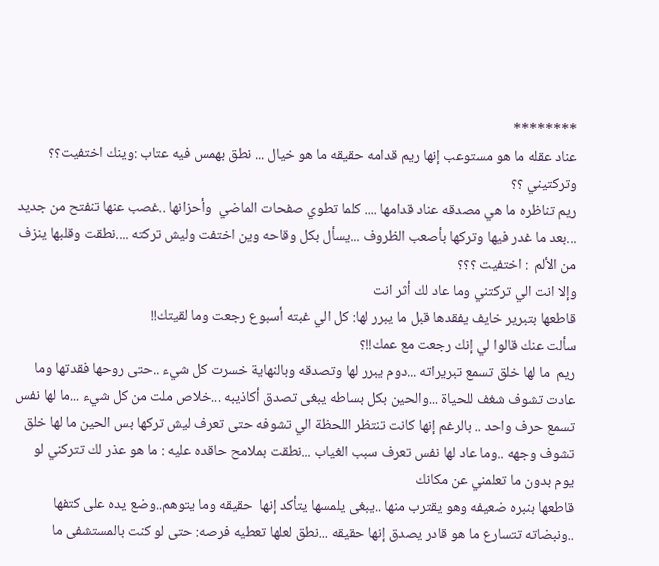********
عناد عقله ما هو مستوعب إنها ريم قدامه حقيقه ما هو خيال ... نطق بهمس فيه عتاب :وينك اختفيت؟؟
وتركتيني ؟؟
ريم تناظره ما هي مصدقه عناد قدامها .... كلما تطوي صفحات الماضي  وأحزانها ..غصب عنها تنفتح من جديد ...بعد ما غدر فيها وتركها بأصعب الظروف ...يسأل بكل وقاحه وين اختفت وليش تركته ....نطقت وقلبها ينزف من الألم  : اختفيت ؟؟؟
وإلا انت الي تركتني وما عاد لك أثر انت
قاطعها بتبرير خايف يفقدها قبل ما يبرر لها: كل الي غبته أسبوع رجعت وما لقيتك!!
سألت عنك قالوا لي إنك رجعت مع عمك!!؟
ريم  ما لها خلق تسمع تبريراته ...دوم يبرر لها وتصدقه وبالنهاية خسرت كل شيء ..حتى روحها فقدتها وما عادت تشوف شغف للحياة ...والحين بكل بساطه يبغى تصدق أكاذيبه ...خلاص ملت من كل شيء ...ما لها نفس تسمع حرف واحد .. بالرغم إنها كانت تنتظر اللحظة الي تشوفه حتى تعرف ليش تركها بس الحين ما لها خلق تشوف وجهه ..وما عاد لها نفس تعرف سبب الغياب ...نطقت بملامح حاقده عليه : ما هو عذر لك تتركني لو يوم بدون ما تعلمني عن مكانك
قاطعها بنبره ضعيفه وهو يقترب منها ..يبغى يلمسها يتأكد إنها  حقيقه وما يتوهم..وضع يده على كتفها ..ونبضاته تتسارع ما هو قادر يصدق إنها حقيقه ...نطق لعلها تعطيه فرصه: حتى لو كنت بالمستشفى ما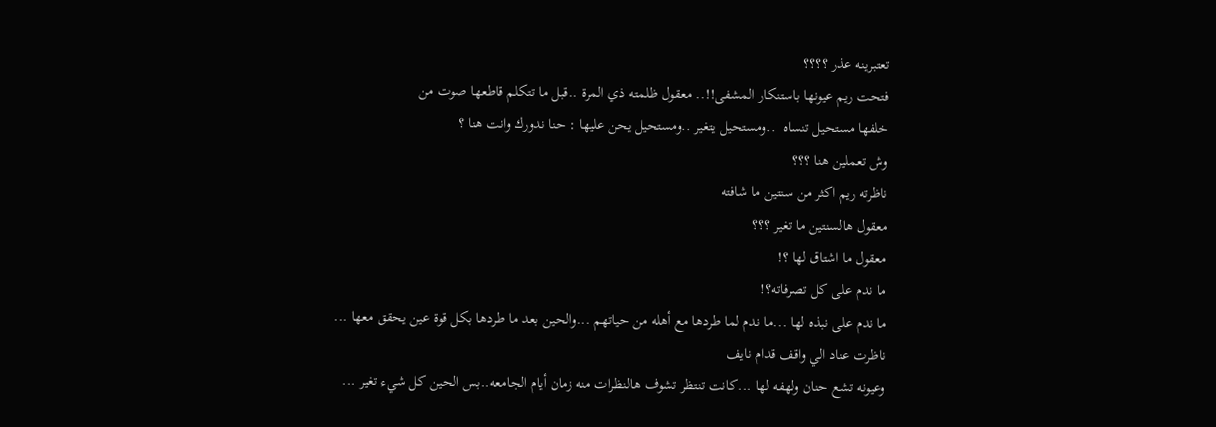تعتبرينه عذر ؟؟؟؟
فتحت ريم عيونها باستنكار المشفى!!.. معقول ظلمته ذي المرة ..قبل ما تتكلم قاطعها صوت من
خلفها مستحيل تنساه  ..ومستحيل يتغير ..ومستحيل يحن عليها : حنا ندورك وانت هنا ؟
وش تعملين هنا ؟؟؟
ناظرته ريم اكثر من سنتين ما شافته
معقول هالسنتين ما تغير ؟؟؟
معقول ما اشتاق لها ؟!
ما ندم على كل تصرفاته؟!
ما ندم على نبذه لها ...ما ندم لما طردها مع أهله من حياتهم ...والحين بعد ما طردها بكل قوة عين يحقق معها ...
ناظرت عناد الي واقف قدام نايف
وعيونه تشع حنان ولهفه لها ...كانت تنتظر تشوف هالنظرات منه زمان أيام الجامعه..بس الحين كل شيء تغير ...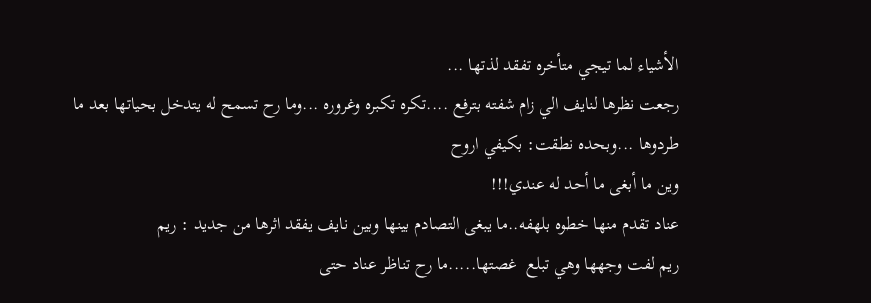الأشياء لما تيجي متأخره تفقد لذتها ...
رجعت نظرها لنايف الي زام شفته بترفع ....تكره تكبره وغروره ...وما رح تسمح له يتدخل بحياتها بعد ما طردوها ...وبحده نطقت: بكيفي اروح
وين ما أبغى ما أحد له عندي!!!
عناد تقدم منها خطوه بلهفه..ما يبغى التصادم بينها وبين نايف يفقد اثرها من جديد : ريم
ريم لفت وجهها وهي تبلع  غصتها.....ما رح تناظر عناد حتى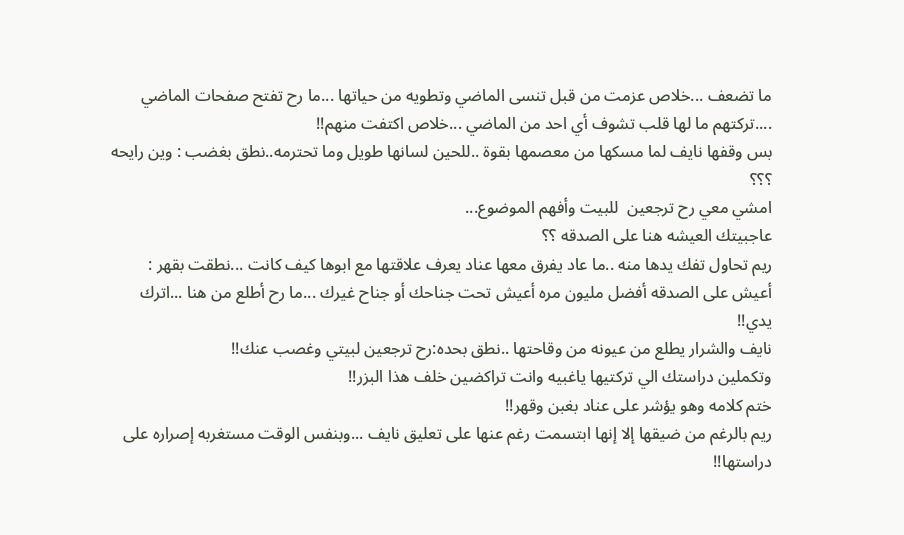ما تضعف ...خلاص عزمت من قبل تنسى الماضي وتطويه من حياتها ...ما رح تفتح صفحات الماضي ....تركتهم ما لها قلب تشوف أي احد من الماضي ...خلاص اكتفت منهم!!
بس وقفها نايف لما مسكها من معصمها بقوة ..للحين لسانها طويل وما تحترمه..نطق بغضب : وين رايحه ؟؟؟
امشي معي رح ترجعين  للبيت وأفهم الموضوع...
عاجبيتك العيشه هنا على الصدقه ؟؟
ريم تحاول تفك يدها منه ..ما عاد يفرق معها عناد يعرف علاقتها مع ابوها كيف كانت ...نطقت بقهر : أعيش على الصدقه أفضل مليون مره أعيش تحت جناحك أو جناح غيرك ...ما رح أطلع من هنا ...اترك يدي!!
نايف والشرار يطلع من عيونه من وقاحتها ..نطق بحده:رح ترجعين لبيتي وغصب عنك!!
وتكملين دراستك الي تركتيها ياغبيه وانت تراكضين خلف هذا البزر!!
ختم كلامه وهو يؤشر على عناد بغبن وقهر!!
ريم بالرغم من ضيقها إلا إنها ابتسمت رغم عنها على تعليق نايف ...وبنفس الوقت مستغربه إصراره على دراستها!!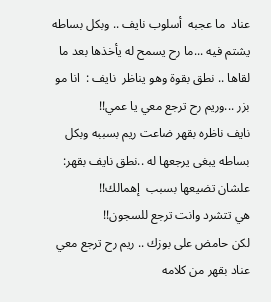عناد  ما عجبه  أسلوب نايف .. وبكل بساطه يشتم فيه ...ما رح يسمح له يأخذها بعد ما لقاها .. نطق بقوة وهو يناظر  نايف :  انا مو بزر ...وريم رح ترجع معي يا عمي!!
نايف ناظره بقهر ضاعت ريم بسببه وبكل بساطه يبغى يرجعها له ..نطق نايف بقهر: علشان تضيعها بسبب  إهمالك!!
هي تتشرد وانت ترجع للسجون!!
لكن حامض على بوزك .. ريم رح ترجع معي
عناد بقهر من كلامه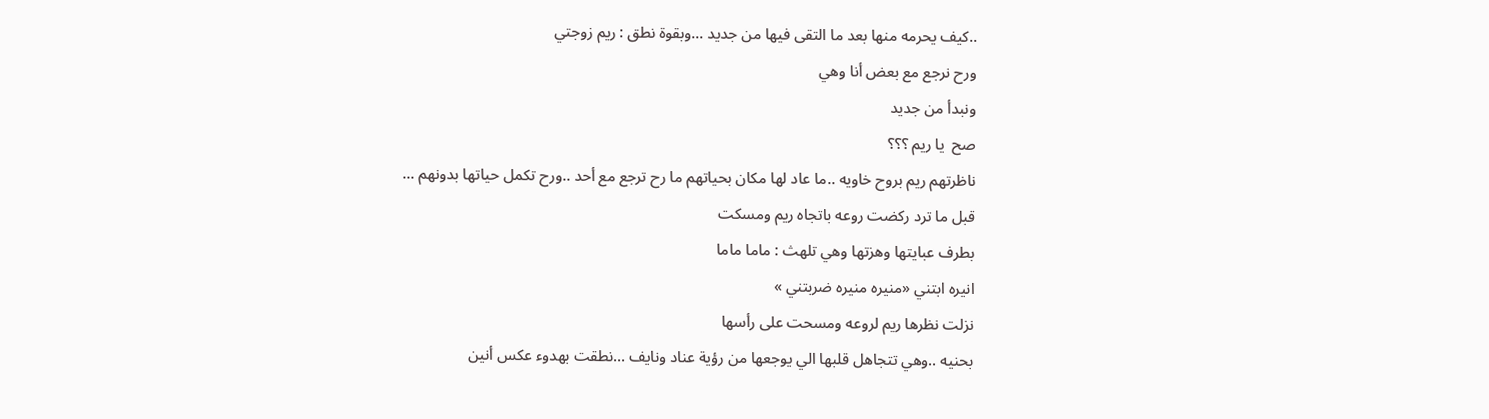..كيف يحرمه منها بعد ما التقى فيها من جديد ...وبقوة نطق : ريم زوجتي
ورح نرجع مع بعض أنا وهي
ونبدأ من جديد
صح  يا ريم ؟؟؟
ناظرتهم ريم بروح خاويه ..ما عاد لها مكان بحياتهم ما رح ترجع مع أحد ..ورح تكمل حياتها بدونهم ...
قبل ما ترد ركضت روعه باتجاه ريم ومسكت
بطرف عبايتها وهزتها وهي تلهث : ماما ماما
انيره ابتني «منيره منيره ضربتني »
نزلت نظرها ريم لروعه ومسحت على رأسها
بحنيه ..وهي تتجاهل قلبها الي يوجعها من رؤية عناد ونايف ...نطقت بهدوء عكس أنين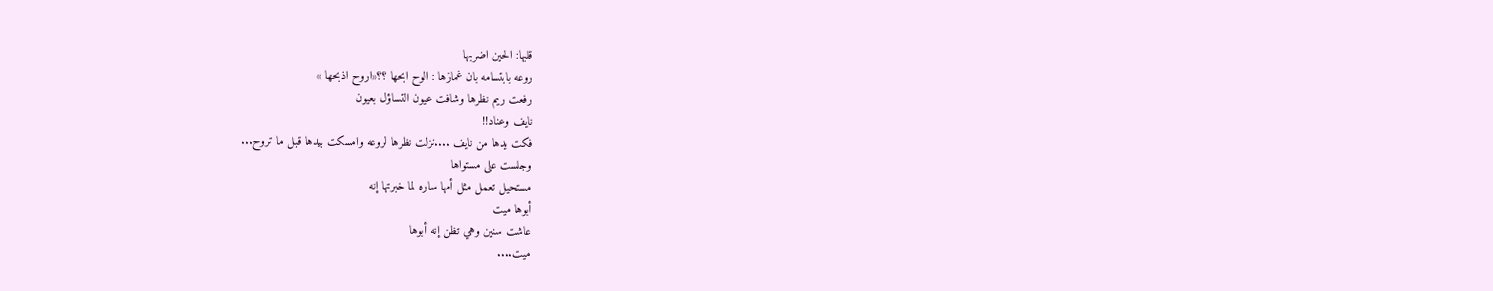قلبها: الحين اضربها
روعه بابتسامه بان غمازها : الوح ابحها ؟؟«اروح اذبحها »
رفعت ريم نظرها وشافت عيون التساؤل بعيون
نايف وعناد!!
فكت يدها من نايف ....نزلت نظرها لروعه وامسكت بيدها قبل ما تروح...
وجلست على مستواها
مستحيل تعمل مثل أمها ساره لما خبرتها إنه
أبوها ميت
عاشت سنين وهي تظن إنه أبوها
ميت....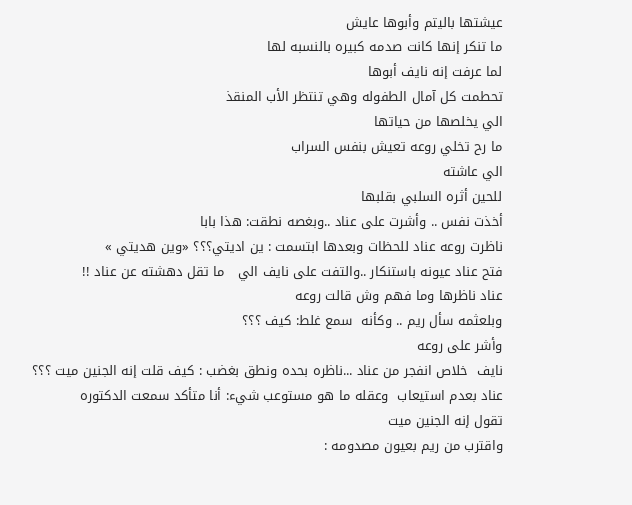عيشتها باليتم وأبوها عايش
ما تنكر إنها كانت صدمه كبيره بالنسبه لها
لما عرفت إنه نايف أبوها
تحطمت كل آمال الطفوله وهي تنتظر الأب المنقذ
الي يخلصها من حياتها
ما رح تخلي روعه تعيش بنفس السراب
الي عاشته
للحين أثره السلبي بقلبها
أخذت نفس .. وأشرت على عناد ..وبغصه نطقت: هذا بابا
ناظرت روعه عناد للحظات وبعدها ابتسمت : ين اديتي؟؟؟ «وين هديتي »
فتح عناد عيونه باستنكار ..والتفت على نايف الي   ما تقل دهشته عن عناد !!
عناد ناظرها وما فهم وش قالت روعه
وبلعثمه سأل ريم .. وكأنه  سمع غلط: كيف ؟؟؟
وأشر على روعه
نايف  خلاص انفجر من عناد ...ناظره بحده ونطق بغضب : كيف قلت إنه الجنين ميت ؟؟؟
عناد بعدم استيعاب  وعقله ما هو مستوعب شيء: أنا متأكد سمعت الدكتوره
تقول إنه الجنين ميت
واقترب من ريم بعيون مصدومه :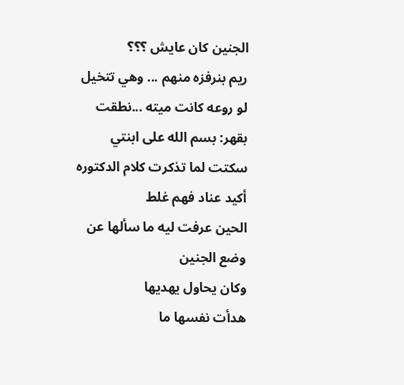الجنين كان عايش ؟؟؟
ريم بنرفزه منهم ... وهي تتخيل لو روعه كانت ميته ...نطقت بقهر: بسم الله على ابنتي
سكتت لما تذكرت كلام الدكتوره
أكيد عناد فهم غلط
الحين عرفت ليه ما سألها عن وضع الجنين
وكان يحاول يهديها
هدأت نفسها ما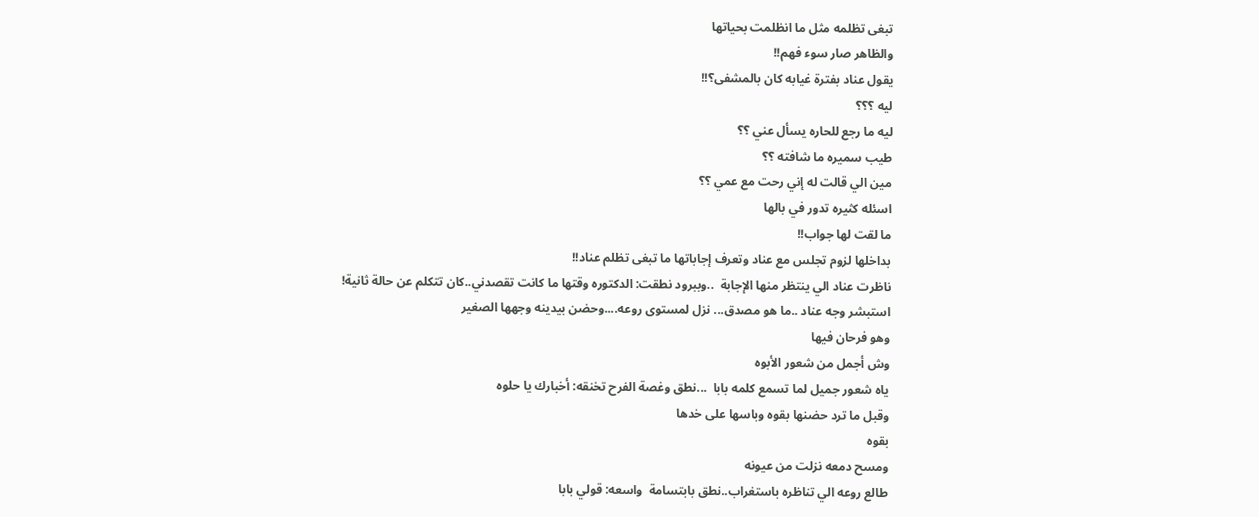تبغى تظلمه مثل ما انظلمت بحياتها
والظاهر صار سوء فهم!!
يقول عناد بفترة غيابه كان بالمشفى؟!!
ليه ؟؟؟
ليه ما رجع للحاره يسأل عني ؟؟
طيب سميره ما شافته ؟؟
مين الي قالت له إني رحت مع عمي ؟؟
اسئله كثيره تدور في بالها
ما لقت لها جواب!!
بداخلها لزوم تجلس مع عناد وتعرف إجاباتها ما تبغى تظلم عناد!!
ناظرت عناد الي ينتظر منها الإجابة  ..وببرود نطقت: الدكتوره وقتها ما كانت تقصدني..كان تتكلم عن حالة ثانية!
استبشر وجه عناد ..ما هو مصدق... نزل لمستوى روعه....وحضن بيدينه وجهها الصغير
وهو فرحان فيها
وش أجمل من شعور الأبوه
ياه شعور جميل لما تسمع كلمه بابا  ...نطق وغصة الفرح تخنقه: أخبارك يا حلوه
وقبل ما ترد حضنها بقوه وباسها على خدها
بقوه
ومسح دمعه نزلت من عيونه
طالع روعه الي تناظره باستغراب..نطق بابتسامة  واسعه: قولي بابا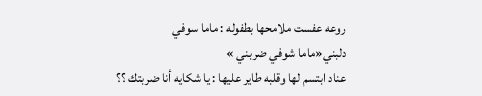روعه عفست ملامحها بطفوله : ماما سوفي
دلبني«ماما شوفي ضربني »
عناد ابتسم لها وقلبه طاير عليها : يا شكايه أنا ضربتك ؟؟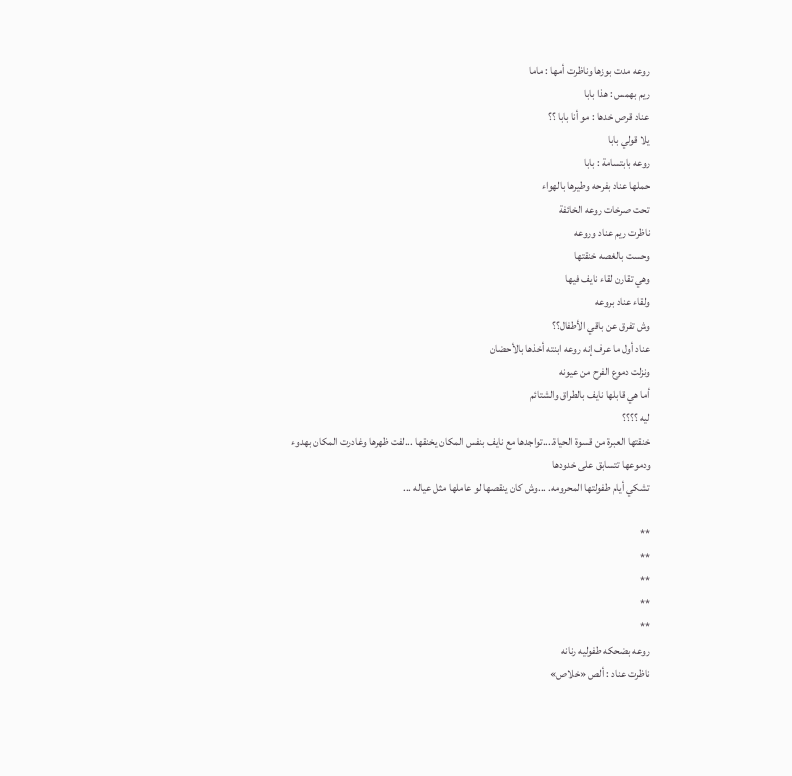روعه مدت بوزها وناظرت أمها : ماما
ريم بهمس : هذا بابا
عناد قرص خدها : مو أنا بابا ؟؟
يلا قولي بابا
روعه بابتسامة : بابا
حملها عناد بفرحه وطيرها بالهواء
تحت صرخات روعه الخائفة
ناظرت ريم عناد وروعه
وحست بالغصه خنقتها
وهي تقارن لقاء نايف فيها
ولقاء عناد بروعه
وش تفرق عن باقي الأطفال؟؟
عناد أول ما عرف إنه روعه ابنته أخذها بالأحضان
ونزلت دموع الفرح من عيونه
أما هي قابلها نايف بالطراق والشتائم
ليه ؟؟؟؟
خنقتها العبرة من قسوة الحياة....تواجدها مع نايف بنفس المكان يخنقها ...لفت ظهرها وغادرت المكان بهدوء
ودموعها تتسابق على خدودها
تشكي أيام طفولتها المحرومه. ...وش كان ينقصها لو عاملها مثل عياله ...

**
**
**
**
**
روعه بضحكه طفوليه رنانه
ناظرت عناد : ألص «خلاص»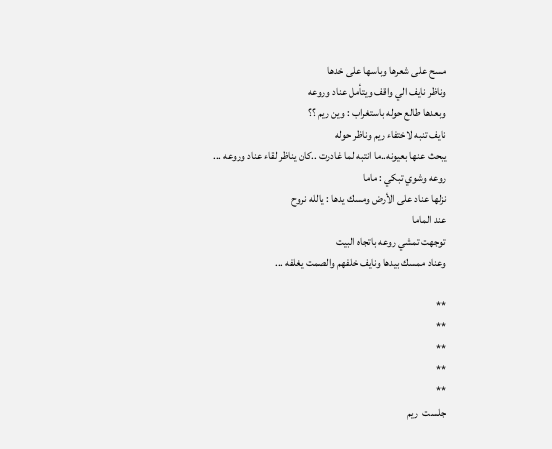مسح على شعرها وباسها على خدها
وناظر نايف الي واقف ويتأمل عناد وروعه
وبعدها طالع حوله باستغراب : وين ريم ؟؟
نايف تنبه لاختفاء ريم وناظر حوله
يبحث عنها بعيونه..ما انتبه لما غادرت ..كان يناظر لقاء عناد وروعه ...
روعه وشوي تبكي : ماما
نزلها عناد على الأرض ومسك يدها : يالله نروح
عند الماما
توجهت تمشي روعه باتجاه البيت
وعناد ممسك بيدها ونايف خلفهم والصمت يغلفه ...

**
**
**
**
**
جلست  ريم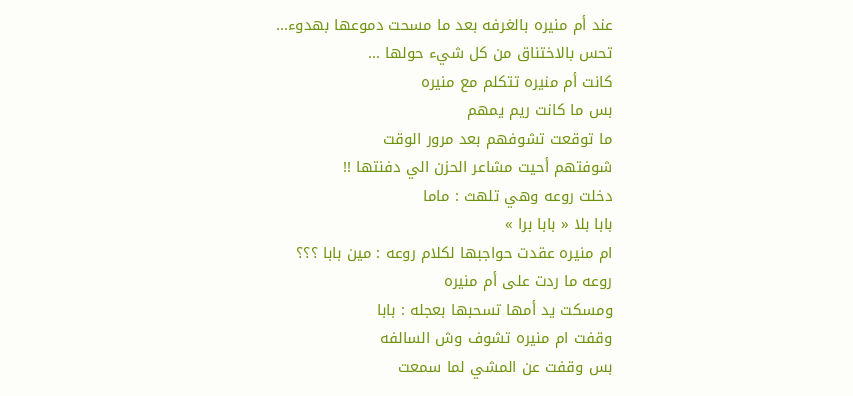عند أم منيره بالغرفه بعد ما مسحت دموعها بهدوء...
تحس بالاختناق من كل شيء حولها ...
كانت أم منيره تتكلم مع منيره
بس ما كانت ريم يمهم
ما توقعت تشوفهم بعد مرور الوقت
شوفتهم أحيت مشاعر الحزن الي دفنتها !!
دخلت روعه وهي تلهث : ماما
بابا بلا « بابا برا »
ام منيره عقدت حواجبها لكلام روعه : مين بابا ؟؟؟
روعه ما ردت على أم منيره
ومسكت يد أمها تسحبها بعجله : بابا
وقفت ام منيره تشوف وش السالفه
بس وقفت عن المشي لما سمعت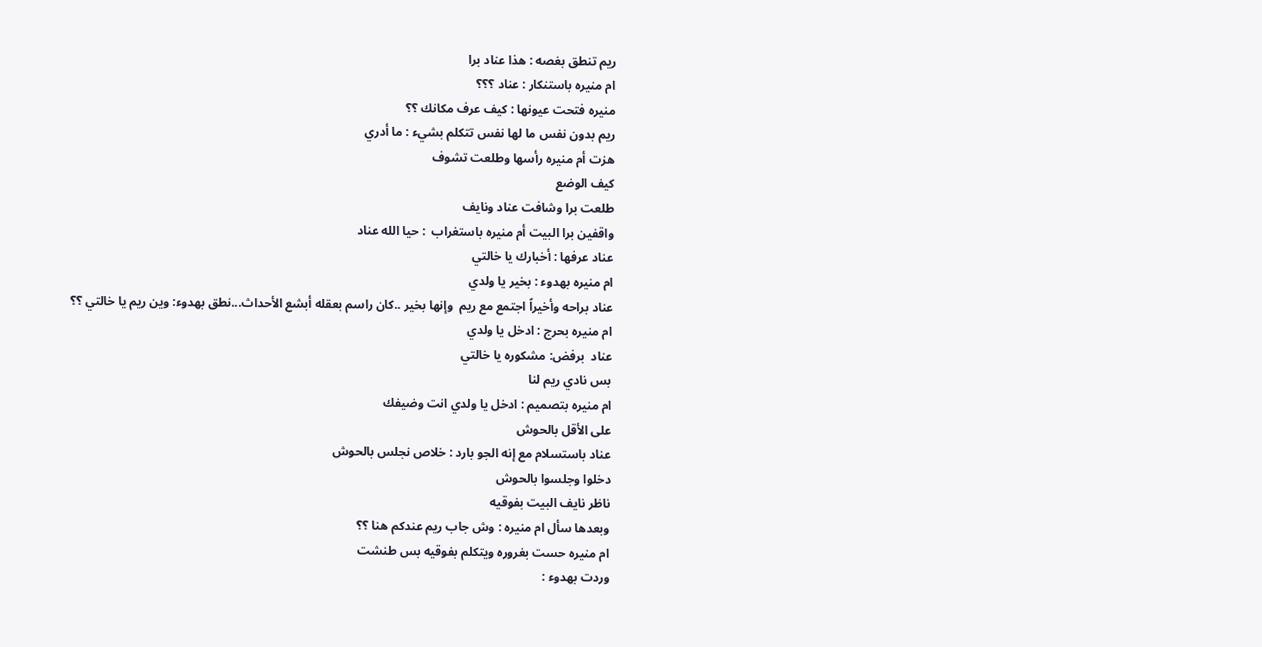ريم تنطق بغصه : هذا عناد برا
ام منيره باستنكار : عناد ؟؟؟
منيره فتحت عيونها : كيف عرف مكانك ؟؟
ريم بدون نفس ما لها نفس تتكلم بشيء : ما أدري
هزت أم منيره رأسها وطلعت تشوف
كيف الوضع
طلعت برا وشافت عناد ونايف
واقفين برا البيت أم منيره باستغراب  : حيا الله عناد
عناد عرفها : أخبارك يا خالتي
ام منيره بهدوء : بخير يا ولدي
عناد براحه وأخيراً اجتمع مع ريم  وإنها بخير ..كان راسم بعقله أبشع الأحداث...نطق بهدوء: وين ريم يا خالتي ؟؟
ام منيره بحرج : ادخل يا ولدي
عناد  برفض: مشكوره يا خالتي
بس نادي ريم لنا
ام منيره بتصميم : ادخل يا ولدي انت وضيفك
على الأقل بالحوش
عناد باستسلام مع إنه الجو بارد : خلاص نجلس بالحوش
دخلوا وجلسوا بالحوش
ناظر نايف البيت بفوقيه
وبعدها سأل ام منيره : وش جاب ريم عندكم هنا ؟؟
ام منيره حست بغروره ويتكلم بفوقيه بس طنشت
وردت بهدوء :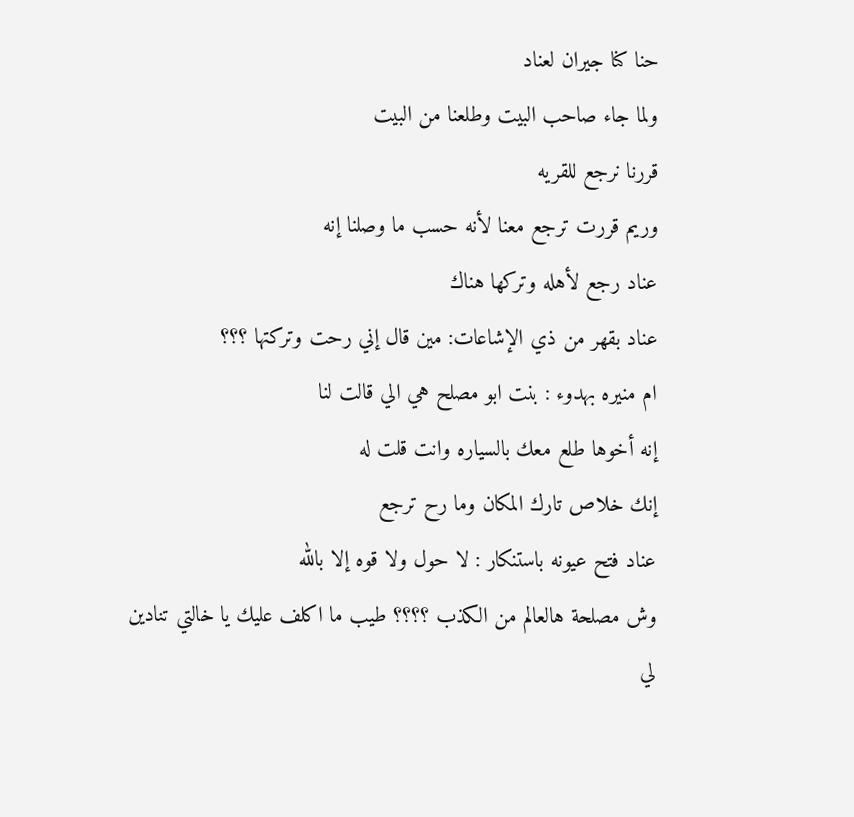حنا كنا جيران لعناد
ولما جاء صاحب البيت وطلعنا من البيت
قررنا نرجع للقريه
وريم قررت ترجع معنا لأنه حسب ما وصلنا إنه
عناد رجع لأهله وتركها هناك
عناد بقهر من ذي الإشاعات: مين قال إني رحت وتركتها ؟؟؟
ام منيره بهدوء : بنت ابو مصلح هي الي قالت لنا
إنه أخوها طلع معك بالسياره وانت قلت له
إنك خلاص تارك المكان وما رح ترجع
عناد فتح عيونه باستنكار : لا حول ولا قوه إلا بالله
وش مصلحة هالعالم من الكذب ؟؟؟؟ طيب ما اكلف عليك يا خالتي تنادين لي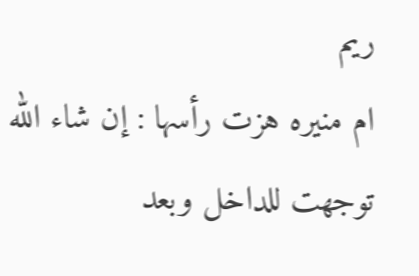ريم
ام منيره هزت رأسها : إن شاء الله
توجهت للداخل وبعد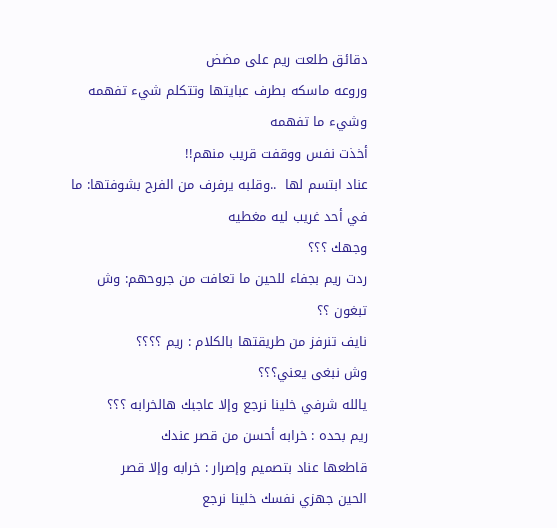دقائق طلعت ريم على مضض
وروعه ماسكه بطرف عبايتها وتتكلم شيء تفهمه
وشيء ما تفهمه
أخذت نفس ووقفت قريب منهم!!
عناد ابتسم لها  ..وقلبه يرفرف من الفرح بشوفتها: ما في أحد غريب ليه مغطيه
وجهك ؟؟؟
ردت ريم بجفاء للحين ما تعافت من جروحهم: وش تبغون ؟؟
نايف تنرفز من طريقتها بالكلام : ريم ؟؟؟؟
وش نبغى يعني؟؟؟
يالله شرفي خلينا نرجع وإلا عاجبك هالخرابه ؟؟؟
ريم بحده : خرابه أحسن من قصر عندك
قاطعها عناد بتصميم وإصرار : خرابه وإلا قصر
الحين جهزي نفسك خلينا نرجع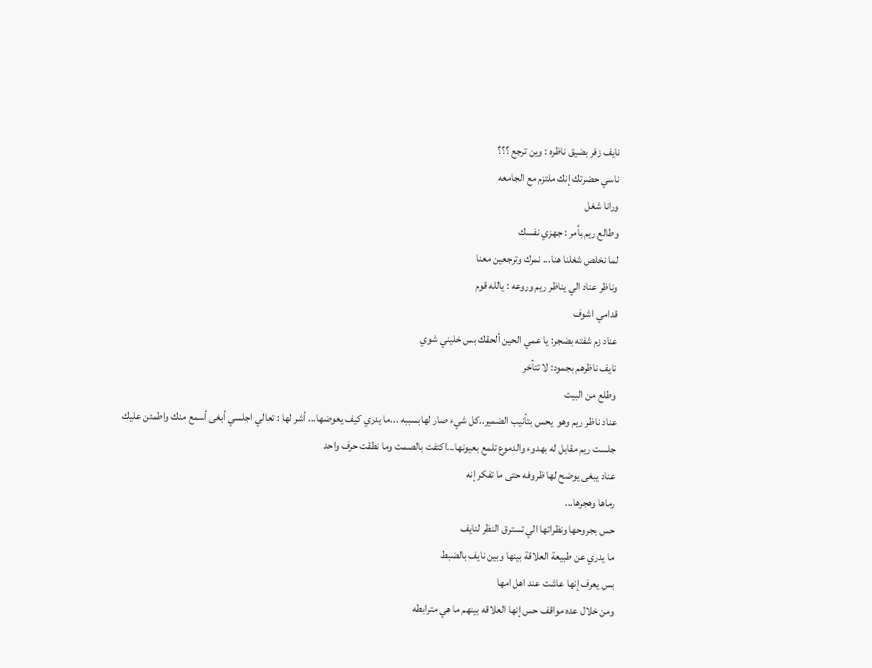نايف زفر بضيق ناظره : وين ترجع ؟؟؟
ناسي حضرتك إنك ملتزم مع الجامعه
ورانا شغل
وطالع ريم بأمر : جهزي نفسك
لما نخلص شغلنا هنا... نمرك وترجعين معنا
وناظر عناد الي يناظر ريم وروعه : يالله قوم
قدامي اشوف
عناد زم شفته بضجر: يا عمي الحين ألحقك بس خليني شوي
نايف ناظرهم بجمود: لا تتأخر
وطلع من البيت
عناد ناظر ريم وهو  يحس بتأنيب الضمير..كل شيء صار لهابسببه ...ما يدري كيف يعوضها... أشر لها : تعالي اجلسي أبغى أسمع منك واطمئن عليك
جلست ريم مقابل له بهدوء والدموع تلمع بعيونها...اكتفت بالصمت وما نطقت حرف واحد
عناد يبغى يوضح لها ظروفه حتى ما تفكر إنه
رماها وهجرها...
حس بجروحها ونظراتها الي تسترق النظر لنايف
ما يدري عن طبيعة العلاقة بينها وبين نايف بالضبط
بس يعرف إنها عاشت عند اهل امها
ومن خلال عده مواقف حس إنها العلاقه بينهم ما هي مترابطه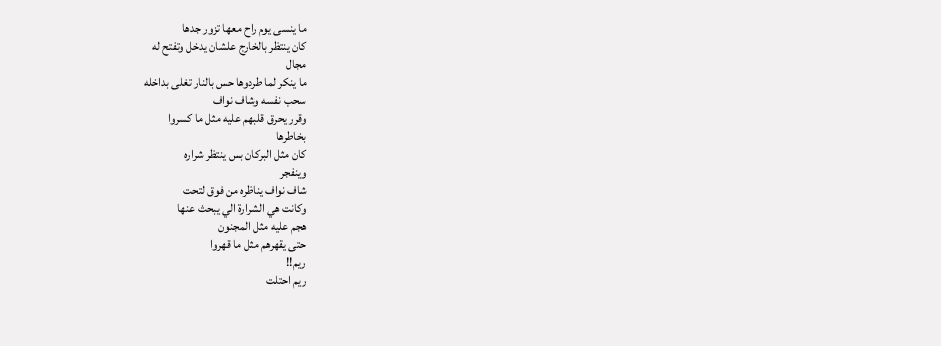ما ينسى يوم راح معها تزور جدها
كان ينتظر بالخارج علشان يدخل وتفتح له
مجال
ما ينكر لما طردوها حس بالنار تغلى بداخله
سحب نفسه وشاف نواف
وقرر يحرق قلبهم عليه مثل ما كسروا
بخاطرها
كان مثل البركان بس ينتظر شراره
وينفجر
شاف نواف يناظره من فوق لتحت
وكانت هي الشرارة الي يبحث عنها
هجم عليه مثل المجنون
حتى يقهرهم مثل ما قهروا
ريم!!
ريم احتلت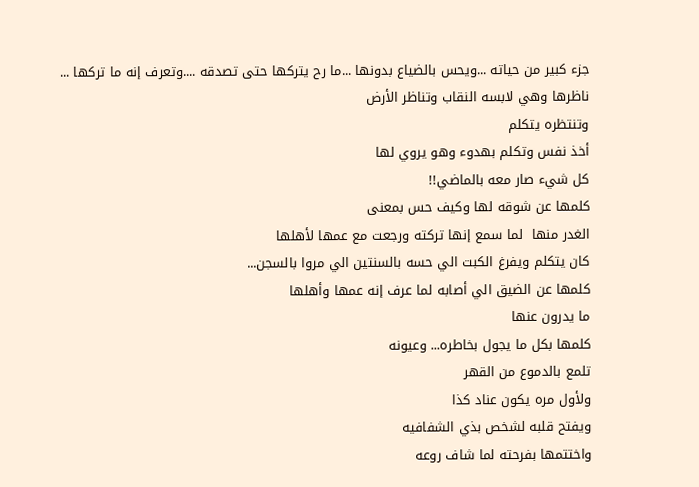جزء كبير من حياته ...ويحس بالضياع بدونها ...ما رح يتركها حتى تصدقه ....وتعرف إنه ما تركها ...
ناظرها وهي لابسه النقاب وتناظر الأرض
وتنتظره يتكلم
أخذ نفس وتكلم بهدوء وهو يروي لها
كل شيء صار معه بالماضي!!
كلمها عن شوقه لها وكيف حس بمعنى
الغدر منها  لما سمع إنها تركته ورجعت مع عمها لأهلها
كان يتكلم ويفرغ الكبت الي حسه بالسنتين الي مروا بالسجن...
كلمها عن الضيق الي أصابه لما عرف إنه عمها وأهلها
ما يدرون عنها
كلمها بكل ما يجول بخاطره... وعيونه
تلمع بالدموع من القهر
ولأول مره يكون عناد كذا
ويفتح قلبه لشخص بذي الشفافيه
واختتمها بفرحته لما شاف روعه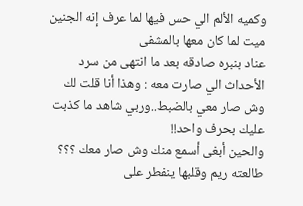وكميه الألم الي حس فيها لما عرف إنه الجنين
ميت لما كان معها بالمشفى
عناد بنبره صادقه بعد ما انتهى من سرد
الأحداث الي صارت معه : وهذا أنا قلت لك
وش صار معي بالضبط..وربي شاهد ما كذبت عليك بحرف واحد!!
والحين أبغى أسمع منك وش صار معك ؟؟؟
طالعته ريم وقلبها ينفطر على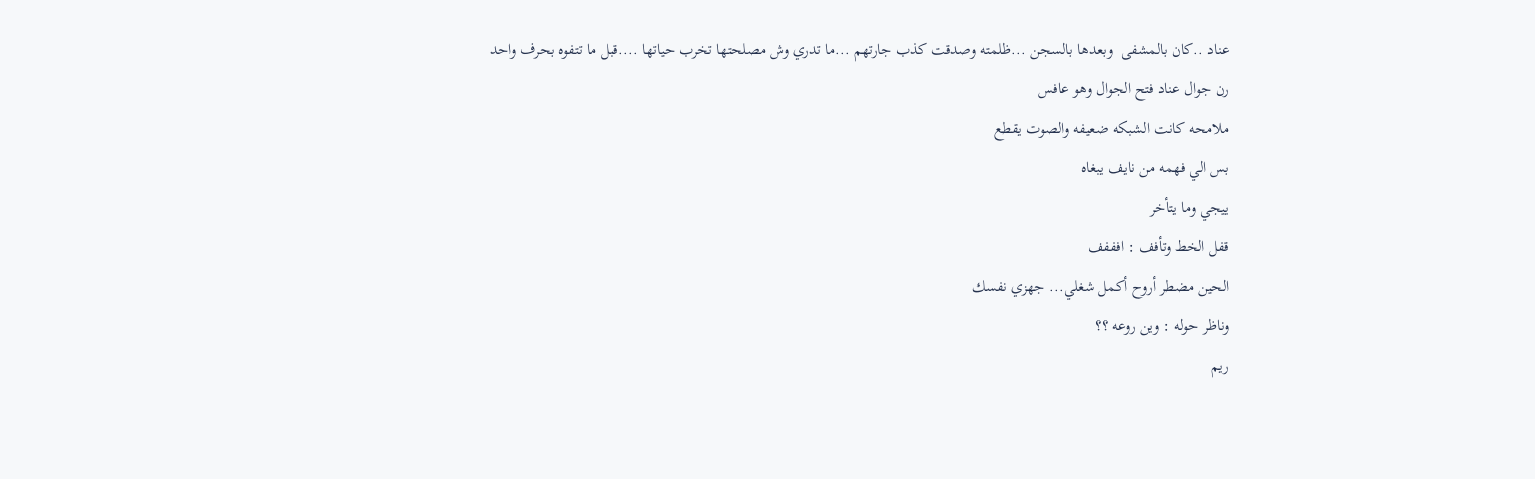عناد ..كان بالمشفى  وبعدها بالسجن ...ظلمته وصدقت كذب جارتهم ...ما تدري وش مصلحتها تخرب حياتها ....قبل ما تتفوه بحرف واحد
رن جوال عناد فتح الجوال وهو عافس
ملامحه كانت الشبكه ضعيفه والصوت يقطع
بس الي فهمه من نايف يبغاه
ييجي وما يتأخر
قفل الخط وتأفف : افففف
الحين مضطر أروح أكمل شغلي... جهزي نفسك
وناظر حوله : وين روعه ؟؟
ريم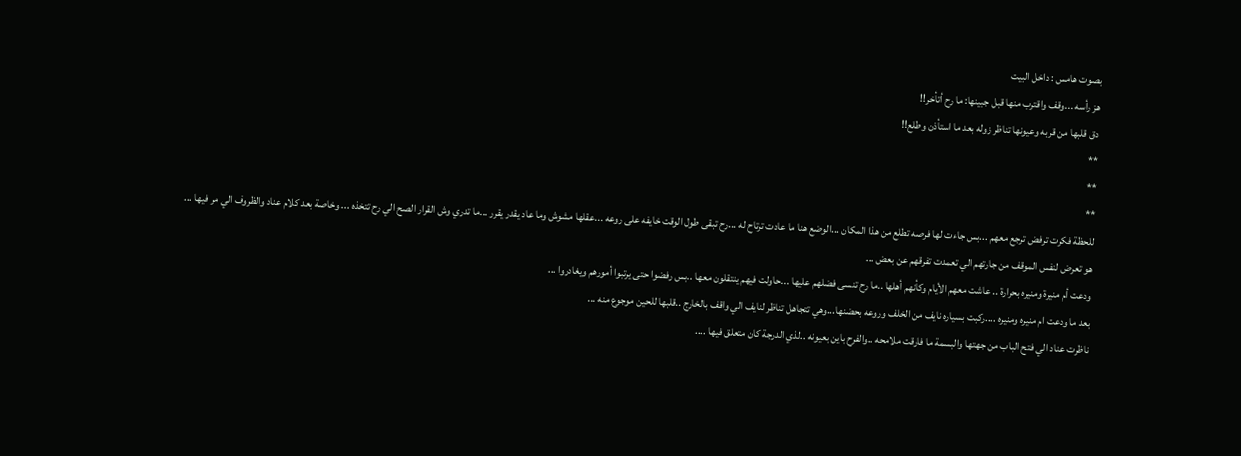بصوت هامس : داخل البيت
هز رأسه ...وقف واقترب منها قبل جبينها: ما رح أتأخر!!
دق قلبها من قربه وعيونها تناظر زوله بعد ما استأذن وطلع!!
**
**
**
للحظة فكرت ترفض ترجع معهم ...بس جاءت لها فرصه تطلع من هذا المكان ...الوضع هنا ما عادت ترتاح له ...رح تبقى طول الوقت خايفه على روعه ...عقلها مشوش وما عاد يقدر يقرر ...ما تدري وش القرار الصح الي رح تتخذه ... وخاصة بعد كلام عناد والظروف الي مر فيها ...
هو تعرض لنفس الموقف من جارتهم الي تعمدت تفرقهم عن بعض ...
ودعت أم منيرة ومنيره بحرارة .. عاشت معهم الأيام وكأنهم أهلها ..ما رح تنسى فضلهم عليها ...حاولت فيهم ينتقلون معها ..بس رفضوا حتى يرتبوا أمورهم ويغادروا ...
بعد ما ودعت ام منيره ومنيره ....ركبت بسياره نايف من الخلف وروعه بحضنها...وهي تتجاهل تناظر لنايف الي واقف بالخارج ..قلبها للحين موجوع منه ...
ناظرت عناد الي فتح الباب من جهتها والبسمة ما فارقت ملامحه ..والفرح باين بعيونه ..لذي الدرجة كان متعلق فيها ....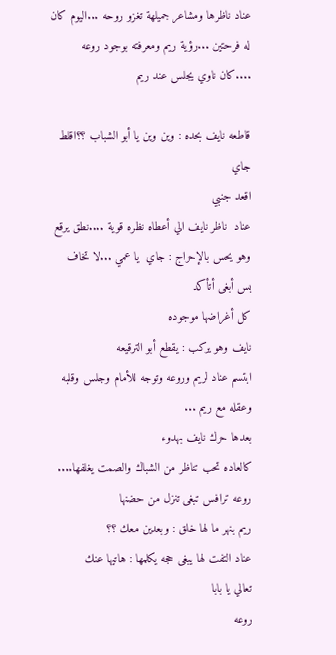عناد ناظرها ومشاعر جميلهة تغزو روحه ...اليوم كان له فرحتين ...رؤية ريم ومعرفته بوجود روعه ....كان ناوي يجلس عند ريم

قاطعه نايف بحده : وين وين يا أبو الشباب ؟؟اقلط جاي
اقعد جنبي
عناد  ناظر نايف الي أعطاه نظره قوية ....نطق يرقع  وهو يحس بالإحراج : جاي  يا عمي ...لا تخاف بس أبغى أتأكد
كل أغراضها موجوده
نايف وهو يركب : يقطع أبو الترقيعه
ابتسم عناد لريم وروعه وتوجه للأمام وجلس وقلبه وعقله مع ريم ...
بعدها حرك نايف بهدوء
كالعاده تحب تناظر من الشباك والصمت يغلفها....
روعه ترافس تبغى تنزل من حضنها
ريم بنهر ما لها خلق : وبعدين معك ؟؟
عناد التفت لها يبغى حجه يكلمها : هاتيها عنك
تعالي يا بابا
روعه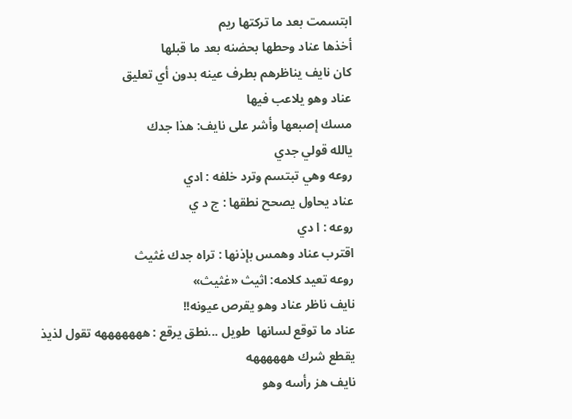ابتسمت بعد ما تركتها ريم
أخذها عناد وحطها بحضنه بعد ما قبلها
كان نايف يناظرهم بطرف عينه بدون أي تعليق
عناد وهو يلاعب فيها
مسك إصبعها وأشر على نايف: هذا جدك
يالله قولي جدي
روعه وهي تبتسم وترد خلفه : ادي
عناد يحاول يصحح نطقها : ج د ي
روعه : ا دي
اقترب عناد وهمس بإذنها : تراه جدك غثيث
روعه تعيد كلامه: اثيث «غثيث»
نايف ناظر عناد وهو يقرص عيونه!!
عناد ما توقع لسانها  طويل ...نطق يرقع : هههههههه تقول لذيذ
يقطع شرك ههههههه
نايف هز رأسه وهو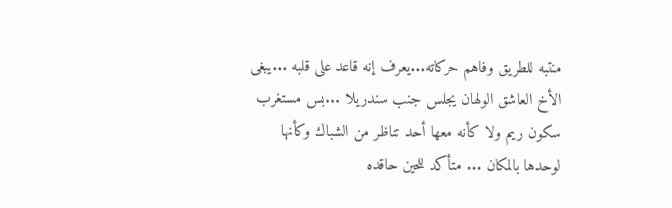منتبه للطريق وفاهم حركاته...يعرف إنه قاعد على قلبه ...يبغى الأخ العاشق الولهان يجلس جنب سندريلا ...بس مستغرب سكون ريم ولا كأنه معها أحد تناظر من الشباك وكأنها لوحدها بالمكان ... متأكد للحين حاقده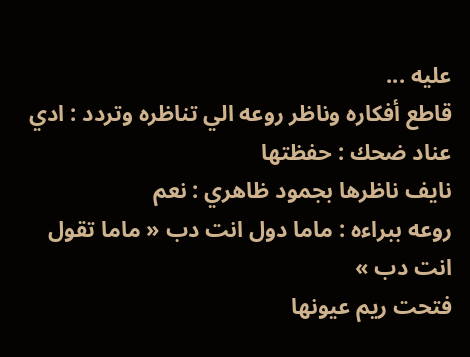عليه ...
قاطع أفكاره وناظر روعه الي تناظره وتردد : ادي
عناد ضحك : حفظتها
نايف ناظرها بجمود ظاهري : نعم
روعه ببراءه : ماما دول انت دب « ماما تقول انت دب »
فتحت ريم عيونها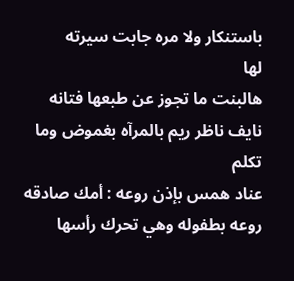باستنكار ولا مره جابت سيرته
لها
هالبنت ما تجوز عن طبعها فتانه
نايف ناظر ريم بالمرآه بغموض وما تكلم
عناد همس بإذن روعه : أمك صادقه
روعه بطفوله وهي تحرك رأسها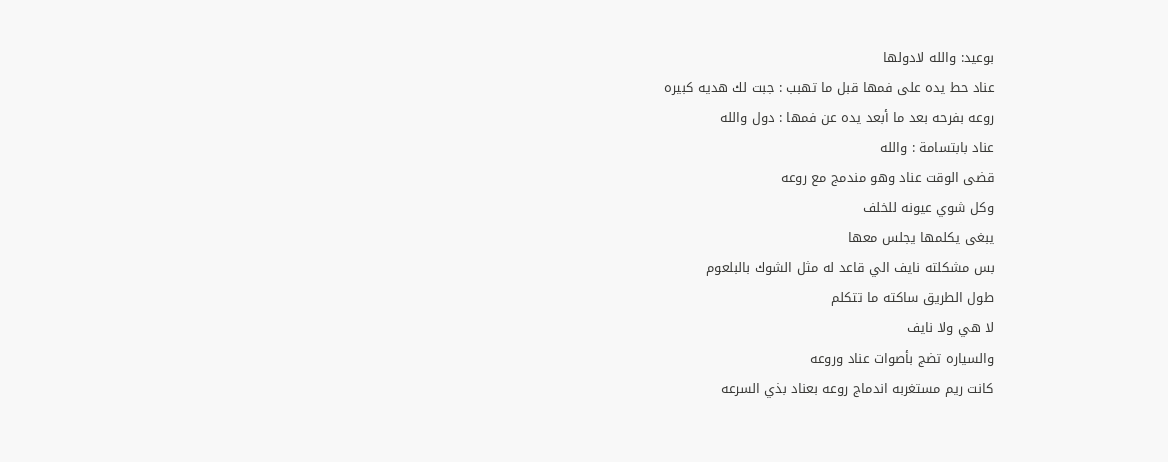بوعيد: والله لادولها
عناد حط يده على فمها قبل ما تهبب : جبت لك هديه كبيره
روعه بفرحه بعد ما أبعد يده عن فمها : دول والله
عناد بابتسامة : والله
قضى الوقت عناد وهو مندمج مع روعه
وكل شوي عيونه للخلف
يبغى يكلمها يجلس معها
بس مشكلته نايف الي قاعد له مثل الشوك بالبلعوم
طول الطريق ساكته ما تتكلم
لا هي ولا نايف
والسياره تضج بأصوات عناد وروعه
كانت ريم مستغربه اندماج روعه بعناد بذي السرعه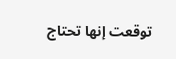توقعت إنها تحتاج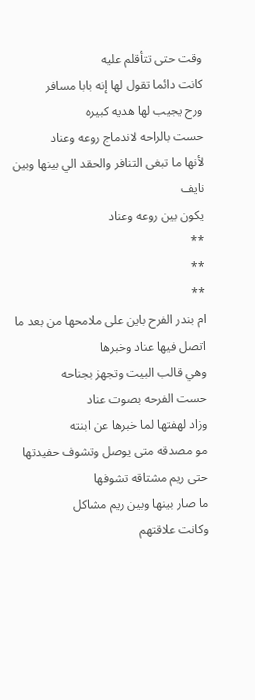وقت حتى تتأقلم عليه
كانت دائما تقول لها إنه بابا مسافر
ورح يجيب لها هديه كبيره
حست بالراحه لاندماج روعه وعناد
لأنها ما تبغى التنافر والحقد الي بينها وبين
نايف
يكون بين روعه وعناد
**
**
**
ام بندر الفرح باين على ملامحها من بعد ما اتصل فيها عناد وخبرها
وهي قالب البيت وتجهز بجناحه
حست الفرحه بصوت عناد
وزاد لهفتها لما خبرها عن ابنته
مو مصدقه متى يوصل وتشوف حفيدتها
حتى ريم مشتاقه تشوفها
ما صار بينها وبين ريم مشاكل
وكانت علاقتهم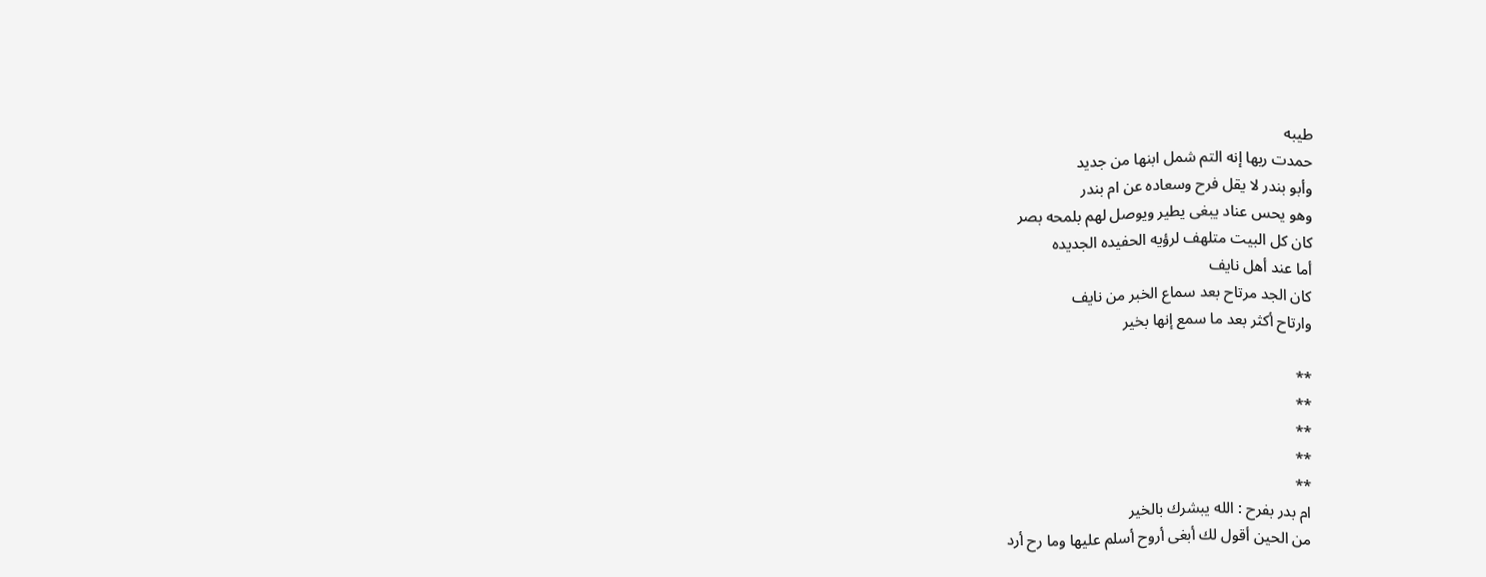طيبه
حمدت ربها إنه التم شمل ابنها من جديد
وأبو بندر لا يقل فرح وسعاده عن ام بندر
وهو يحس عناد يبغى يطير ويوصل لهم بلمحه بصر
كان كل البيت متلهف لرؤيه الحفيده الجديده
أما عند أهل نايف
كان الجد مرتاح بعد سماع الخبر من نايف
وارتاح أكثر بعد ما سمع إنها بخير

**
**
**
**
**
ام بدر بفرح : الله يبشرك بالخير
من الحين أقول لك أبغى أروح أسلم عليها وما رح أرد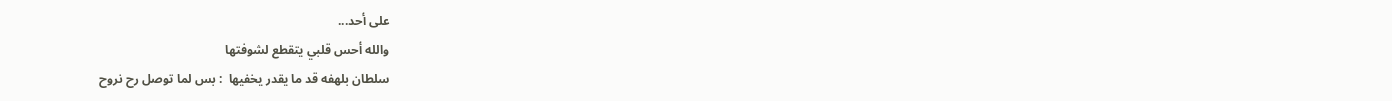على أحد...
والله أحس قلبي يتقطع لشوفتها
سلطان بلهفه قد ما يقدر يخفيها  : بس لما توصل رح نروح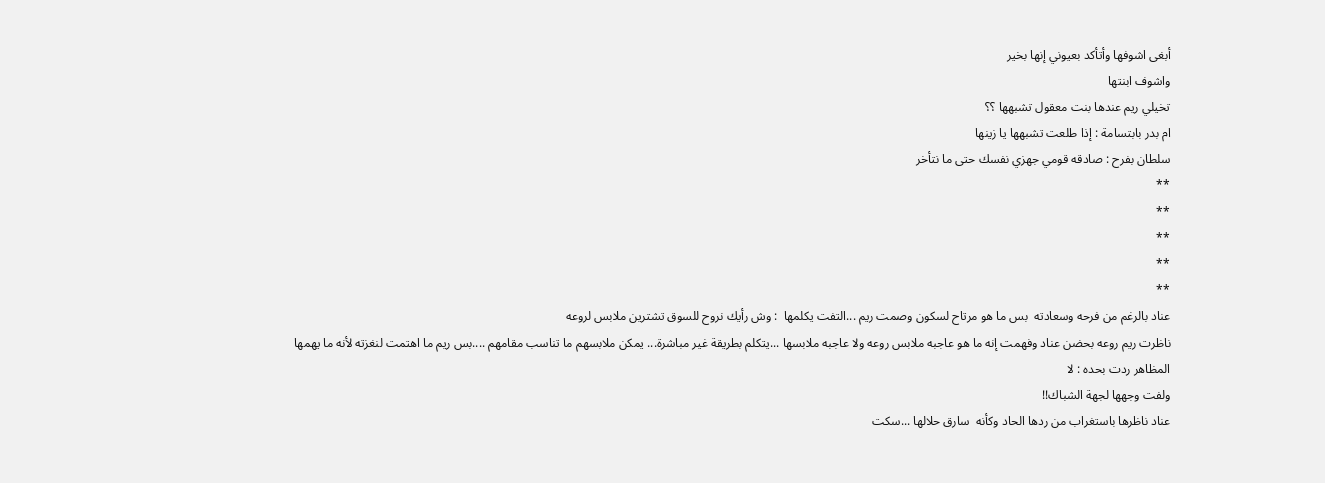أبغى اشوفها وأتأكد بعيوني إنها بخير
واشوف ابنتها
تخيلي ريم عندها بنت معقول تشبهها ؟؟
ام بدر بابتسامة : إذا طلعت تشبهها يا زينها
سلطان بفرح : صادقه قومي جهزي نفسك حتى ما نتأخر
**
**
**
**
**
عناد بالرغم من فرحه وسعادته  بس ما هو مرتاح لسكون وصمت ريم ...التفت يكلمها  : وش رأيك نروح للسوق تشترين ملابس لروعه
ناظرت ريم روعه بحضن عناد وفهمت إنه ما هو عاجبه ملابس روعه ولا عاجبه ملابسها ...يتكلم بطريقة غير مباشرة... يمكن ملابسهم ما تناسب مقامهم ....بس ريم ما اهتمت لنغزته لأنه ما يهمها
المظاهر ردت بحده : لا
ولفت وجهها لجهة الشباك!!
عناد ناظرها باستغراب من ردها الحاد وكأنه  سارق حلالها ...سكت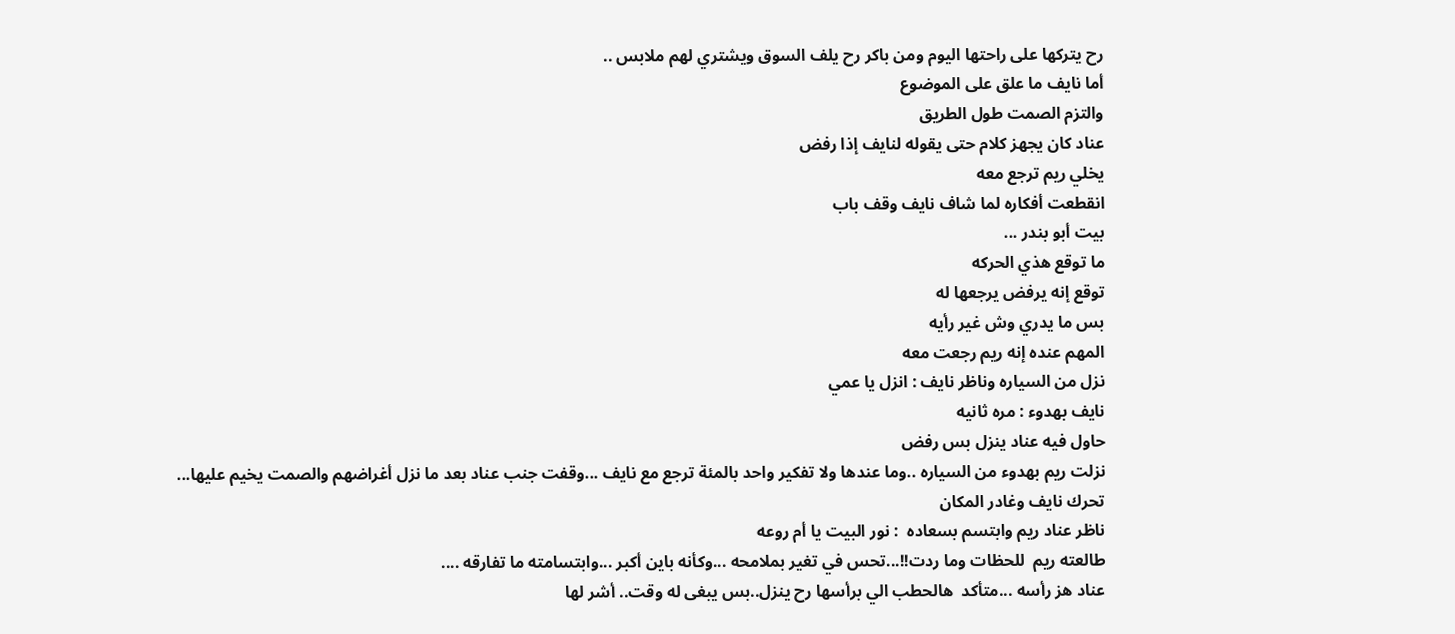رح يتركها على راحتها اليوم ومن باكر رح يلف السوق ويشتري لهم ملابس ..
أما نايف ما علق على الموضوع
والتزم الصمت طول الطريق
عناد كان يجهز كلام حتى يقوله لنايف إذا رفض
يخلي ريم ترجع معه
انقطعت أفكاره لما شاف نايف وقف باب
بيت أبو بندر ...
ما توقع هذي الحركه
توقع إنه يرفض يرجعها له
بس ما يدري وش غير رأيه
المهم عنده إنه ريم رجعت معه
نزل من السياره وناظر نايف : انزل يا عمي
نايف بهدوء : مره ثانيه
حاول فيه عناد ينزل بس رفض
نزلت ريم بهدوء من السياره ..وما عندها ولا تفكير واحد بالمئة ترجع مع نايف ...وقفت جنب عناد بعد ما نزل أغراضهم والصمت يخيم عليها...
تحرك نايف وغادر المكان
ناظر عناد ريم وابتسم بسعاده  : نور البيت يا أم روعه
طالعته ريم  للحظات وما ردت!!...تحس في تغير بملامحه ...وكأنه باين أكبر ...وابتسامته ما تفارقه ....
عناد هز رأسه ...متأكد  هالحطب الي برأسها رح ينزل..بس يبغى له وقت.. أشر لها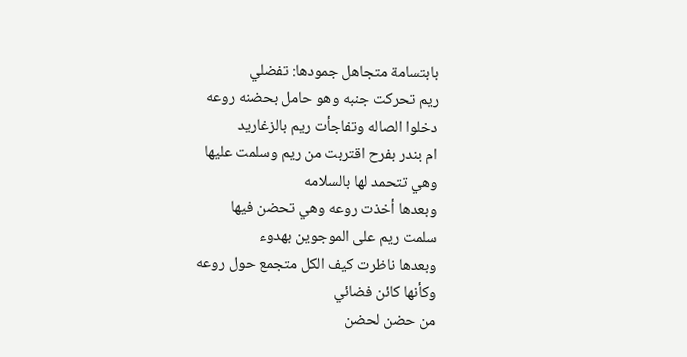بابتسامة متجاهل جمودها: تفضلي
ريم تحركت جنبه وهو حامل بحضنه روعه
دخلوا الصاله وتفاجأت ريم بالزغاريد
ام بندر بفرح اقتربت من ريم وسلمت عليها
وهي تتحمد لها بالسلامه
وبعدها أخذت روعه وهي تحضن فيها
سلمت ريم على الموجوين بهدوء
وبعدها ناظرت كيف الكل متجمع حول روعه
وكأنها كائن فضائي
من حضن لحضن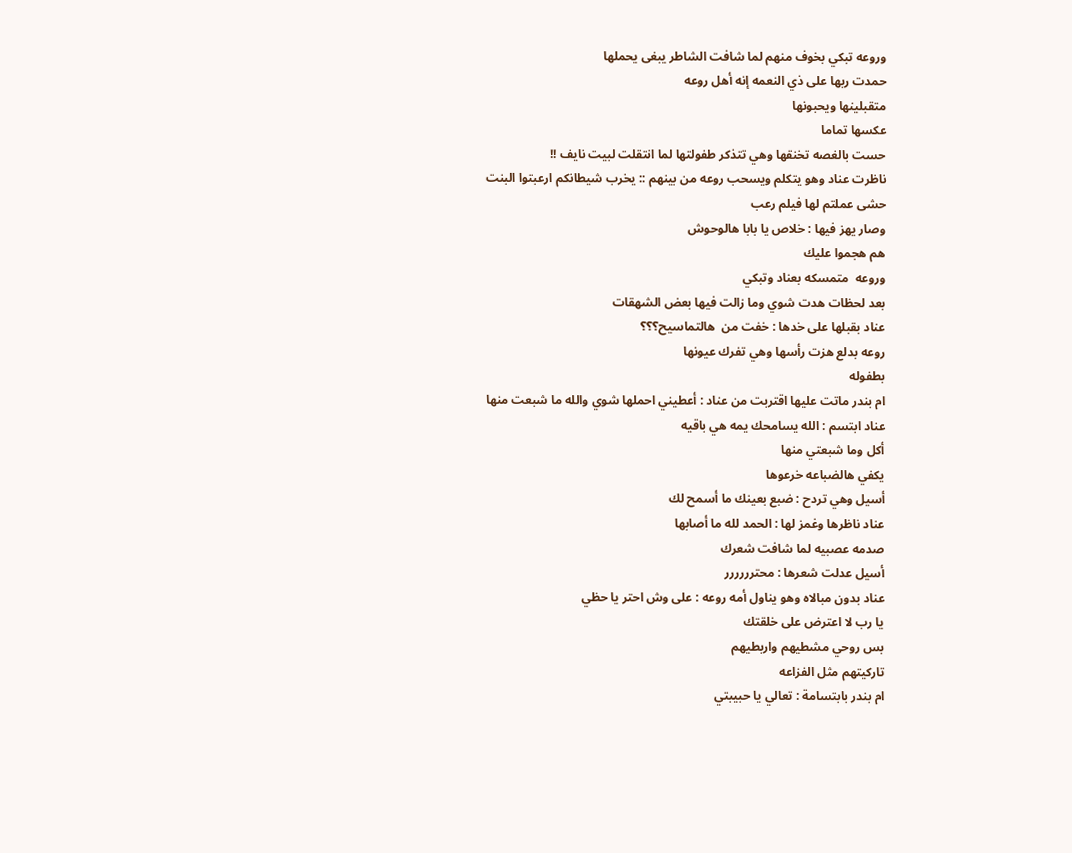وروعه تبكي بخوف منهم لما شافت الشاطر يبغى يحملها
حمدت ربها على ذي النعمه إنه أهل روعه
متقبلينها ويحبونها
عكسها تماما
حست بالغصه تخنقها وهي تتذكر طفولتها لما انتقلت لبيت نايف !!
ناظرت عناد وهو يتكلم ويسحب روعه من بينهم :: يخرب شيطانكم ارعبتوا البنت
حشى عملتم لها فيلم رعب
وصار يهز فيها : خلاص يا بابا هالوحوش
هم هجموا عليك
وروعه  متمسكه بعناد وتبكي
بعد لحظات هدت شوي وما زالت فيها بعض الشهقات
عناد بقبلها على خدها : خفت من  هالتماسيح؟؟؟
روعه بدلع هزت رأسها وهي تفرك عيونها
بطفوله
ام بندر ماتت عليها اقتربت من عناد : أعطيني احملها شوي والله ما شبعت منها
عناد ابتسم : الله يسامحك يمه هي باقيه
أكل وما شبعتي منها
يكفي هالضباعه خرعوها
أسيل وهي تردح : ضبع بعينك ما أسمح لك
عناد ناظرها وغمز لها : الحمد لله ما أصابها
صدمه عصبيه لما شافت شعرك
أسيل عدلت شعرها : محترررررر
عناد بدون مبالاه وهو يناول أمه روعه : على وش احتر يا حظي
يا رب لا اعترض على خلقتك
بس روحي مشطيهم واربطيهم
تاركيتهم مثل الفزاعه
ام بندر بابتسامة : تعالي يا حبيبتي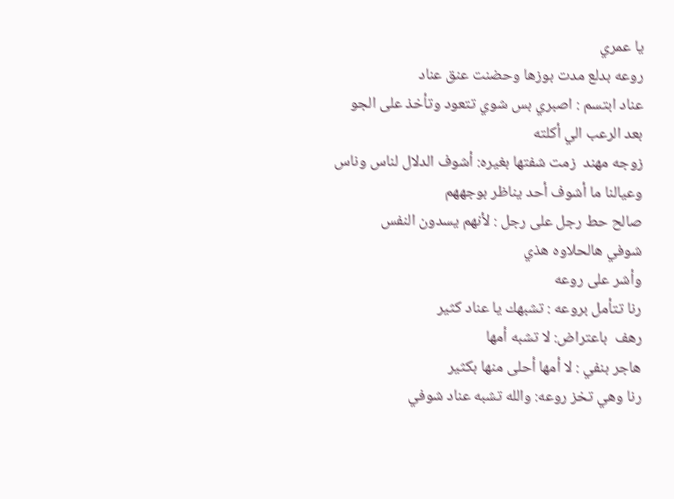يا عمري
روعه بدلع مدت بوزها وحضنت عنق عناد
عناد ابتسم : اصبري بس شوي تتعود وتأخذ على الجو
بعد الرعب الي أكلته
زوجه مهند  زمت شفتها بغيره: أشوف الدلال لناس وناس
وعيالنا ما أشوف أحد يناظر بوجههم
صالح حط رجل على رجل : لأنهم يسدون النفس
شوفي هالحلاوه هذي
وأشر على روعه
رنا تتأمل بروعه : تشبهك يا عناد كثير
رهف  باعتراض: لا تشبه أمها
هاجر بنفي : لا أمها أحلى منها بكثير
رنا وهي تخز روعه: والله تشبه عناد شوفي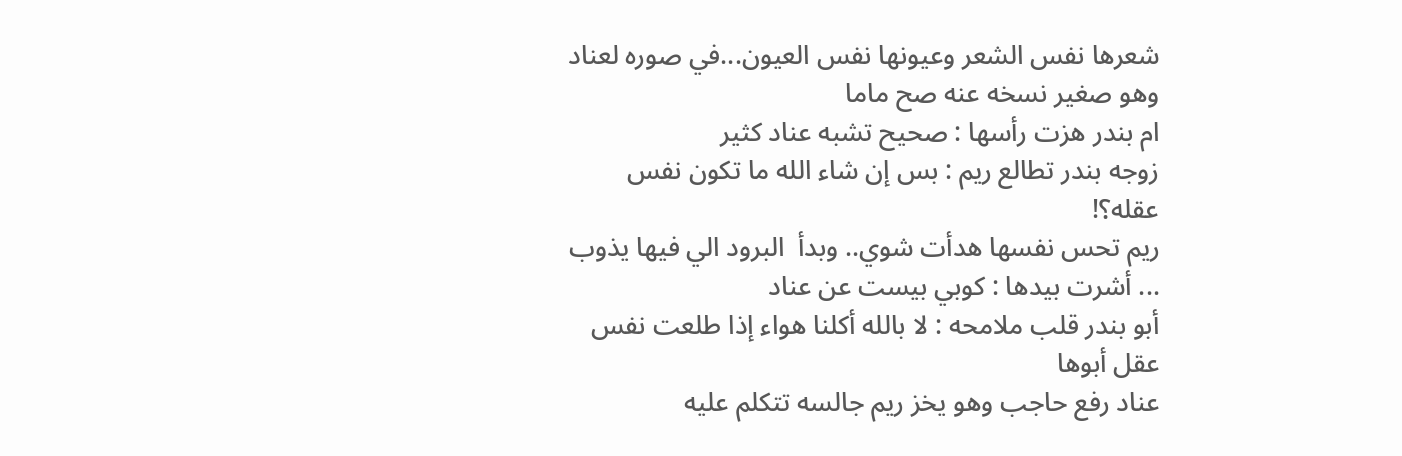شعرها نفس الشعر وعيونها نفس العيون...في صوره لعناد وهو صغير نسخه عنه صح ماما
ام بندر هزت رأسها : صحيح تشبه عناد كثير
زوجه بندر تطالع ريم : بس إن شاء الله ما تكون نفس عقله؟!
ريم تحس نفسها هدأت شوي.. وبدأ  البرود الي فيها يذوب ... أشرت بيدها : كوبي بيست عن عناد
أبو بندر قلب ملامحه : لا بالله أكلنا هواء إذا طلعت نفس عقل أبوها
عناد رفع حاجب وهو يخز ريم جالسه تتكلم عليه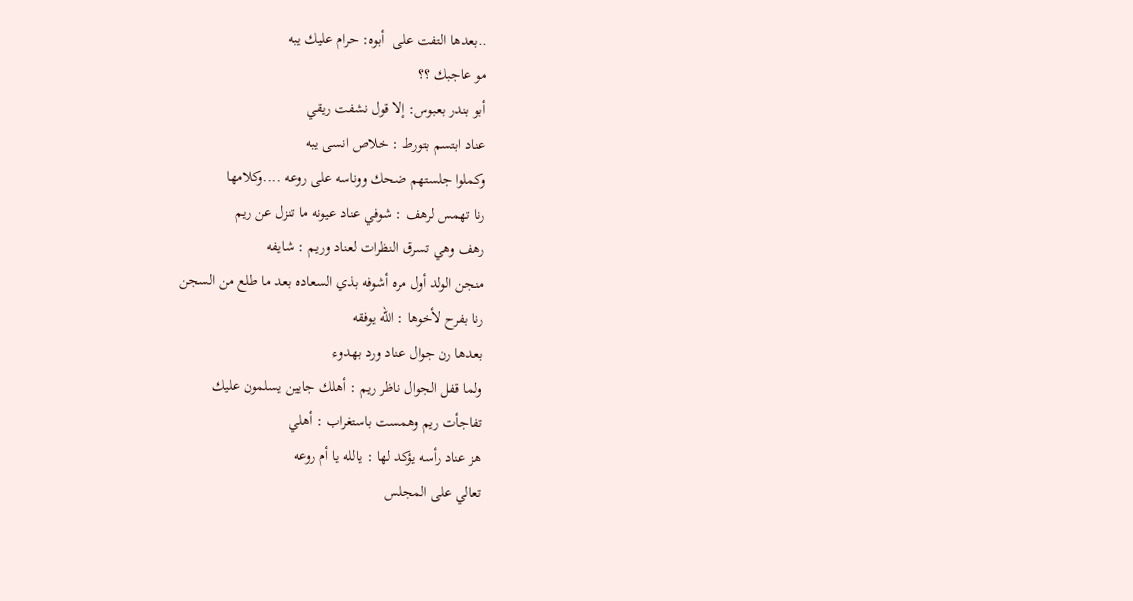..بعدها التفت على  أبوه: حرام عليك يبه
مو عاجبك ؟؟
أبو بندر بعبوس: إلا قول نشفت ريقي
عناد ابتسم بتورط : خلاص انسى يبه
وكملوا جلستهم ضحك ووناسه على روعه ....وكلامها
رنا تهمس لرهف : شوفي عناد عيونه ما تنزل عن ريم
رهف وهي تسرق النظرات لعناد وريم : شايفه
منجن الولد أول مره أشوفه بذي السعاده بعد ما طلع من السجن
رنا بفرح لأخوها : الله يوفقه
بعدها رن جوال عناد ورد بهدوء
ولما قفل الجوال ناظر ريم : أهلك جايين يسلمون عليك
تفاجأت ريم وهمست باستغراب : أهلي
هز عناد رأسه يؤكد لها : يالله يا أم روعه
تعالي على المجلس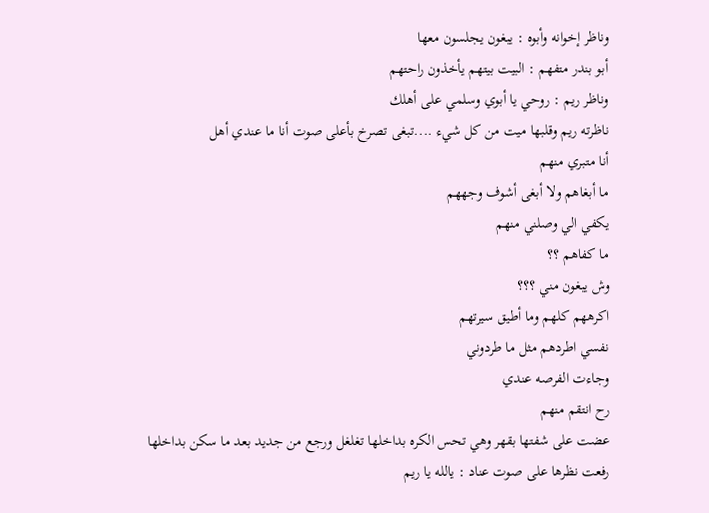وناظر إخوانه وأبوه : يبغون يجلسون معها
أبو بندر متفهم : البيت بيتهم يأخذون راحتهم
وناظر ريم : روحي يا أبوي وسلمي على أهلك
ناظرته ريم وقلبها ميت من كل شيء ....تبغى تصرخ بأعلى صوت أنا ما عندي أهل
أنا متبري منهم
ما أبغاهم ولا أبغى أشوف وجههم
يكفي الي وصلني منهم
ما كفاهم ؟؟
وش يبغون مني ؟؟؟
اكرههم كلهم وما أطيق سيرتهم
نفسي اطردهم مثل ما طردوني
وجاءت الفرصه عندي
رح انتقم منهم
عضت على شفتها بقهر وهي تحس الكره بداخلها تغلغل ورجع من جديد بعد ما سكن بداخلها
رفعت نظرها على صوت عناد : يالله يا ريم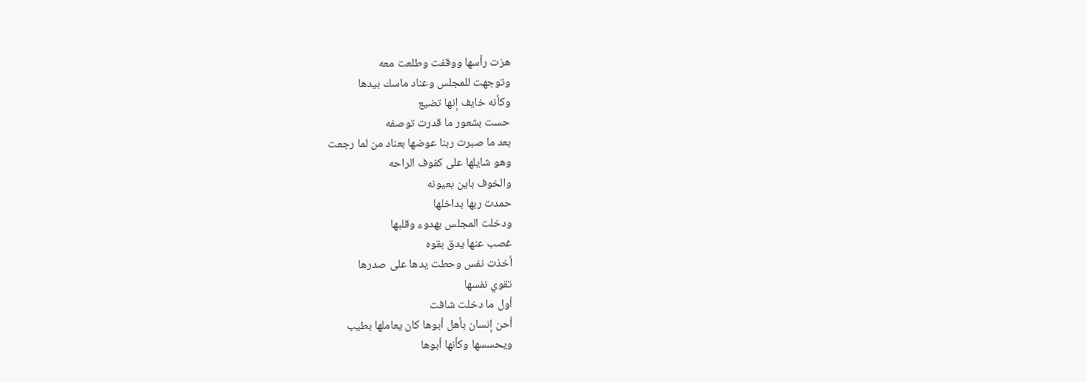هزت رأسها ووقفت وطلعت معه
وتوجهت للمجلس وعناد ماسك بيدها
وكأنه خايف إنها تضيع
حست بشعور ما قدرت توصفه
بعد ما صبرت ربنا عوضها بعناد من لما رجعت
وهو شايلها على كفوف الراحه
والخوف باين بعيونه
حمدت ربها بداخلها
ودخلت المجلس بهدوء وقلبها
غصب عنها يدق بقوه
أخذت نفس وحطت يدها على صدرها
تقوي نفسها
أول ما دخلت شافت
أحن إنسان بأهل أبوها كان يعاملها بطيب
ويحسسها وكأنها أبوها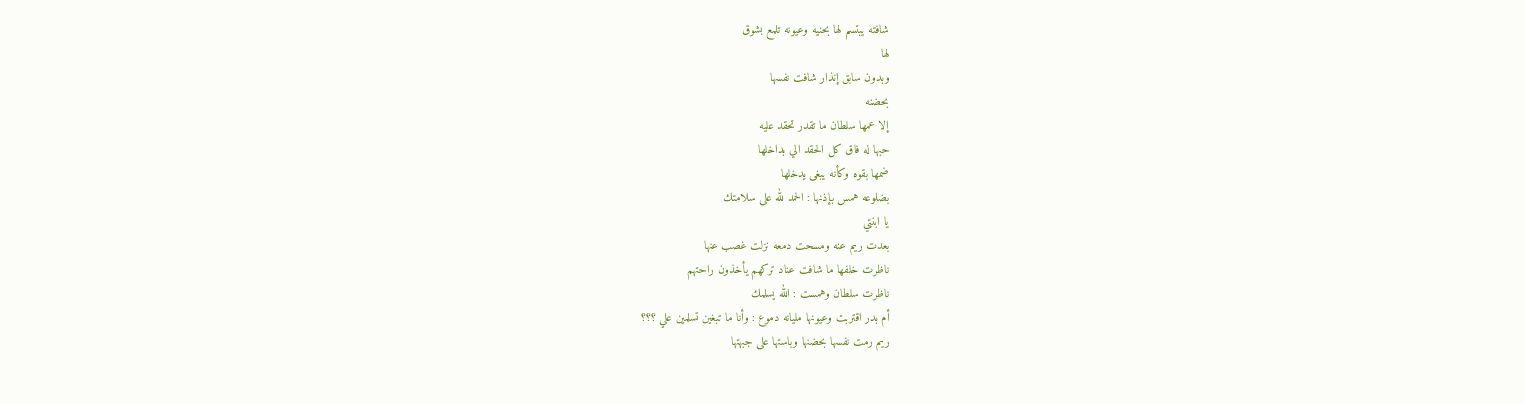شافته يبتسم لها بحنيه وعيونه تلمع بشوق
لها
وبدون سابق إنذار شافت نفسها
بحضنه
إلا عمها سلطان ما تقدر تحقد عليه
حبها له فاق كل الحقد الي بداخلها
ضمها بقوه وكأنه يبغى يدخلها
بضلوعه همس بإذنها : الحمد لله على سلامتك
يا ابنتي
بعدت ريم عنه ومسحت دمعه نزلت غصب عنها
ناظرت خلفها ما شافت عناد تركهم يأخذون راحتهم
ناظرت سلطان وهمست : الله يسلمك
أم بدر اقتربت وعيونها مليانه دموع : وأنا ما تبغين تسلمين علي ؟؟؟
ريم رمت نفسها بحضنها وباستها على جبهتها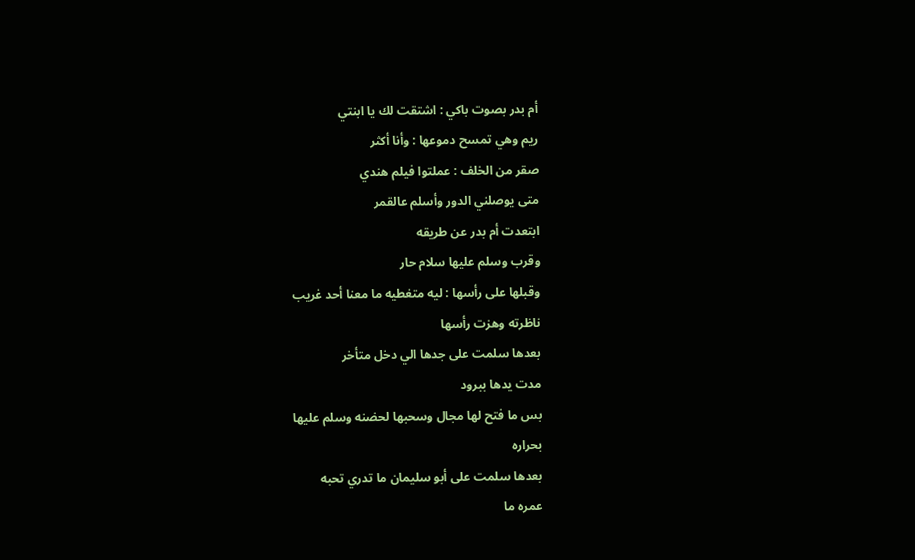أم بدر بصوت باكي : اشتقت لك يا ابنتي
ريم وهي تمسح دموعها : وأنا أكثر
صقر من الخلف : عملتوا فيلم هندي
متى يوصلني الدور وأسلم عالقمر
ابتعدت أم بدر عن طريقه
وقرب وسلم عليها سلام حار
وقبلها على رأسها : ليه متغطيه ما معنا أحد غريب
ناظرته وهزت رأسها
بعدها سلمت على جدها الي دخل متأخر
مدت يدها ببرود
بس ما فتح لها مجال وسحبها لحضنه وسلم عليها
بحراره
بعدها سلمت على أبو سليمان ما تدري تحبه
عمره ما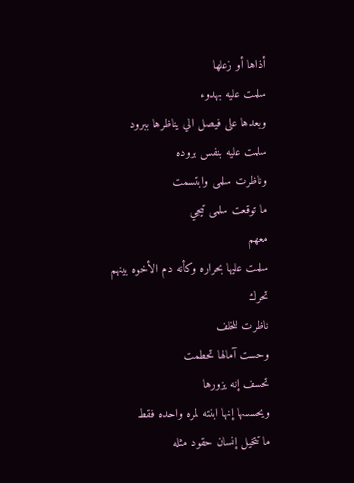أذاها أو زعلها
سلمت عليه بهدوء
وبعدها على فيصل الي يناظرها ببرود
سلمت عليه بنفس بروده
وناظرت سلمى وابتسمت
ما توقعت سلمى تيجي
معهم
سلمت عليها بحراره وكأنه دم الأخوه بينهم
تحرك
ناظرت للخلف
وحست آمالها تحطمت
تحسف إنه يزورها
ويحسسها إنها ابنته لمره واحده فقط
ما تتخيل إنسان حقود مثله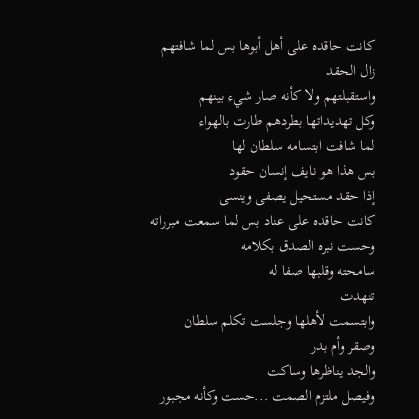كانت حاقده على أهل أبوها بس لما شافتهم
زال الحقد
واستقبلتهم ولا كأنه صار شيء بينهم
وكل تهديداتها بطردهم طارت بالهواء
لما شافت ابتسامه سلطان لها
بس هذا هو نايف إنسان حقود
إذا حقد مستحيل يصفى وينسى
كانت حاقده على عناد بس لما سمعت مبرراته
وحست نبره الصدق بكلامه
سامحته وقلبها صفا له
تنهدت
وابتسمت لأهلها وجلست تكلم سلطان
وصقر وأم بدر
والجد يناظرها وساكت
وفيصل ملتزم الصمت ...حست وكأنه مجبور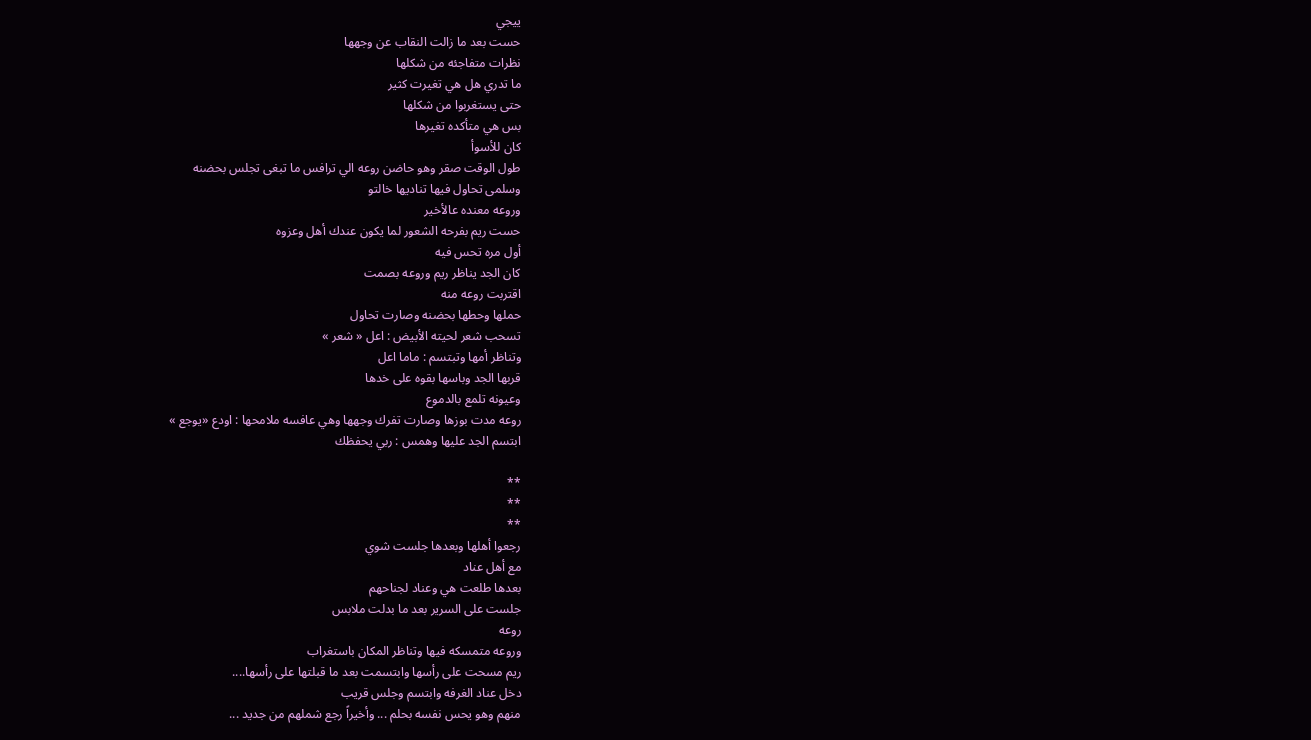ييجي
حست بعد ما زالت النقاب عن وجهها
نظرات متفاجئه من شكلها
ما تدري هل هي تغيرت كثير
حتى يستغربوا من شكلها
بس هي متأكده تغيرها
كان للأسوأ
طول الوقت صقر وهو حاضن روعه الي ترافس ما تبغى تجلس بحضنه
وسلمى تحاول فيها تناديها خالتو
وروعه معنده عالأخير
حست ريم بفرحه الشعور لما يكون عندك أهل وعزوه
أول مره تحس فيه
كان الجد يناظر ريم وروعه بصمت
اقتربت روعه منه
حملها وحطها بحضنه وصارت تحاول
تسحب شعر لحيته الأبيض : اعل « شعر »
وتناظر أمها وتبتسم : ماما اعل
قربها الجد وباسها بقوه على خدها
وعيونه تلمع بالدموع
روعه مدت بوزها وصارت تفرك وجهها وهي عافسه ملامحها : اودع «يوجع »
ابتسم الجد عليها وهمس : ربي يحفظك

**
**
**
رجعوا أهلها وبعدها جلست شوي
مع أهل عناد
بعدها طلعت هي وعناد لجناحهم
جلست على السرير بعد ما بدلت ملابس
روعه
وروعه متمسكه فيها وتناظر المكان باستغراب
ريم مسحت على رأسها وابتسمت بعد ما قبلتها على رأسها....
دخل عناد الغرفه وابتسم وجلس قريب
منهم وهو يحس نفسه بحلم ... وأخيراً رجع شملهم من جديد ...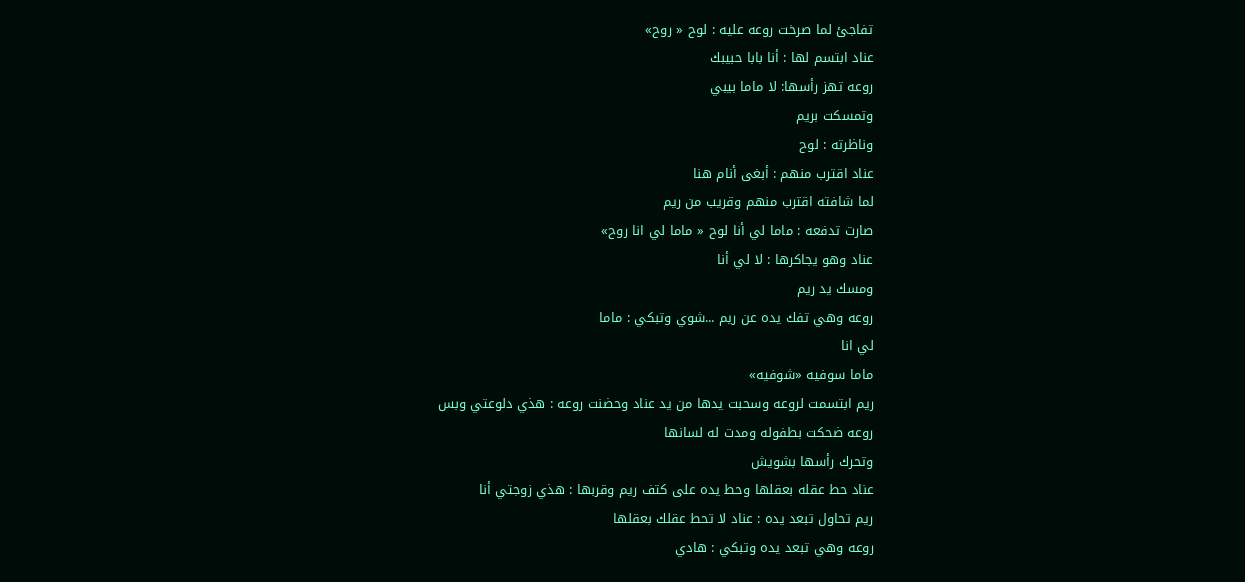تفاجئ لما صرخت روعه عليه : لوح « روح»
عناد ابتسم لها : أنا بابا حبيبك
روعه تهز رأسها: لا ماما بيبي
وتمسكت بريم
وناظرته : لوح
عناد اقترب منهم : أبغى أنام هنا
لما شافته اقترب منهم وقريب من ريم
صارت تدفعه : ماما لي أنا لوح « ماما لي انا روح»
عناد وهو يجاكرها : لا لي أنا
ومسك يد ريم
روعه وهي تفك يده عن ريم ...شوي وتبكي : ماما
لي انا
ماما سوفيه «شوفيه»
ريم ابتسمت لروعه وسحبت يدها من يد عناد وحضنت روعه : هذي دلوعتي وبس
روعه ضحكت بطفوله ومدت له لسانها
وتحرك رأسها بشويش
عناد حط عقله بعقلها وحط يده على كتف ريم وقربها : هذي زوجتي أنا
ريم تحاول تبعد يده : عناد لا تحط عقلك بعقلها
روعه وهي تبعد يده وتبكي : هادي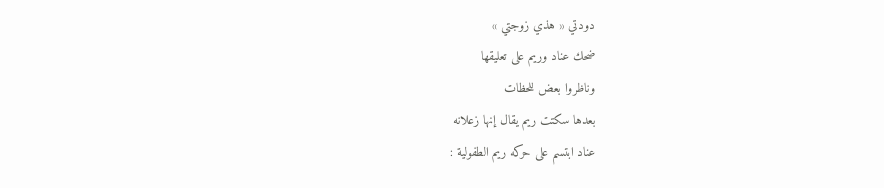دودتي « هذي زوجتي »
ضحك عناد وريم على تعليقها
وناظروا بعض للحظات
بعدها سكتت ريم يقال إنها زعلانه
عناد ابتسم على حركه ريم الطفولية :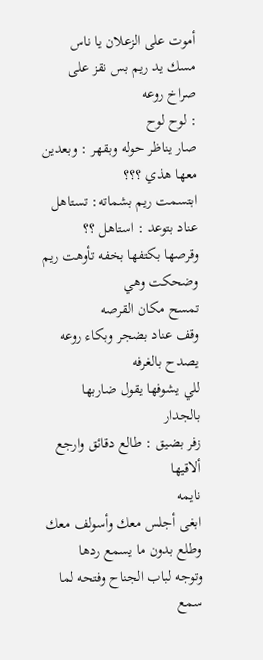أموت على الزعلان يا ناس
مسك يد ريم بس نقز على صراخ روعه
: لوح لوح
صار يناظر حوله وبقهر : وبعدين معها هذي ؟؟؟
ابتسمت ريم بشماته: تستاهل
عناد بتوعد : استاهل ؟؟
وقرصها بكتفها بخفه تأوهت ريم وضحكت وهي
تمسح مكان القرصه
وقف عناد بضجر وبكاء روعه يصدح بالغرفه
للي يشوفها يقول ضاربها بالجدار
زفر بضيق : طالع دقائق وارجع ألاقيها
نايمه
ابغى أجلس معك وأسولف معك
وطلع بدون ما يسمع ردها
وتوجه لباب الجناح وفتحه لما سمع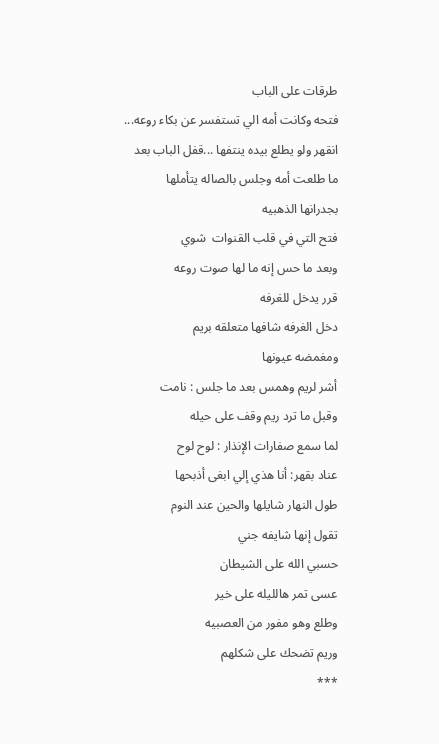طرقات على الباب
فتحه وكانت أمه الي تستفسر عن بكاء روعه...
انقهر ولو يطلع بيده ينتفها ...قفل الباب بعد
ما طلعت أمه وجلس بالصاله يتأملها
بجدرانها الذهبيه
فتح التي في قلب القنوات  شوي
وبعد ما حس إنه ما لها صوت روعه
قرر يدخل للغرفه
دخل الغرفه شافها متعلقه بريم
ومغمضه عيونها
أشر لريم وهمس بعد ما جلس : نامت
وقبل ما ترد ريم وقف على حيله
لما سمع صفارات الإنذار : لوح لوح
عناد بقهر: أنا هذي إلي ابغى أذبحها
طول النهار شايلها والحين عند النوم
تقول إنها شايفه جني
حسبي الله على الشيطان
عسى تمر هالليله على خير
وطلع وهو مفور من العصبيه
وريم تضحك على شكلهم
***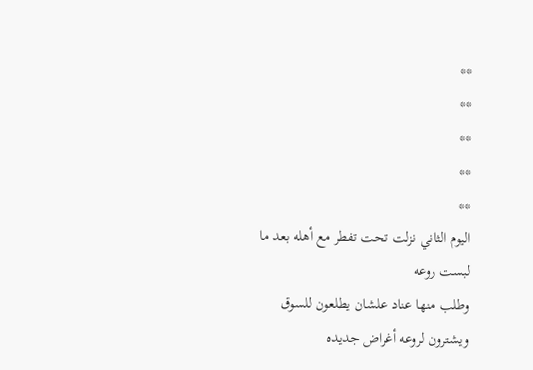**
**
**
**
**
اليوم الثاني نزلت تحت تفطر مع أهله بعد ما لبست روعه
وطلب منها عناد علشان يطلعون للسوق
ويشترون لروعه أغراض جديده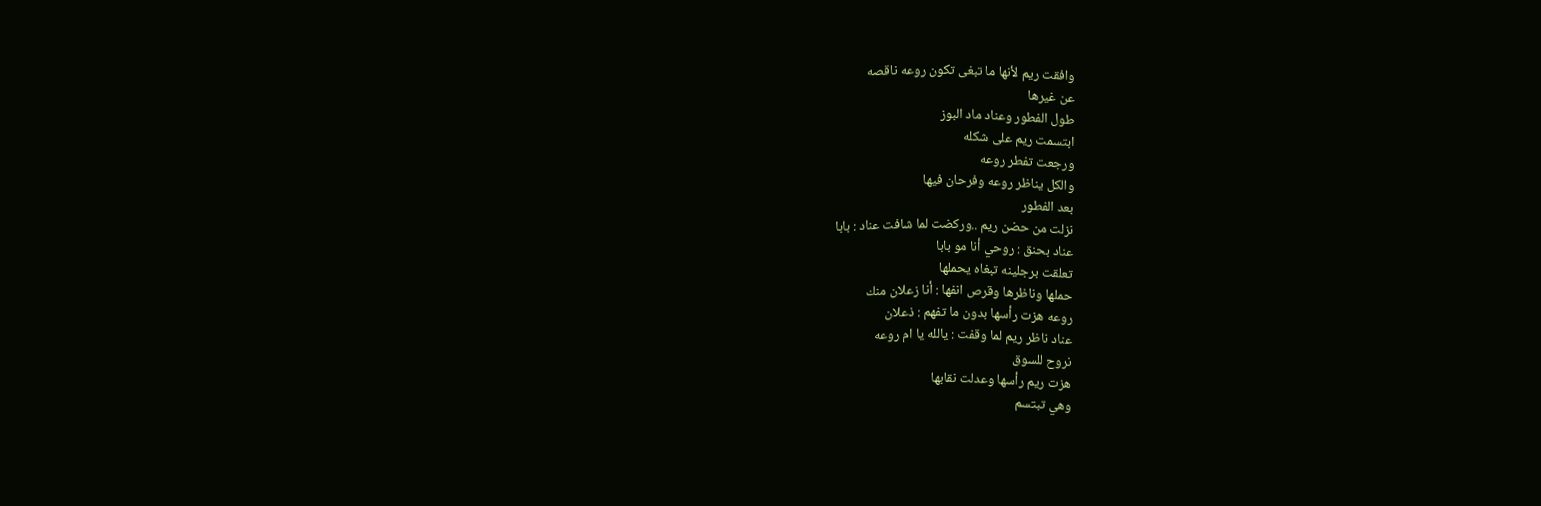وافقت ريم لأنها ما تبغى تكون روعه ناقصه
عن غيرها
طول الفطور وعناد ماد البوز
ابتسمت ريم على شكله
ورجعت تفطر روعه
والكل يناظر روعه وفرحان فيها
بعد الفطور
نزلت من حضن ريم ..وركضت لما شافت عناد : بابا
عناد بحنق : روحي أنا مو بابا
تعلقت برجلينه تبغاه يحملها
حملها وناظرها وقرص انفها : أنا زعلان منك
روعه هزت رأسها بدون ما تفهم : ذعلان
عناد ناظر ريم لما وقفت : يالله يا ام روعه
نروح للسوق
هزت ريم رأسها وعدلت نقابها
وهي تبتسم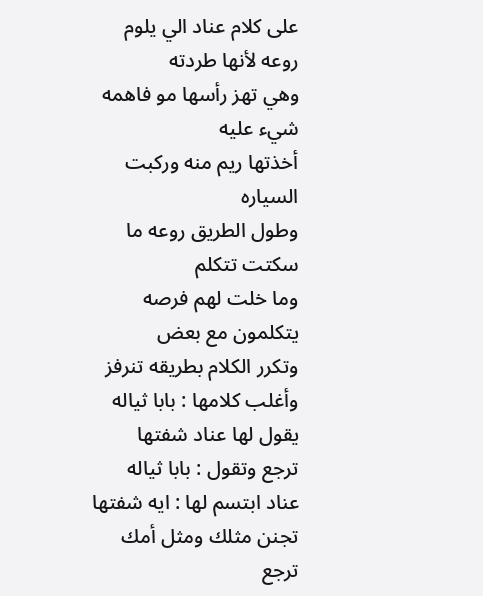على كلام عناد الي يلوم
روعه لأنها طردته
وهي تهز رأسها مو فاهمه شيء عليه
أخذتها ريم منه وركبت السياره
وطول الطريق روعه ما سكتت تتكلم
وما خلت لهم فرصه يتكلمون مع بعض
وتكرر الكلام بطريقه تنرفز
وأغلب كلامها : بابا ثياله
يقول لها عناد شفتها
ترجع وتقول : بابا ثياله
عناد ابتسم لها : ايه شفتها تجنن مثلك ومثل أمك ترجع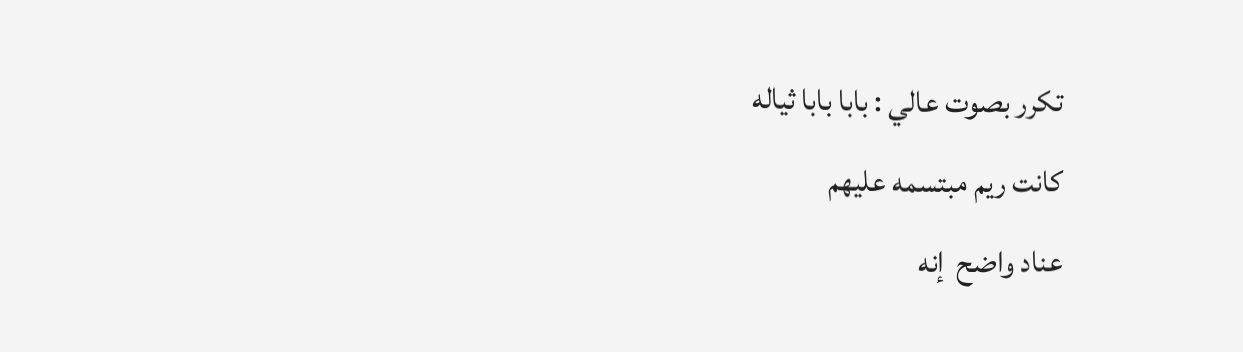تكرر بصوت عالي : بابا بابا ثياله
كانت ريم مبتسمه عليهم
عناد واضح  إنه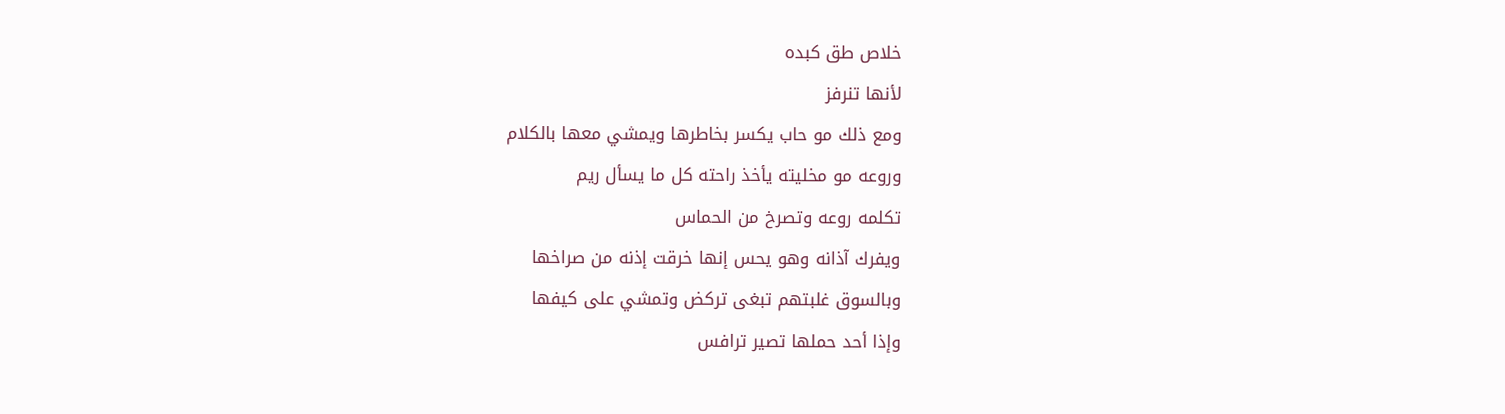خلاص طق كبده
لأنها تنرفز
ومع ذلك مو حاب يكسر بخاطرها ويمشي معها بالكلام
وروعه مو مخليته يأخذ راحته كل ما يسأل ريم
تكلمه روعه وتصرخ من الحماس
ويفرك آذانه وهو يحس إنها خرقت إذنه من صراخها
وبالسوق غلبتهم تبغى تركض وتمشي على كيفها
وإذا أحد حملها تصير ترافس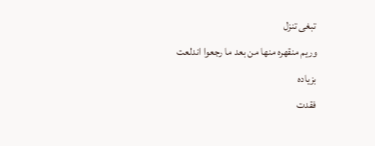تبغى تنزل
وريم منقهره منها من بعد ما رجعوا اندلعت
بزياده
فقدت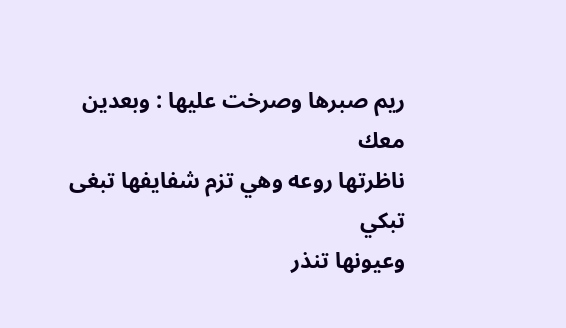ريم صبرها وصرخت عليها : وبعدين معك
ناظرتها روعه وهي تزم شفايفها تبغى تبكي
وعيونها تنذر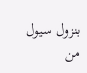بنزول سيول من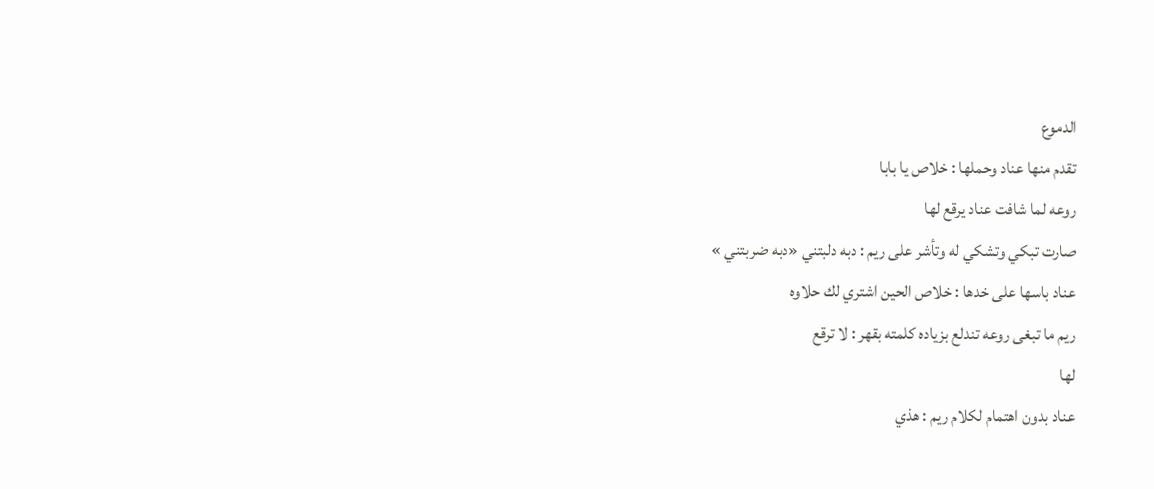الدموع
تقدم منها عناد وحملها : خلاص يا بابا
روعه لما شافت عناد يرقع لها
صارت تبكي وتشكي له وتأشر على ريم : دبه دلبتني «دبه ضربتني »
عناد باسها على خدها : خلاص الحين اشتري لك حلاوه
ريم ما تبغى روعه تندلع بزياده كلمته بقهر : لا ترقع
لها
عناد بدون اهتمام لكلام ريم : هذي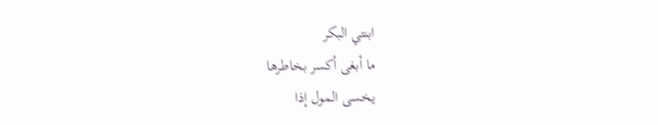ابنتي البكر
ما أبغى أكسر بخاطرها
يخسى المول إذا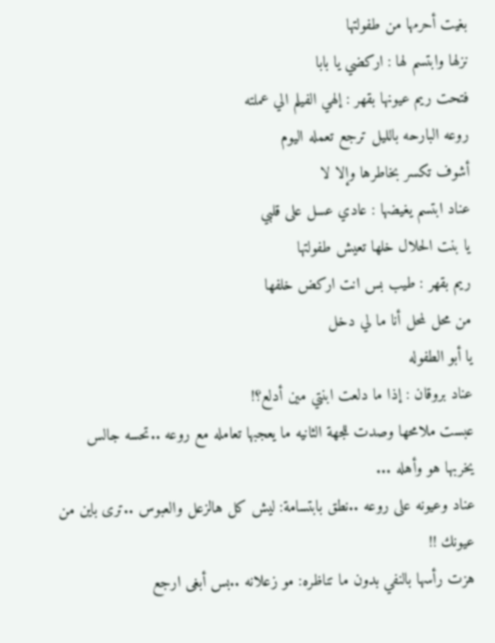بغيت أحرمها من طفولتها
نزلها وابتسم لها : اركضي يا بابا
فتحت ريم عيونها بقهر : إلهي الفيلم الي عملته
روعه البارحه بالليل ترجع تعمله اليوم
أشوف تكسر بخاطرها وإلا لا
عناد ابتسم يغيضها : عادي عسل على قلبي
يا بنت الحلال خلها تعيش طفولتها
ريم بقهر : طيب بس انت اركض خلفها
من محل لمحل أنا ما لي دخل
يا أبو الطفوله
عناد بروقان : إذا ما دلعت ابنتي مين أدلع؟!
عبست ملامحها وصدت للجهة الثانيه ما يعجبها تعامله مع روعه ..تحسه جالس يخربها هو وأهله ...
عناد وعيونه على روعه ..نطق بابتسامة: ليش كل هالزعل والعبوس ..ترى باين من عيونك !!
هزت رأسها بالنفي بدون ما تناظره: مو زعلانه ..بس أبغى ارجع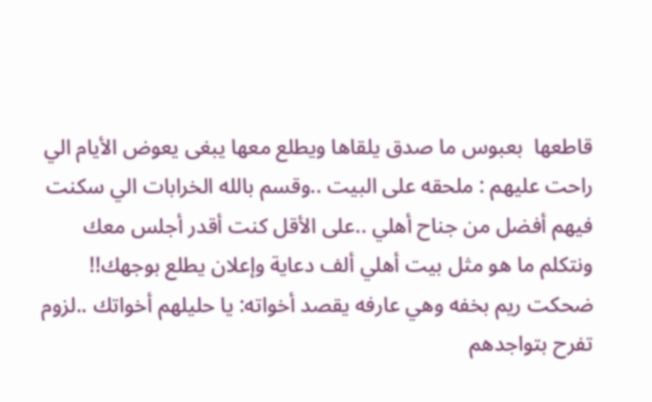قاطعها  بعبوس ما صدق يلقاها ويطلع معها يبغى يعوض الأيام الي راحت عليهم : ملحقه على البيت ..وقسم بالله الخرابات الي سكنت فيهم أفضل من جناح أهلي ..على الأقل كنت أقدر أجلس معك ونتكلم ما هو مثل بيت أهلي ألف دعاية وإعلان يطلع بوجهك!!
ضحكت ريم بخفه وهي عارفه يقصد أخواته: يا حليلهم أخواتك ..لزوم تفرح بتواجدهم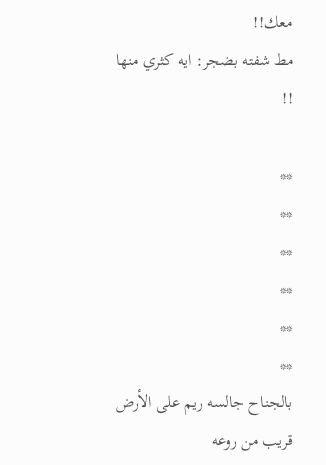معك!!
مط شفته بضجر: ايه كثري منها !!

**
**
**
**
**
**
بالجناح جالسه ريم على الأرض قريب من روعه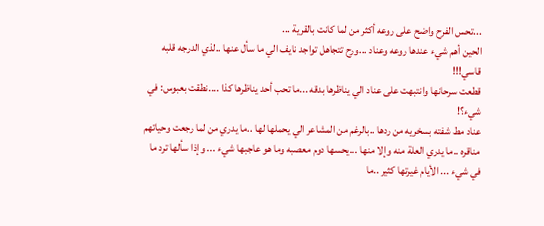...تحس الفرح واضح على روعه أكثر من لما كانت بالقرية ...
الحين أهم شيء عندها روعه وعناد ...ورح تتجاهل تواجد نايف الي ما سأل عنها ..لذي الدرجه قلبه قاسي!!!
قطعت سرحانها وانتبهت على عناد الي يناظرها بدقه ...ما تحب أحد يناظرها كذا ....نطقت بعبوس: في شيء؟!
عناد مط شفته بسخريه من ردها ..بالرغم من المشاعر الي يحملها لها ..ما يدري من لما رجعت وحياتهم مناقره ..ما يدري العلة منه وإلا منها ...يحسها دوم معصبه وما هو عاجبها شيء ... وإذا سألها ترد ما في شيء ... الأيام غيرتها كثير ..ما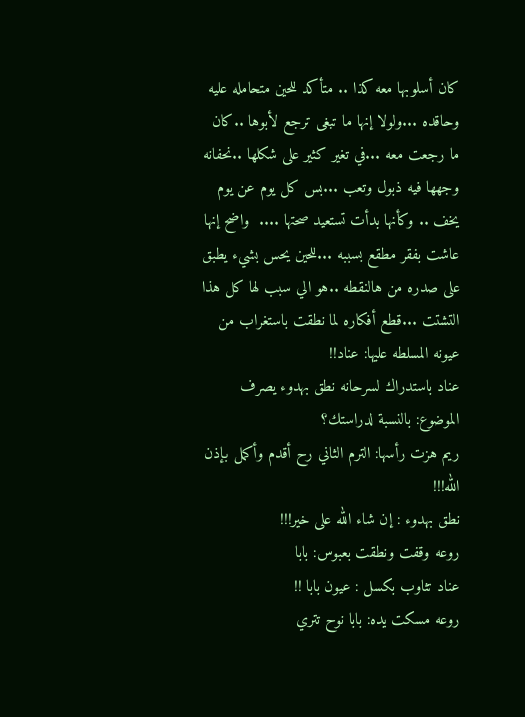كان أسلوبها معه كذا .. متأكد للحين متحامله عليه وحاقده ...ولولا إنها ما تبغى ترجع لأبوها ..كان ما رجعت معه ...في تغير كثير على شكلها ..نحفانه وجهها فيه ذبول وتعب ...بس كل يوم عن يوم يخف .. وكأنها بدأت تستعيد صحتها ....  واضح إنها عاشت بفقر مطقع بسببه ...للحين يحس بشيء يطبق على صدره من هالنقطه ..هو الي سبب لها كل هذا التشتت ...قطع أفكاره لما نطقت باستغراب من عيونه المسلطه عليها: عناد!!
عناد باستدراك لسرحانه نطق بهدوء يصرف الموضوع: بالنسبة لدراستك؟
ريم هزت رأسها: الترم الثاني رح أقدم وأكمل بإذن الله!!!
نطق بهدوء : إن شاء الله على خير!!!
روعه وقفت ونطقت بعبوس: بابا
عناد تثاوب بكسل : عيون بابا !!
روعه مسكت يده: بابا نوح تتري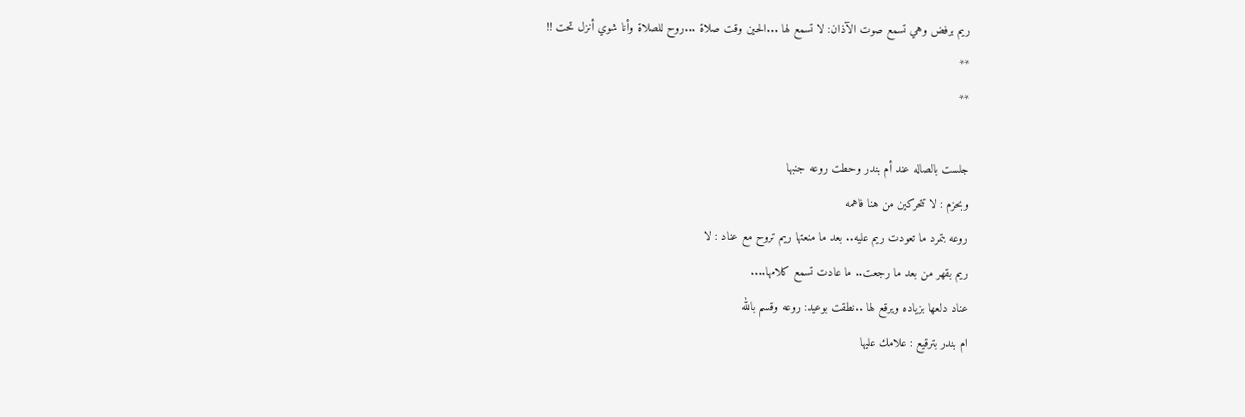ريم برفض وهي تسمع صوت الآذان: لا تسمع لها ...الحين وقت صلاة ...روح للصلاة وأنا شوي أنزل تحت !!
**
**

جلست بالصاله عند أم بندر وحطت روعه جنبها
وبحزم : لا تتحركين من هنا فاهمه
روعه بتمرد ما تعودت ريم عليه.. بعد ما منعتها ريم تروح مع عناد : لا
ريم بقهر من بعد ما رجعت.. ما عادت تسمع كلامها....
عناد دلعها بزياده ويرقع لها ..نطقت بوعيد: روعه وقسم بالله
ام بندر بترقيع : علامك عليها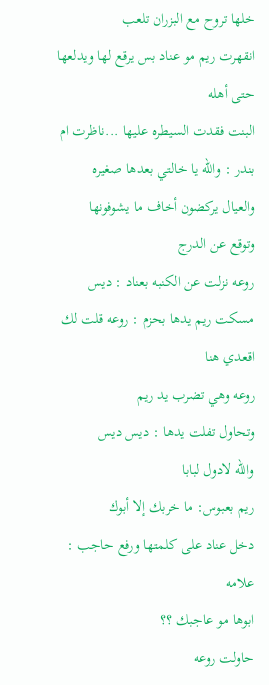خلها تروح مع البزران تلعب
انقهرت ريم مو عناد بس يرقع لها ويدلعها
حتى أهله
البنت فقدت السيطره عليها ...ناظرت ام بندر : والله يا خالتي بعدها صغيره
والعيال يركضون أخاف ما يشوفونها
وتوقع عن الدرج
روعه نزلت عن الكنبه بعناد : ديس
مسكت ريم يدها بحزم : روعه قلت لك اقعدي هنا
روعه وهي تضرب يد ريم
وتحاول تفلت يدها : ديس ديس
والله لادول لبابا
ريم بعبوس: ما خربك إلا أبوك
دخل عناد على كلمتها ورفع حاجب : علامه
ابوها مو عاجبك ؟؟
حاولت روعه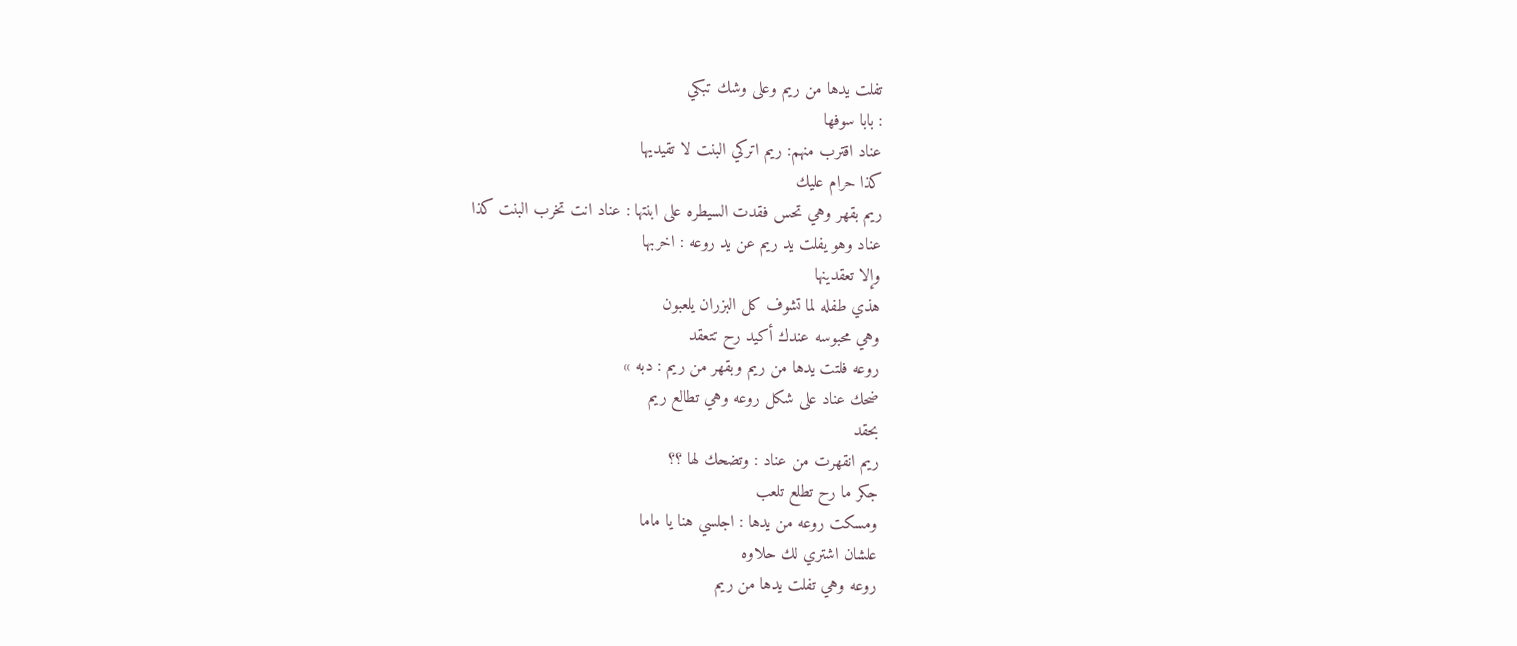تفلت يدها من ريم وعلى وشك تبكي
: بابا سوفها
عناد اقترب منهم: ريم اتركي البنت لا تقيديها
كذا حرام عليك
ريم بقهر وهي تحس فقدت السيطره على ابنتها : عناد انت تخرب البنت كذا
عناد وهو يفلت يد ريم عن يد روعه : اخربها
وإلا تعقدينها
هذي طفله لما تشوف كل البزران يلعبون
وهي محبوسه عندك أكيد رح تتعقد
روعه فلتت يدها من ريم وبقهر من ريم : دبه »
ضحك عناد على شكل روعه وهي تطالع ريم
بحقد
ريم انقهرت من عناد : وتضحك لها ؟؟
جكر ما رح تطلع تلعب
ومسكت روعه من يدها : اجلسي هنا يا ماما
علشان اشتري لك حلاوه
روعه وهي تفلت يدها من ريم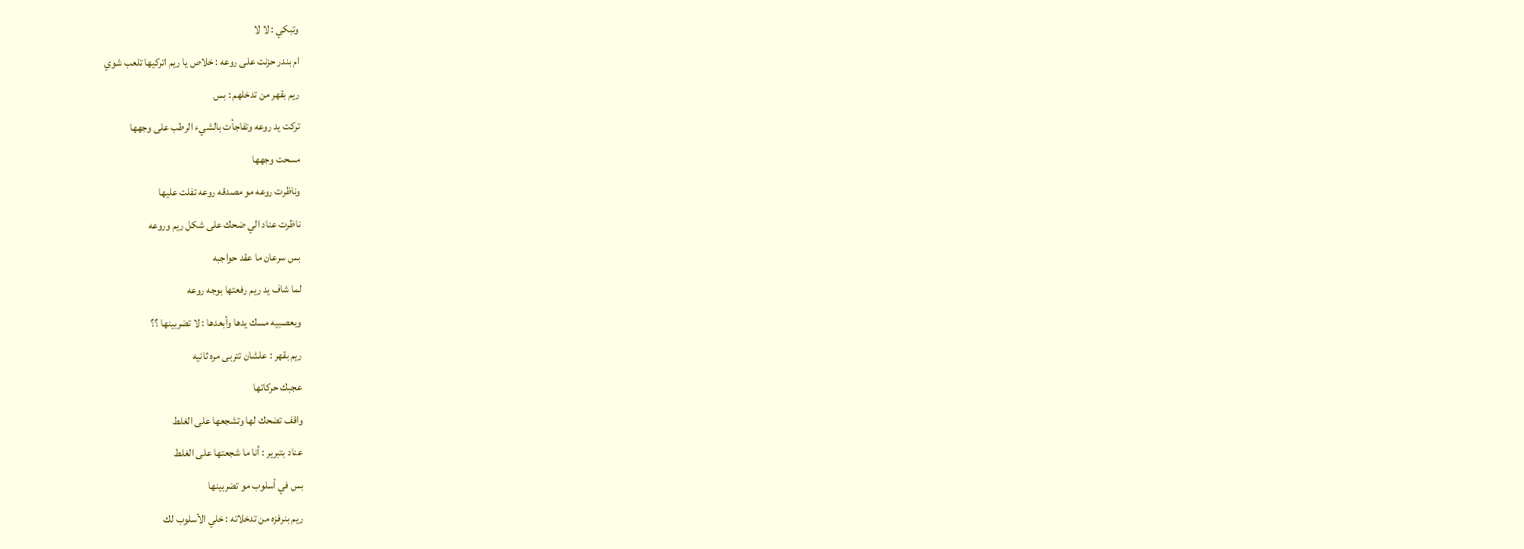وتبكي : لا لا
ام بندر حزنت على روعه : خلاص يا ريم اتركيها تلعب شوي
ريم بقهر من تدخلهم : بس
تركت يد روعه وتفاجأت بالشيء الرطب على وجهها
مسحت وجهها
وناظرت روعه مو مصدقه روعه تفلت عليها
ناظرت عناد الي ضحك على شكل ريم وروعه
بس سرعان ما عقد حواجبه
لما شاف يد ريم رفعتها بوجه روعه
وبعصبيه مسك يدها وأبعدها : لا تضربينها ؟؟
ريم بقهر : علشان تتربى مره ثانيه
عجبك حركاتها
واقف تضحك لها وتشجعها على الغلط
عناد بتبرير : أنا ما شجعتها على الغلط
بس في أسلوب مو تضربينها
ريم بنرفزه من تدخلاته : خلي الأسلوب لك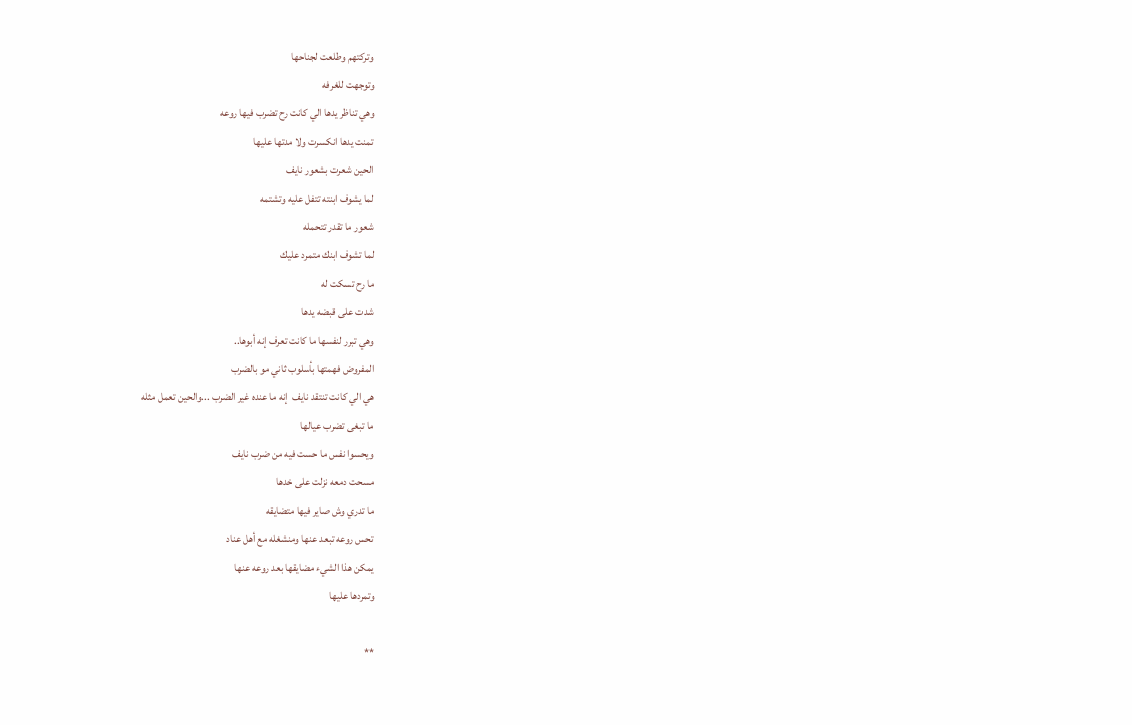وتركتهم وطلعت لجناحها
وتوجهت للغرفه
وهي تناظر يدها الي كانت رح تضرب فيها روعه
تمنت يدها انكسرت ولا مدتها عليها
الحين شعرت بشعور نايف
لما يشوف ابنته تتفل عليه وتشتمه
شعور ما تقدر تتحمله
لما تشوف ابنك متمرد عليك
ما رح تسكت له
شدت على قبضه يدها
وهي تبرر لنفسها ما كانت تعرف إنه أبوها..
المفروض فهمتها بأسلوب ثاني مو بالضرب
هي الي كانت تنتقد نايف  إنه ما عنده غير الضرب ...والحين تعمل مثله
ما تبغى تضرب عيالها
ويحسوا نفس ما حست فيه من ضرب نايف
مسحت دمعه نزلت على خدها
ما تدري وش صاير فيها متضايقه
تحس روعه تبعد عنها ومنشغله مع أهل عناد
يمكن هذا الشيء مضايقها بعد روعه عنها
وتمردها عليها

**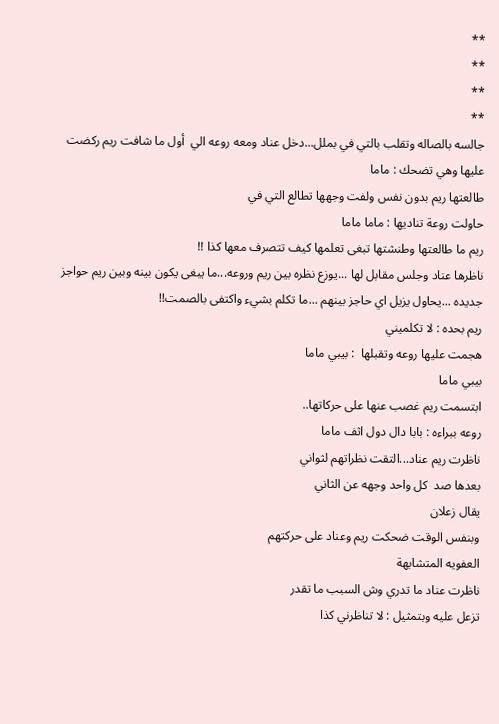**
**
**
**
جالسه بالصاله وتقلب بالتي في بملل...دخل عناد ومعه روعه الي  أول ما شافت ريم ركضت عليها وهي تضحك : ماما
طالعتها ريم بدون نفس ولفت وجهها تطالع التي في
حاولت روعة تناديها : ماما ماما
ريم ما طالعتها وطنشتها تبغى تعلمها كيف تتصرف معها كذا !!
ناظرها عناد وجلس مقابل لها ...يوزع نظره بين ريم وروعه...ما يبغى يكون بينه وبين ريم حواجز جديده ...يحاول يزيل اي حاجز بينهم ...ما تكلم بشيء واكتفى بالصمت!!
ريم بحده : لا تكلميني
هجمت عليها روعه وتقبلها  : بيبي ماما
بيبي ماما
ابتسمت ريم غصب عنها على حركاتها..
روعه ببراءه : بابا دال دول اثف ماما
ناظرت ريم عناد...التقت نظراتهم لثواني
بعدها صد  كل واحد وجهه عن الثاني
يقال زعلان
وبنفس الوقت ضحكت ريم وعناد على حركتهم
العفويه المتشابهة
ناظرت عناد ما تدري وش السبب ما تقدر
تزعل عليه وبتمثيل : لا تناظرني كذا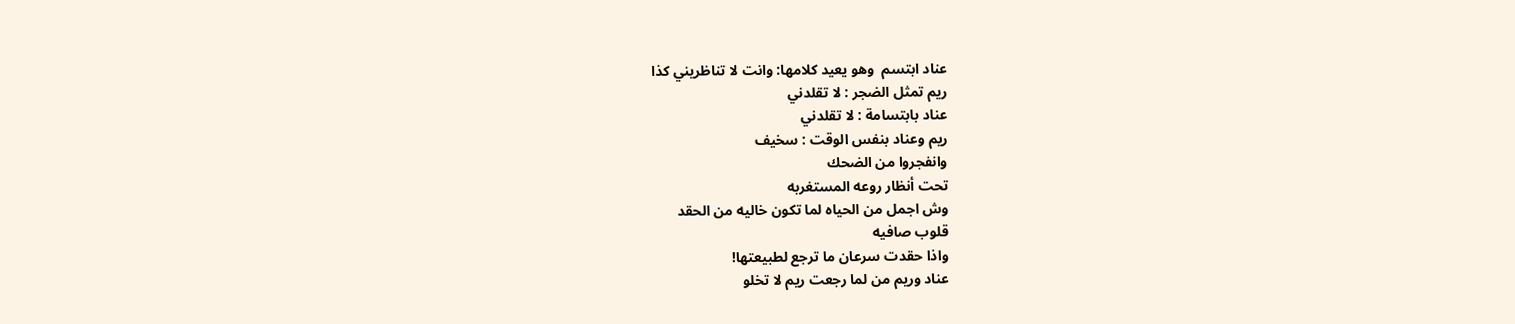عناد ابتسم  وهو يعيد كلامها: وانت لا تناظريني كذا
ريم تمثل الضجر : لا تقلدني
عناد بابتسامة : لا تقلدني
ريم وعناد بنفس الوقت : سخيف
وانفجروا من الضحك
تحت أنظار روعه المستغربه
وش اجمل من الحياه لما تكون خاليه من الحقد
قلوب صافيه
واذا حقدت سرعان ما ترجع لطبيعتها!
عناد وريم من لما رجعت ريم لا تخلو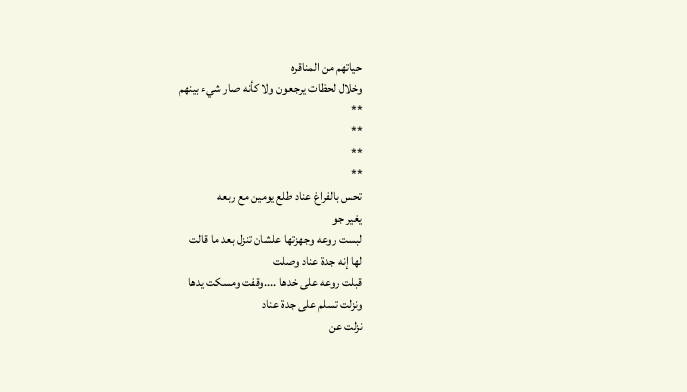حياتهم من المناقره
وخلال لحظات يرجعون ولا كأنه صار شيء بينهم
**
**
**
**
تحس بالفراغ عناد طلع يومين مع ربعه
يغير جو
لبست روعه وجهزتها علشان تنزل بعد ما قالت
لها إنه جدة عناد وصلت
قبلت روعه على خدها ....وقفت ومسكت يدها
ونزلت تسلم على جدة عناد
نزلت عن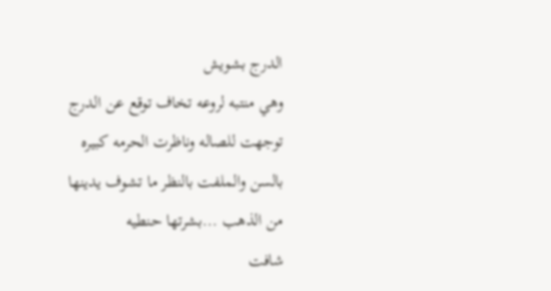الدرج بشويش
وهي منتبه لروعه تخاف توقع عن الدرج
توجهت للصاله وناظرت الحرمه كبيره
بالسن والملفت بالنظر ما تشوف يدينها
من الذهب ...بشرتها حنطيه
شافت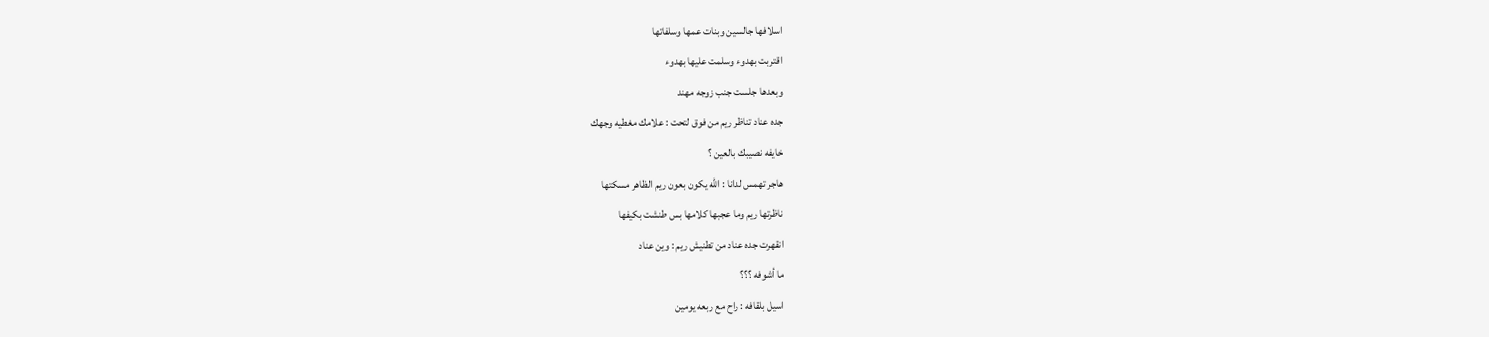اسلافها جالسين وبنات عمها وسلفاتها
اقتربت بهدوء وسلمت عليها بهدوء
وبعدها جلست جنب زوجه مهند
جده عناد تناظر ريم من فوق لتحت : علامك مغطيه وجهك
خايفه نصيبك بالعين ؟
هاجر تهمس لدانا : الله يكون بعون ريم الظاهر مسكتها
ناظرتها ريم وما عجبها كلامها بس طنشت بكيفها
انقهرت جده عناد من تطنيش ريم : وين عناد
ما أشوفه ؟؟؟
اسيل بلقافه : راح مع ربعه يومين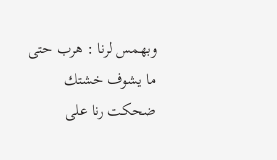وبهمس لرنا : هرب حتى ما يشوف خشتك
ضحكت رنا على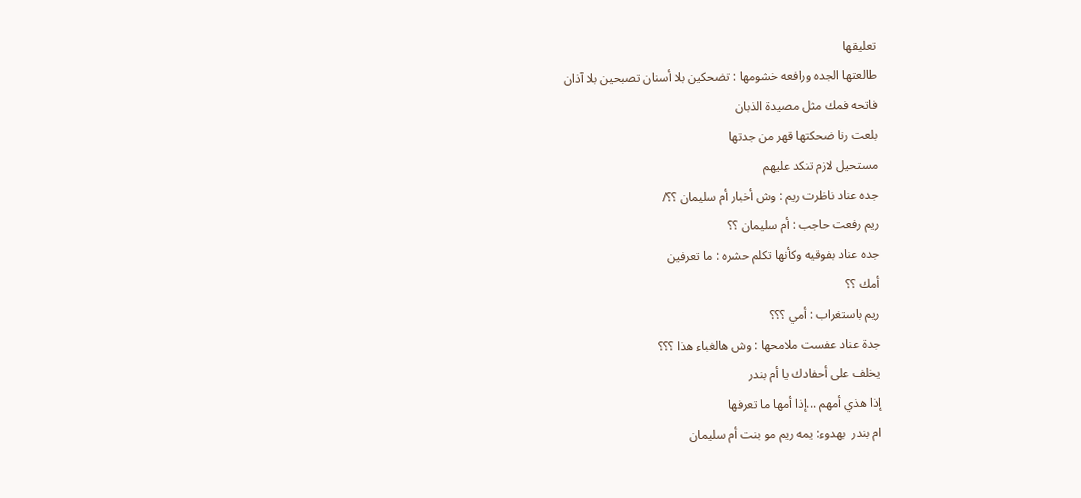تعليقها
طالعتها الجده ورافعه خشومها : تضحكين بلا أسنان تصبحين بلا آذان
فاتحه فمك مثل مصيدة الذبان
بلعت رنا ضحكتها قهر من جدتها
مستحيل لازم تنكد عليهم
جده عناد ناظرت ريم : وش أخبار أم سليمان ؟؟/
ريم رفعت حاجب : أم سليمان ؟؟
جده عناد بفوقيه وكأنها تكلم حشره : ما تعرفين
أمك ؟؟
ريم باستغراب : أمي ؟؟؟
جدة عناد عفست ملامحها : وش هالغباء هذا ؟؟؟
يخلف على أحفادك يا أم بندر
إذا هذي أمهم ...إذا أمها ما تعرفها
ام بندر  بهدوء: يمه ريم مو بنت أم سليمان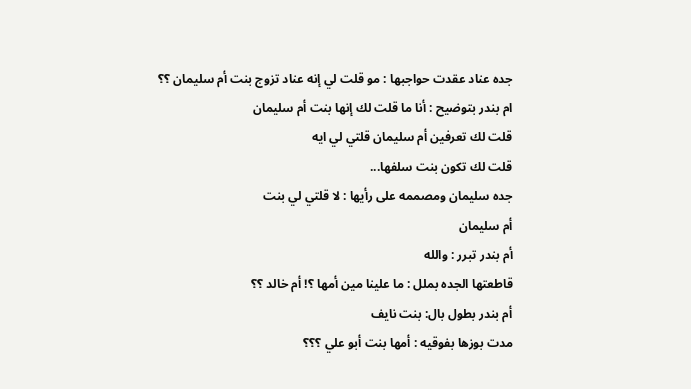جده عناد عقدت حواجبها : مو قلت لي إنه عناد تزوج بنت أم سليمان ؟؟
ام بندر بتوضيح : أنا ما قلت لك إنها بنت أم سليمان
قلت لك تعرفين أم سليمان قلتي لي ايه
قلت لك تكون بنت سلفها...
جده سليمان ومصممه على رأيها : لا قلتي لي بنت
أم سليمان
أم بندر تبرر : والله
قاطعتها الجده بملل : ما علينا مين أمها ؟! أم خالد ؟؟
أم بندر بطول بال: بنت نايف
مدت بوزها بفوقيه : أمها بنت أبو علي ؟؟؟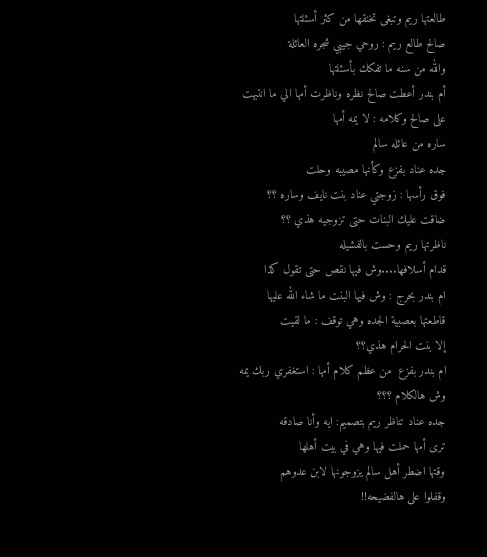طالعتها ريم وتبغى تخنقها من كثر أسئلتها
صالح طالع ريم : روحي جيبي شجره العائلة
والله من سنه ما تفكك بأسئلتها
أم بندر أعطت صالح نظره وناظرت أمها الي ما انتبهت على صالح وكلامه : لا يمه أمها
ساره من عائله سالم
جده عناد بفزع وكأنها مصيبه وحلت
فوق رأسها : زوجتي عناد بنت نايف وساره ؟؟
ضاقت عليك البنات حتى تزوجيه هذي ؟؟
ناظرتها ريم وحست بالفشيله
قدام أسلافها....وش فيها نقص حتى تقول كذا
ام بندر بحرج : وش فيها البنت ما شاء الله عليها
قاطعتها بعصبية الجده وهي توقف : ما لقيت
إلا بنت الحرام هذي؟؟
ام بندر بفزع  من عظم كلام أمها : استغفري ربك يمه وش هالكلام ؟؟؟
جده عناد تناظر ريم بتصميم: ايه وأنا صادقه
ترى أمها حملت فيها وهي في بيت أهلها
وقتها اضطر أهل سالم يزوجونها لابن عدوهم
وقفلوا على هالفضيحه!!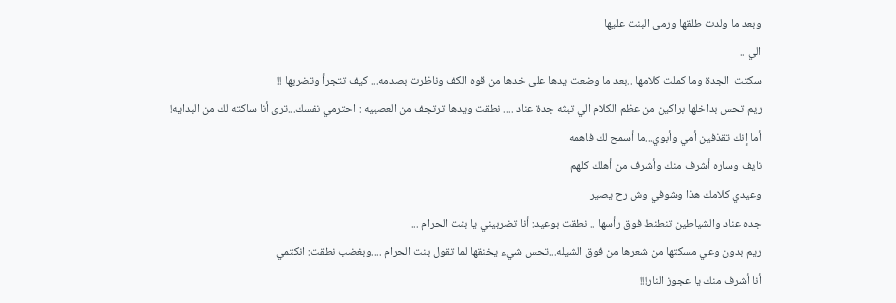وبعد ما ولدت طلقها ورمى البنت عليها
الي ..
سكتت  الجدة وما كملت كلامها ..بعد ما وضعت يدها على خدها من قوه الكف وناظرت بصدمه... كيف تتجرأ وتضربها !!
ريم تحس بداخلها براكين من عظم الكلام الي تبثه جدة عناد .... نطقت ويدها ترتجف من العصبيه : احترمي نفسك...ترى أنا ساكته لك من البدايه!
أما إنك تقذفين أمي وأبوي...ما أسمح لك فاهمه
نايف وساره أشرف منك وأشرف من أهلك كلهم
وعيدي كلامك هذا وشوفي وش رح يصير
جده عناد والشياطين تنطنط فوق رأسها .. نطقت بوعيد: أنا تضربيني يا بنت الحرام ...
ريم بدون وعي مسكتها من شعرها من فوق الشيله...تحس شيء يخنقها لما تقول بنت الحرام ....وبغضب نطقت: انكتمي
أنا أشرف منك يا عجوز النار!!!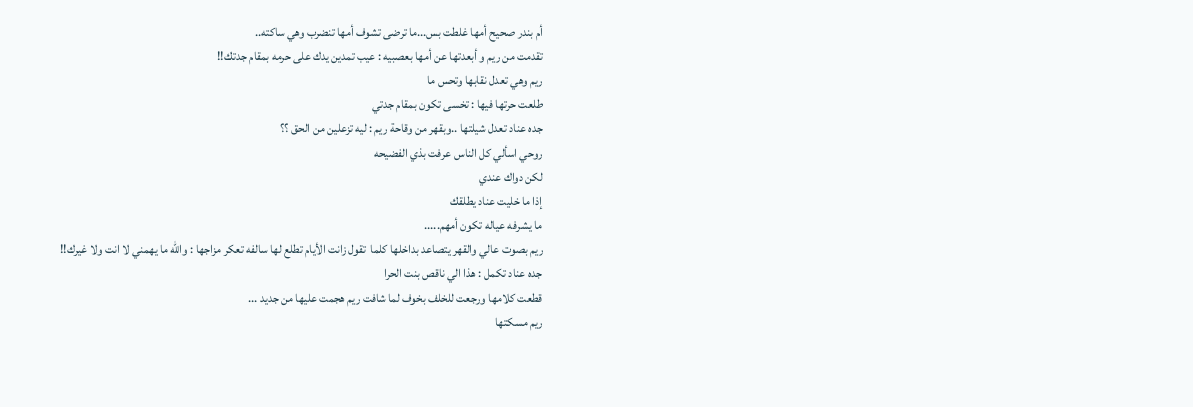أم بندر صحيح أمها غلطت بس...ما ترضى تشوف أمها تنضرب وهي ساكته..
تقدمت من ريم و أبعدتها عن أمها بعصبيه : عيب تمدين يدك على حرمه بمقام جدتك!!
ريم وهي تعدل نقابها وتحس ما
طلعت حرتها فيها : تخسى تكون بمقام جدتي
جده عناد تعدل شيلتها ..وبقهر من وقاحة ريم : ليه تزعلين من الحق ؟؟
روحي اسألي كل الناس عرفت بذي الفضيحه
لكن دواك عندي
إذا ما خليت عناد يطلقك
ما يشرفه عياله تكون أمهم.....
ريم بصوت عالي والقهر يتصاعد بداخلها كلما  تقول زانت الأيام تطلع لها سالفه تعكر مزاجها : والله ما يهمني لا انت ولا غيرك!!
جده عناد تكمل : هذا الي ناقص بنت الحرا
قطعت كلامها ورجعت للخلف بخوف لما شافت ريم هجمت عليها من جديد ...
ريم مسكتها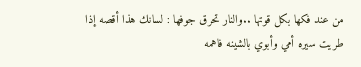من عند فكها بكل قوتها ..والنار تحرق جوفها : لسانك هذا أقصه إذا طريت سيره أمي وأبوي بالشينه فاهمه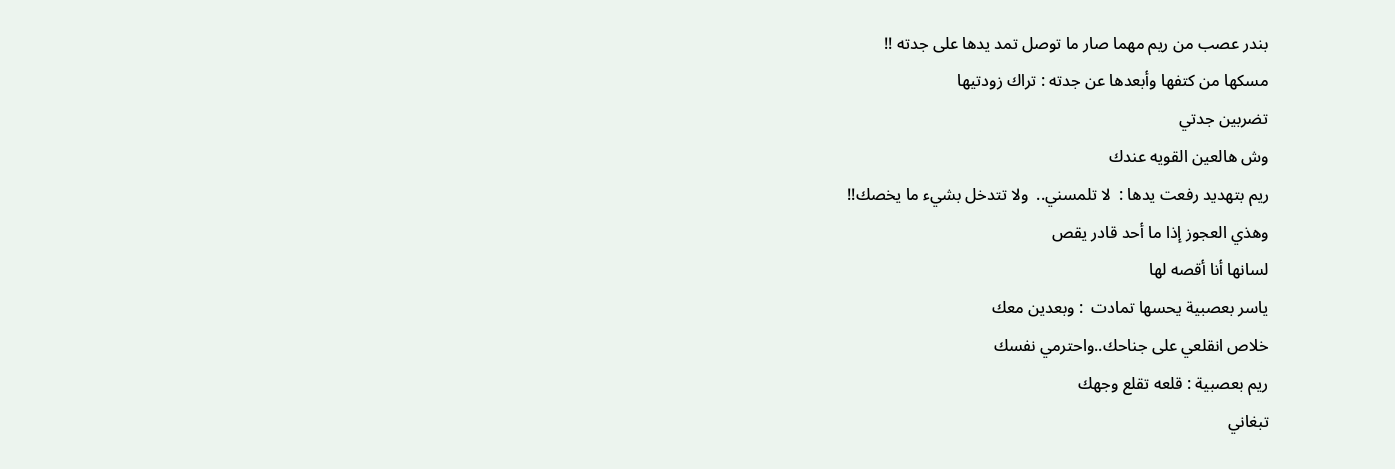بندر عصب من ريم مهما صار ما توصل تمد يدها على جدته !!
مسكها من كتفها وأبعدها عن جدته : تراك زودتيها
تضربين جدتي
وش هالعين القويه عندك
ريم بتهديد رفعت يدها :  لا تلمسني..  ولا تتدخل بشيء ما يخصك!!
وهذي العجوز إذا ما أحد قادر يقص
لسانها أنا أقصه لها
ياسر بعصبية يحسها تمادت  : وبعدين معك
خلاص انقلعي على جناحك..واحترمي نفسك
ريم بعصبية : قلعه تقلع وجهك
تبغاني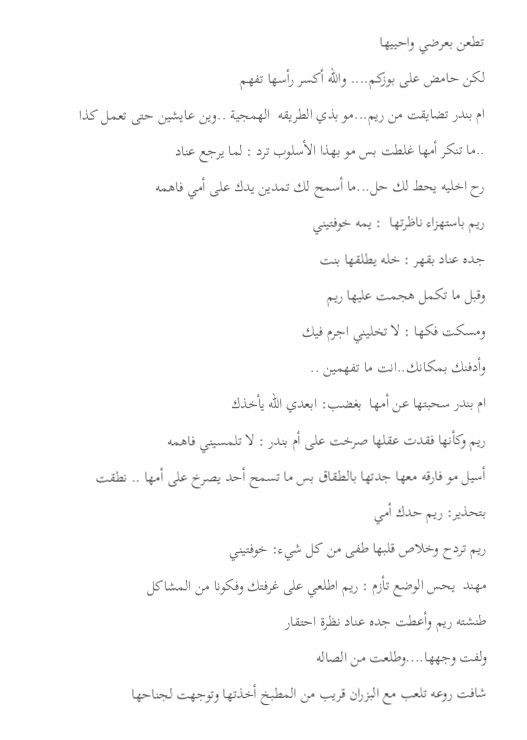تطعن بعرضي واحييها
لكن حامض على بوزكم.... والله أكسر رأسها تفهم
ام بندر تضايقت من ريم...مو بذي الطريقه  الهمجية ..وين عايشين حتى تعمل كذا ..ما تنكر أمها غلطت بس مو بهذا الأسلوب ترد : لما يرجع عناد
رح اخليه يحط لك حل...ما أسمح لك تمدين يدك على أمي فاهمه
ريم باستهزاء ناظرتها  : يمه خوفتيني
جده عناد بقهر : خله يطلقها بنت
وقبل ما تكمل هجمت عليها ريم
ومسكت فكها : لا تخليني اجرم فيك
وأدفنك بمكانك..انت ما تفهمين ..
ام بندر سحبتها عن أمها  بغضب: ابعدي الله يأخذك
ريم وكأنها فقدت عقلها صرخت على أم بندر : لا تلمسيني فاهمه
أسيل مو فارقه معها جدتها بالطقاق بس ما تسمح أحد يصرخ على أمها .. نطقت بتحذير: ريم حدك أمي
ريم تردح وخلاص قلبها طفى من كل شيء: خوفتيني
مهند  يحس الوضع تأزم : ريم اطلعي على غرفتك وفكونا من المشاكل
طنشته ريم وأعطت جده عناد نظرة احتقار
ولفت وجهها....وطلعت من الصاله
شافت روعه تلعب مع البزران قريب من المطبخ أخذتها وتوجهت لجناحها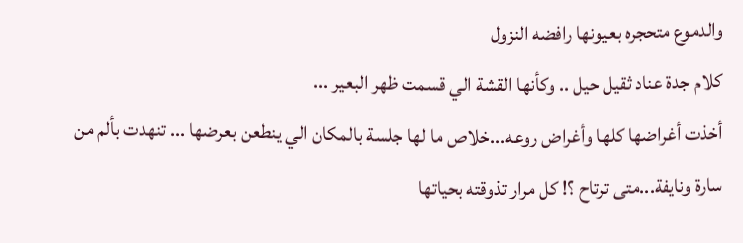والدموع متحجره بعيونها رافضه النزول
كلام جدة عناد ثقيل حيل .. وكأنها القشة الي قسمت ظهر البعير ...
أخذت أغراضها كلها وأغراض روعه...خلاص ما لها جلسة بالمكان الي ينطعن بعرضها ... تنهدت بألم من سارة ونايفة...متى ترتاح ؟! كل مرار تذوقته بحياتها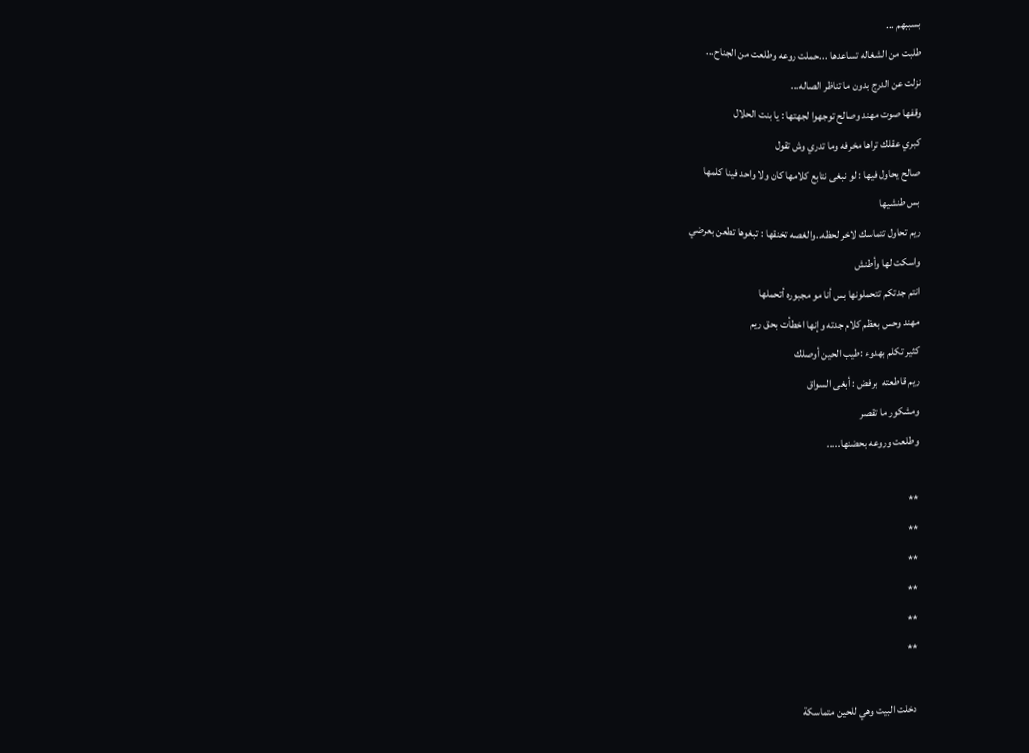بسببهم ...
طلبت من الشغاله تساعدها ...حملت روعه وطلعت من الجناح...
نزلت عن الدرج بدون ما تناظر الصاله...
وقفها صوت مهند وصالح توجهوا لجهتها : يا بنت الحلال
كبري عقلك تراها مخرفه وما تدري وش تقول
صالح يحاول فيها : لو نبغى نتابع كلامها كان ولا واحد فينا كلمها
بس طنشيها
ريم تحاول تتماسك لاخر لحظه..والغصه تخنقها : تبغوها تطعن بعرضي
واسكت لها وأطنش
انتم جدتكم تتحملونها بس أنا مو مجبوره أتحملها
مهند وحس بعظم كلام جدته وإنها اخطأت بحق ريم
كثير تكلم بهدوء :طيب الحين أوصلك
ريم قاطعته  برفض : أبغى السواق
ومشكور ما تقصر
وطلعت وروعه بحضنها.....

**
**
**
**
**
**

دخلت البيت وهي للحين متماسكة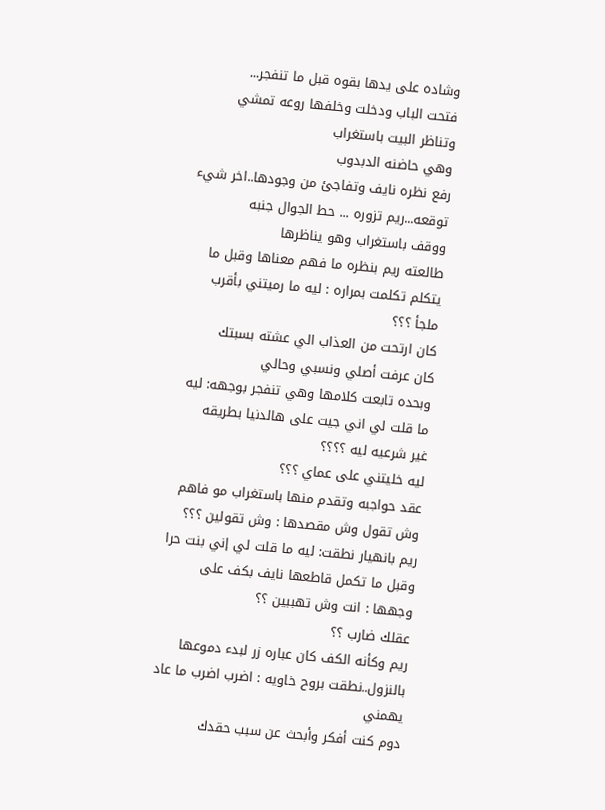وشاده على يدها بقوه قبل ما تنفجر...
فتحت الباب ودخلت وخلفها روعه تمشي وتناظر البيت باستغراب
وهي حاضنه الدبدوب
رفع نظره نايف وتفاجئ من وجودها..اخر شيء توقعه...ريم تزوره ... حط الجوال جنبه
ووقف باستغراب وهو يناظرها
طالعته ريم بنظره ما فهم معناها وقبل ما يتكلم تكلمت بمراره : ليه ما رميتني بأقرب ملجأ ؟؟؟
كان ارتحت من العذاب الي عشته بسبتك
كان عرفت أصلي ونسبي وحالي
وبحده تابعت كلامها وهي تنفجر بوجهه: ليه ما قلت لي اني جيت على هالدنيا بطريقه
غير شرعيه ليه ؟؟؟؟
ليه خليتني على عماي ؟؟؟
عقد حواجبه وتقدم منها باستغراب مو فاهم وش تقول وش مقصدها : وش تقولين ؟؟؟
ريم بانهيار نطقت: ليه ما قلت لي إني بنت حرا
وقبل ما تكمل قاطعها نايف بكف على وجهها : انت وش تهببين ؟؟
عقلك ضارب ؟؟
ريم وكأنه الكف كان عباره زر لبدء دموعها
بالنزول..نطقت بروح خاويه : اضرب اضرب ما عاد يهمني
دوم كنت أفكر وأبحث عن سبب حقدك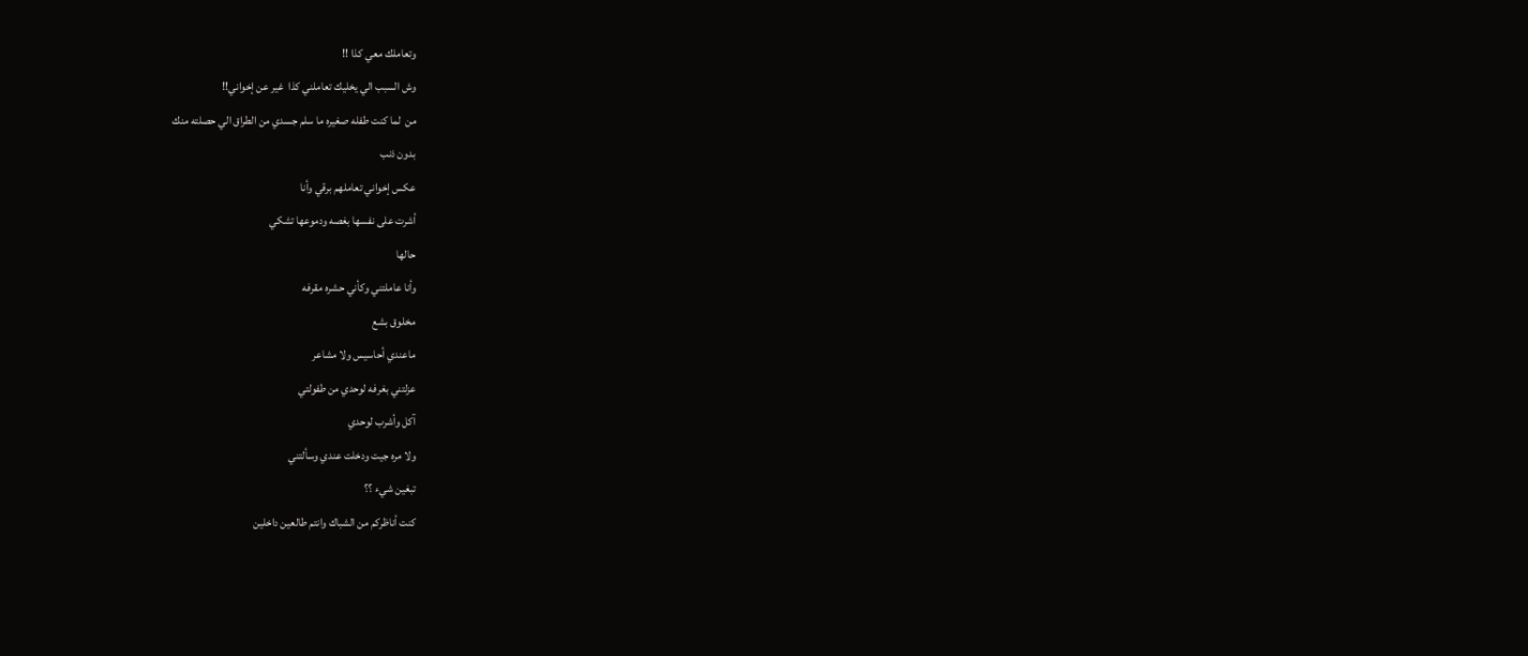وتعاملك معي كذا !!
وش السبب الي يخليك تعاملني كذا  غير عن إخواني!!
من  لما كنت طفله صغيره ما سلم جسدي من الطراق الي حصلته منك
بدون ذنب
عكس إخواني تعاملهم برقي وأنا
أشرت على نفسها بغصه ودموعها تشكي
حالها
وأنا عاملتني وكأني حشره مقرفه
مخلوق بشع
ماعندي أحاسيس ولا مشاعر
عزلتني بغرفه لوحدي من طفولتي
آكل وأشرب لوحدي
ولا مره جيت ودخلت عندي وسألتني
تبغين شيء ؟؟
كنت أناظركم من الشباك وانتم طالعين داخلين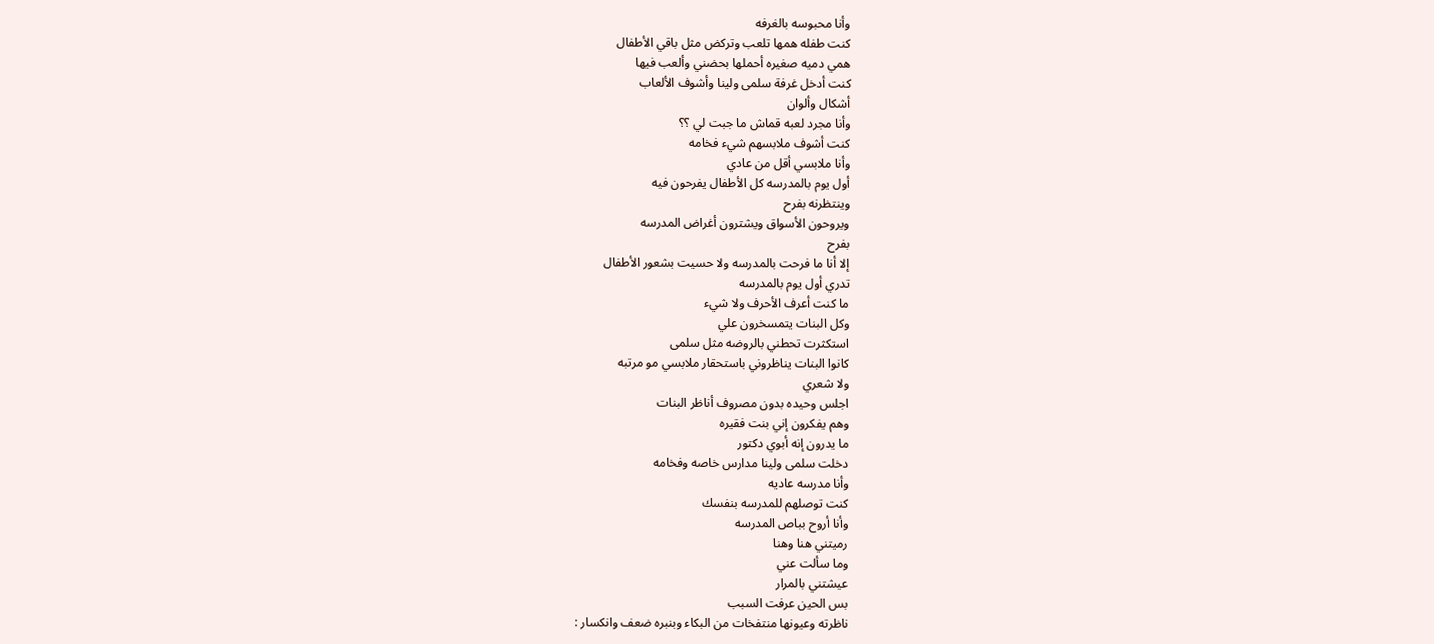وأنا محبوسه بالغرفه
كنت طفله همها تلعب وتركض مثل باقي الأطفال
همي دميه صغيره أحملها بحضني وألعب فيها
كنت أدخل غرفة سلمى ولينا وأشوف الألعاب
أشكال وألوان
وأنا مجرد لعبه قماش ما جبت لي ؟؟
كنت أشوف ملابسهم شيء فخامه
وأنا ملابسي أقل من عادي
أول يوم بالمدرسه كل الأطفال يفرحون فيه
وينتظرنه بفرح
ويروحون الأسواق ويشترون أغراض المدرسه
بفرح
إلا أنا ما فرحت بالمدرسه ولا حسيت بشعور الأطفال
تدري أول يوم بالمدرسه
ما كنت أعرف الأحرف ولا شيء
وكل البنات يتمسخرون علي
استكثرت تحطني بالروضه مثل سلمى
كانوا البنات يناظروني باستحقار ملابسي مو مرتبه
ولا شعري
اجلس وحيده بدون مصروف أناظر البنات
وهم يفكرون إني بنت فقيره
ما يدرون إنه أبوي دكتور
دخلت سلمى ولينا مدارس خاصه وفخامه
وأنا مدرسه عاديه
كنت توصلهم للمدرسه بنفسك
وأنا أروح بباص المدرسه
رميتني هنا وهنا
وما سألت عني
عيشتني بالمرار
بس الحين عرفت السبب
ناظرته وعيونها منتفخات من البكاء وبنبره ضعف وانكسار :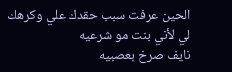الحين عرفت سبب حقدك علي وكرهك
لي لأني بنت مو شرعيه
نايف صرخ بعصبيه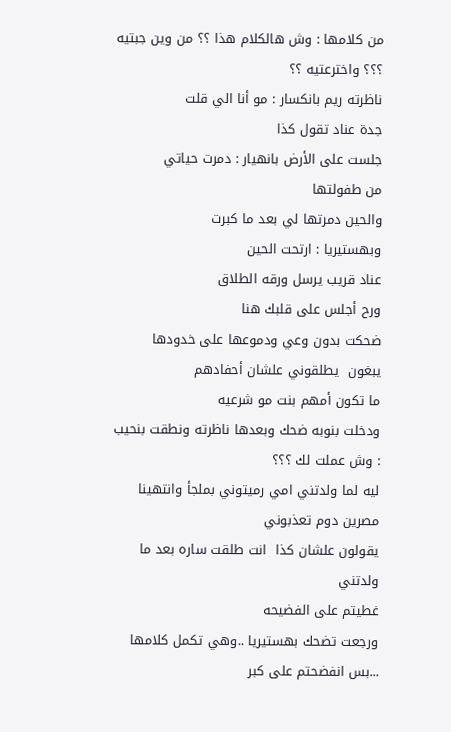من كلامها : وش هالكلام هذا ؟؟ من وين جبتيه ؟؟؟ واخترعتيه ؟؟
ناظرته ريم بانكسار : مو أنا الي قلت
جدة عناد تقول كذا
جلست على الأرض بانهيار : دمرت حياتي
من طفولتها
والحين دمرتها لي بعد ما كبرت
وبهستيريا : ارتحت الحين
عناد قريب يرسل ورقه الطلاق
ورح أجلس على قلبك هنا
ضحكت بدون وعي ودموعها على خدودها
يبغون  يطلقوني علشان أحفادهم
ما تكون أمهم بنت مو شرعيه
ودخلت بنوبه ضحك وبعدها ناظرته ونطقت بنحيب : وش عملت لك ؟؟؟
ليه لما ولدتني امي رميتوني بملجأ وانتهينا مصرين دوم تعذبوني
يقولون علشان كذا  انت طلقت ساره بعد ما ولدتني
غطيتم على الفضيحه
ورجعت تضحك بهستيريا ..وهي تكمل كلامها ...بس انفضحتم على كبر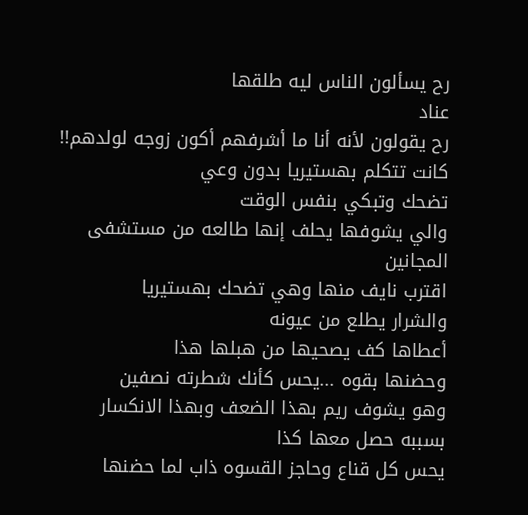رح يسألون الناس ليه طلقها
عناد
رح يقولون لأنه أنا ما أشرفهم أكون زوجه لولدهم!!
كانت تتكلم بهستيريا بدون وعي
تضحك وتبكي بنفس الوقت
والي يشوفها يحلف إنها طالعه من مستشفى المجانين
اقترب نايف منها وهي تضحك بهستيريا
والشرار يطلع من عيونه
أعطاها كف يصحيها من هبلها هذا
وحضنها بقوه ...يحس كأنك شطرته نصفين
وهو يشوف ريم بهذا الضعف وبهذا الانكسار
بسببه حصل معها كذا
يحس كل قناع وحاجز القسوه ذاب لما حضنها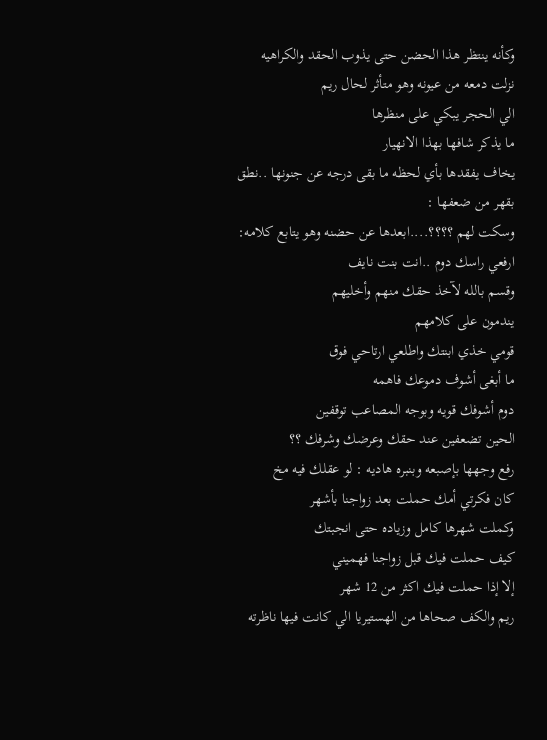وكأنه ينتظر هذا الحضن حتى يذوب الحقد والكراهيه
نزلت دمعه من عيونه وهو متأثر لحال ريم
الي الحجر يبكي على منظرها
ما يذكر شافها بهذا الانهيار
يخاف يفقدها بأي لحظه ما بقى درجه عن جنونها ..نطق بقهر من ضعفها :
وسكت لهم ؟؟؟؟....ابعدها عن حضنه وهو يتابع كلامه: ارفعي راسك دوم ..انت بنت نايف
وقسم بالله لآخذ حقك منهم وأخليهم
يندمون على كلامهم
قومي خذي ابنتك واطلعي ارتاحي فوق
ما أبغى أشوف دموعك فاهمه
دوم أشوفك قويه وبوجه المصاعب توقفين
الحين تضعفين عند حقك وعرضك وشرفك ؟؟
رفع وجهها بإصبعه وبنبره هاديه : لو عقلك فيه مخ
كان فكرتي أمك حملت بعد زواجنا بأشهر
وكملت شهرها كامل وزياده حتى انجبتك
كيف حملت فيك قبل زواجنا فهميني
إلا إذا حملت فيك اكثر من 12 شهر
ريم والكف صحاها من الهستيريا الي كانت فيها ناظرته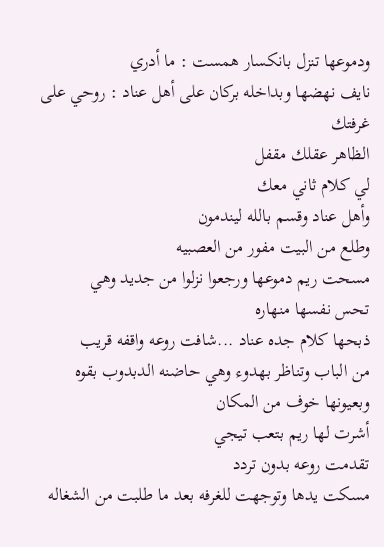ودموعها تنزل بانكسار همست : ما أدري
نايف نهضها وبداخله بركان على أهل عناد : روحي على غرفتك
الظاهر عقلك مقفل
لي كلام ثاني معك
وأهل عناد وقسم بالله ليندمون
وطلع من البيت مفور من العصبيه
مسحت ريم دموعها ورجعوا نزلوا من جديد وهي
تحس نفسها منهاره
ذبحها كلام جده عناد ...شافت روعه واقفه قريب
من الباب وتناظر بهدوء وهي حاضنه الدبدوب بقوه
وبعيونها خوف من المكان
أشرت لها ريم بتعب تيجي
تقدمت روعه بدون تردد
مسكت يدها وتوجهت للغرفه بعد ما طلبت من الشغاله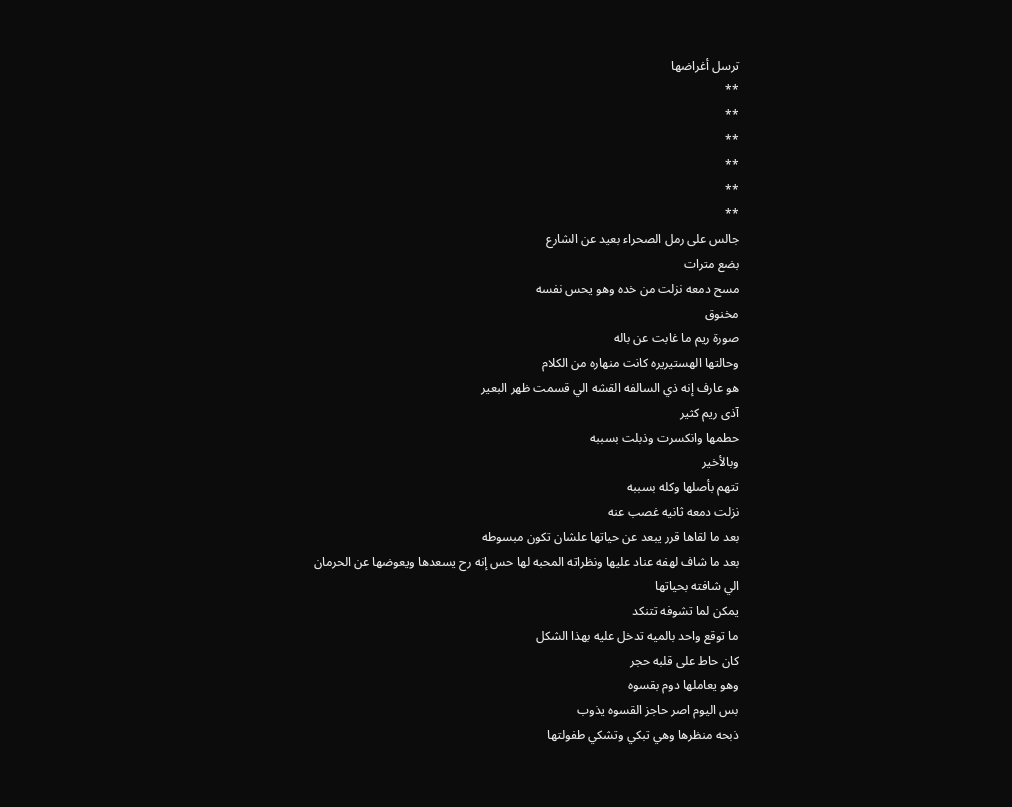ترسل أغراضها
**
**
**
**
**
**
جالس على رمل الصحراء بعيد عن الشارع
بضع مترات
مسح دمعه نزلت من خده وهو يحس نفسه
مخنوق
صورة ريم ما غابت عن باله
وحالتها الهستيريره كانت منهاره من الكلام
هو عارف إنه ذي السالفه القشه الي قسمت ظهر البعير
آذى ريم كثير
حطمها وانكسرت وذبلت بسببه
وبالأخير
تتهم بأصلها وكله بسببه
نزلت دمعه ثانيه غصب عنه
بعد ما لقاها قرر يبعد عن حياتها علشان تكون مبسوطه
بعد ما شاف لهفه عناد عليها ونظراته المحبه لها حس إنه رح يسعدها ويعوضها عن الحرمان الي شافته بحياتها
يمكن لما تشوفه تتنكد
ما توقع واحد بالميه تدخل عليه بهذا الشكل
كان حاط على قلبه حجر
وهو يعاملها دوم بقسوه
بس اليوم اصر حاجز القسوه يذوب
ذبحه منظرها وهي تبكي وتشكي طفولتها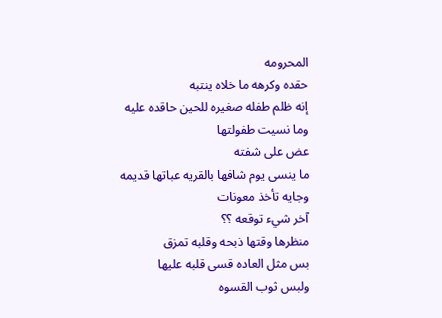المحرومه
حقده وكرهه ما خلاه ينتبه
إنه ظلم طفله صغيره للحين حاقده عليه
وما نسيت طفولتها
عض على شفته
ما ينسى يوم شافها بالقريه عباتها قديمه
وجايه تأخذ معونات
آخر شيء توقعه ؟؟
منظرها وقتها ذبحه وقلبه تمزق
بس مثل العاده قسى قلبه عليها
ولبس ثوب القسوه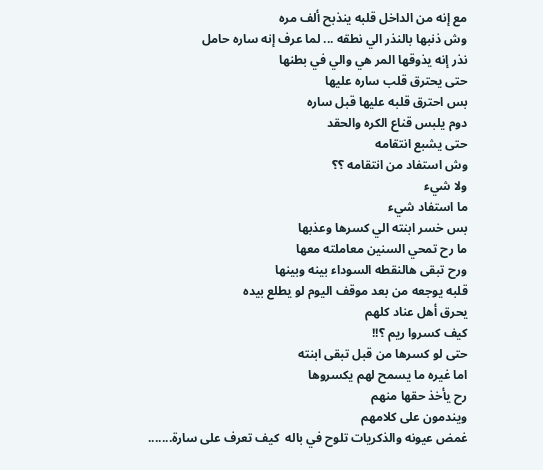مع إنه من الداخل قلبه ينذبح ألف مره
وش ذنبها بالنذر الي نطقه ... لما عرف إنه ساره حامل
نذر إنه يذوقها المر هي والي في بطنها
حتى يحترق قلب ساره عليها
بس احترق قلبه عليها قبل ساره
دوم يلبس قناع الكره والحقد
حتى يشبع انتقامه
وش استفاد من انتقامه ؟؟
ولا شيء
ما استفاد شيء
بس خسر ابنته الي كسرها وعذبها
ما رح تمحي السنين معاملته معها
ورح تبقى هالنقطه السوداء بينه وبينها
قلبه يوجعه من بعد موقف اليوم لو يطلع بيده
يحرق أهل عناد كلهم
كيف كسروا ريم ؟!!
حتى لو كسرها من قبل تبقى ابنته
اما غيره ما يسمح لهم يكسروها
رح يأخذ حقها منهم
ويندمون على كلامهم
غمض عيونه والذكريات تلوح في باله  كيف تعرف على سارة.......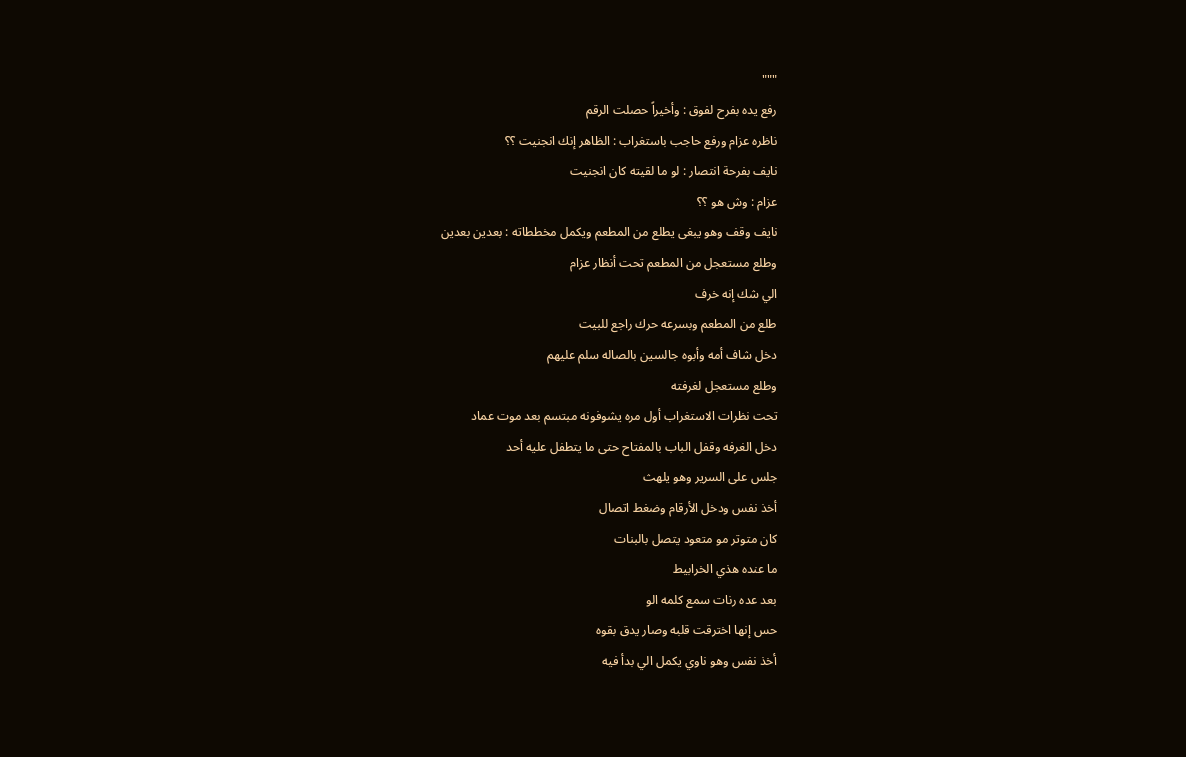"""
رفع يده بفرح لفوق : وأخيراً حصلت الرقم
ناظره عزام ورفع حاجب باستغراب : الظاهر إنك انجنيت ؟؟
نايف بفرحة انتصار : لو ما لقيته كان انجنيت
عزام : وش هو ؟؟
نايف وقف وهو يبغى يطلع من المطعم ويكمل مخططاته : بعدين بعدين
وطلع مستعجل من المطعم تحت أنظار عزام
الي شك إنه خرف
طلع من المطعم وبسرعه حرك راجع للبيت
دخل شاف أمه وأبوه جالسين بالصاله سلم عليهم
وطلع مستعجل لغرفته
تحت نظرات الاستغراب أول مره يشوفونه مبتسم بعد موت عماد
دخل الغرفه وقفل الباب بالمفتاح حتى ما يتطفل عليه أحد
جلس على السرير وهو يلهث
أخذ نفس ودخل الأرقام وضغط اتصال
كان متوتر مو متعود يتصل بالبنات
ما عنده هذي الخرابيط
بعد عده رنات سمع كلمه الو
حس إنها اخترقت قلبه وصار يدق بقوه
أخذ نفس وهو ناوي يكمل الي بدأ فيه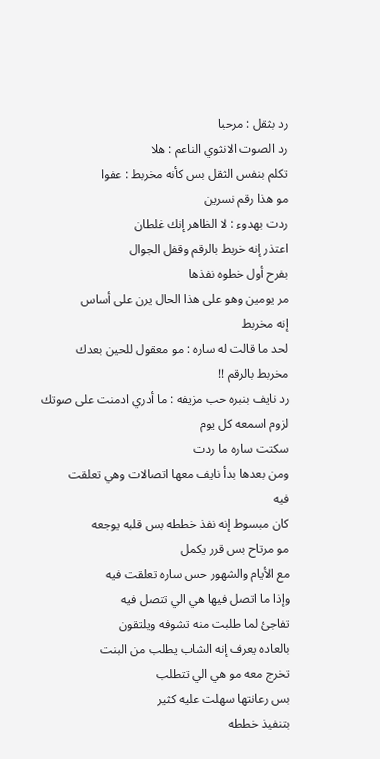رد بثقل : مرحبا
رد الصوت الانثوي الناعم : هلا
تكلم بنفس الثقل بس كأنه مخربط : عفوا
مو هذا رقم نسرين
ردت بهدوء : لا الظاهر إنك غلطان
اعتذر إنه خربط بالرقم وقفل الجوال
بفرح أول خطوه نفذها
مر يومين وهو على هذا الحال يرن على أساس
إنه مخربط
لحد ما قالت له ساره : مو معقول للحين بعدك
مخربط بالرقم !!
رد نايف بنبره حب مزيفه : ما أدري ادمنت على صوتك
لزوم اسمعه كل يوم
سكتت ساره ما ردت
ومن بعدها بدأ نايف معها اتصالات وهي تعلقت
فيه
كان مبسوط إنه نفذ خططه بس قلبه يوجعه
مو مرتاح بس قرر يكمل
مع الأيام والشهور حس ساره تعلقت فيه
وإذا ما اتصل فيها هي الي تتصل فيه
تفاجئ لما طلبت منه تشوفه ويلتقون
بالعاده يعرف إنه الشاب يطلب من البنت
تخرج معه مو هي الي تتطلب
بس رعانتها سهلت عليه كثير
بتنفيذ خططه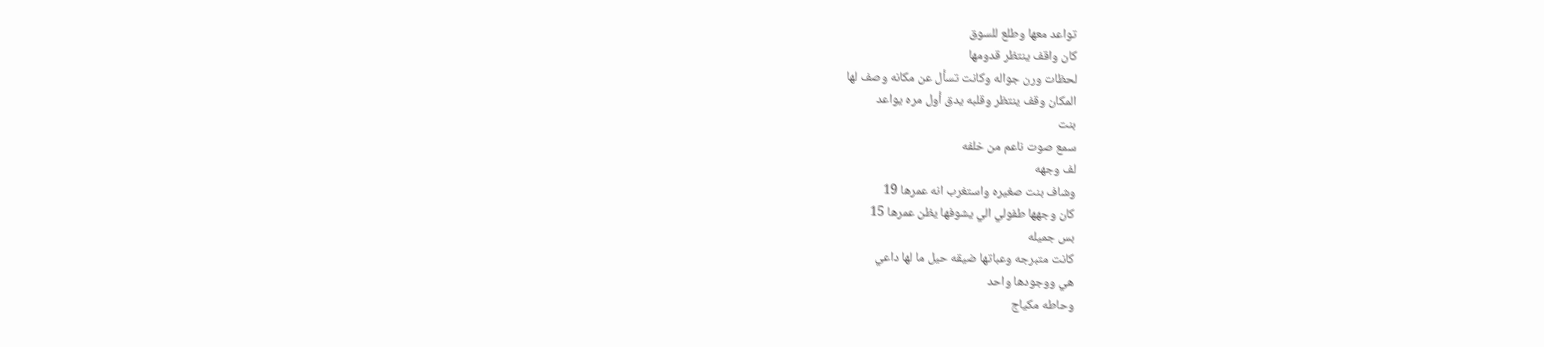تواعد معها وطلع للسوق
كان واقف ينتظر قدومها
لحظات ورن جواله وكانت تسأل عن مكانه وصف لها
المكان وقف ينتظر وقلبه يدق أول مره يواعد
بنت
سمع صوت ناعم من خلفه
لف وجهه
وشاف بنت صغيره واستغرب انه عمرها 19
كان وجهها طفولي الي يشوفها يظن عمرها 15
بس جميله
كانت متبرجه وعباتها ضيقه حيل ما لها داعي
هي ووجودها واحد
وحاطه مكياج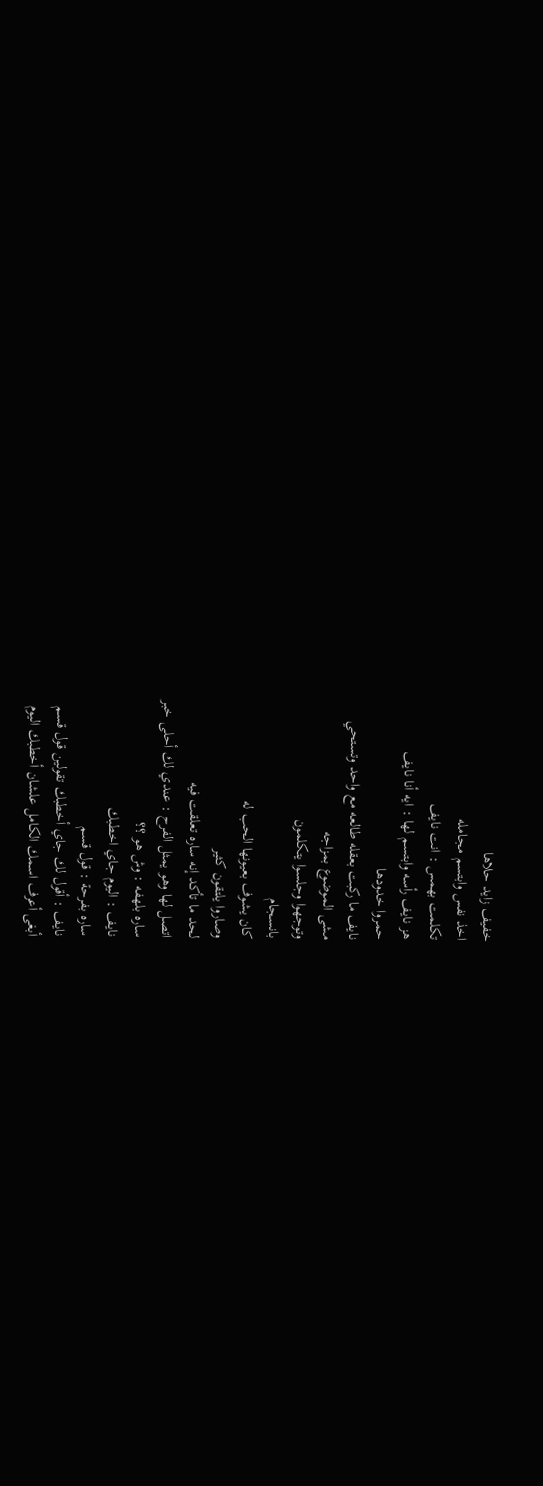خفيف زايد حلاها
اخذ نفس وابتسم مجامله
تكلمت بهمس : انت نايف
هز نايف رأسه وابتسم لها : ايه أنا نايف
حمروا خدودها
نايف ما ركبت بعقله طالعه مع واحد وتستحي
مشى الموضوع بمزاجه
وتوجهوا وجلسوا يتكلمون
بانسجام
كان يشوف بعيونها الحب له
وصاروا يلتقون كثير
لحد ما تأكد إنه ساره تعلقت فيه
اتصل لها وهو يمثل الفرح : عندي لك أحلى خبر
ساره بلهفه : وش هو ؟؟
نايف : اليوم جاي اخطبك
ساره بفرحة : قول قسم
نايف : أقول لك جاي أخطبك تقولين قول قسم
أبغى أعرف اسمك الكامل علشان أخطبك اليوم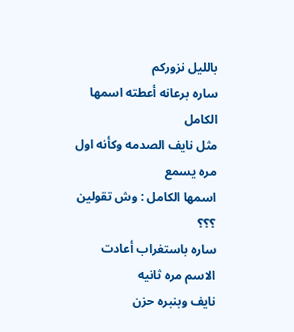بالليل نزوركم
ساره برعانه أعطته اسمها الكامل
مثل نايف الصدمه وكأنه اول مره يسمع
اسمها الكامل : وش تقولين ؟؟؟
ساره باستغراب أعادت الاسم مره ثانيه
نايف وبنبره حزن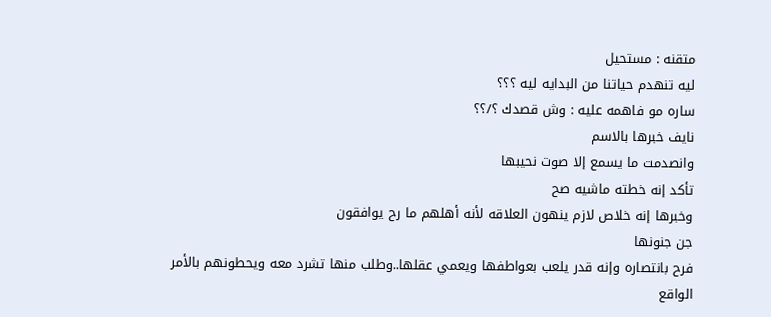متقنه : مستحيل
ليه تنهدم حياتنا من البدايه ليه ؟؟؟
ساره مو فاهمه عليه : وش قصدك ؟/؟؟
نايف خبرها بالاسم
وانصدمت ما يسمع إلا صوت نحيبها
تأكد إنه خطته ماشيه صح
وخبرها إنه خلاص لازم ينهون العلاقه لأنه أهلهم ما رح يوافقون
جن جنونها
فرح بانتصاره وإنه قدر يلعب بعواطفها ويعمي عقلها..وطلب منها تشرد معه ويحطونهم بالأمر الواقع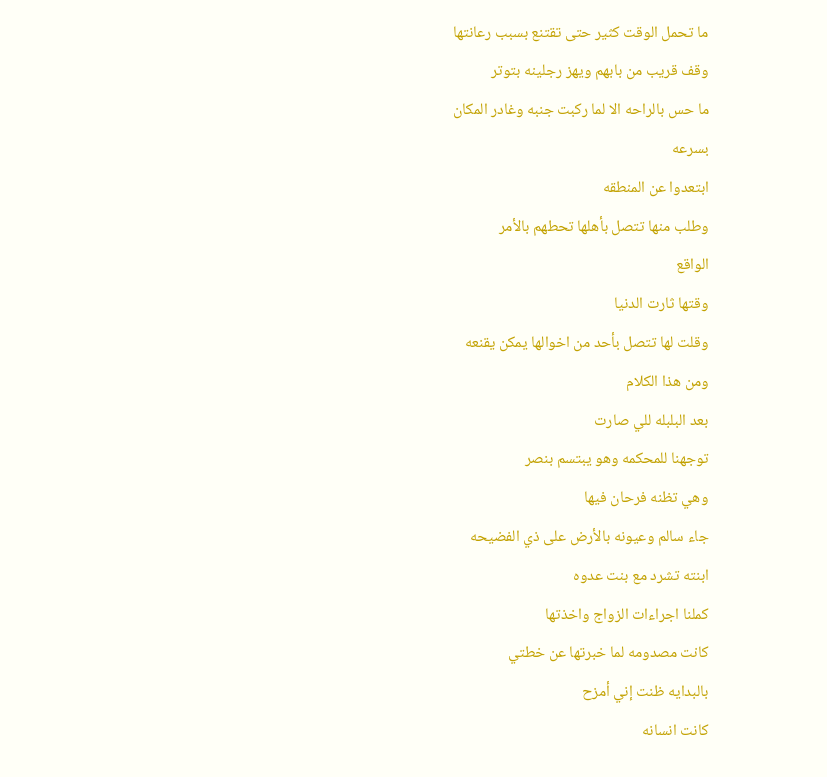ما تحمل الوقت كثير حتى تقتنع بسبب رعانتها
وقف قريب من بابهم ويهز رجلينه بتوتر
ما حس بالراحه الا لما ركبت جنبه وغادر المكان
بسرعه
ابتعدوا عن المنطقه
وطلب منها تتصل بأهلها تحطهم بالأمر
الواقع
وقتها ثارت الدنيا
وقلت لها تتصل بأحد من اخوالها يمكن يقنعه
ومن هذا الكلام
بعد البلبله للي صارت
توجهنا للمحكمه وهو يبتسم بنصر
وهي تظنه فرحان فيها
جاء سالم وعيونه بالأرض على ذي الفضيحه
ابنته تشرد مع بنت عدوه
كملنا اجراءات الزواج واخذتها
كانت مصدومه لما خبرتها عن خطتي
بالبدايه ظنت إني أمزح
كانت انسانه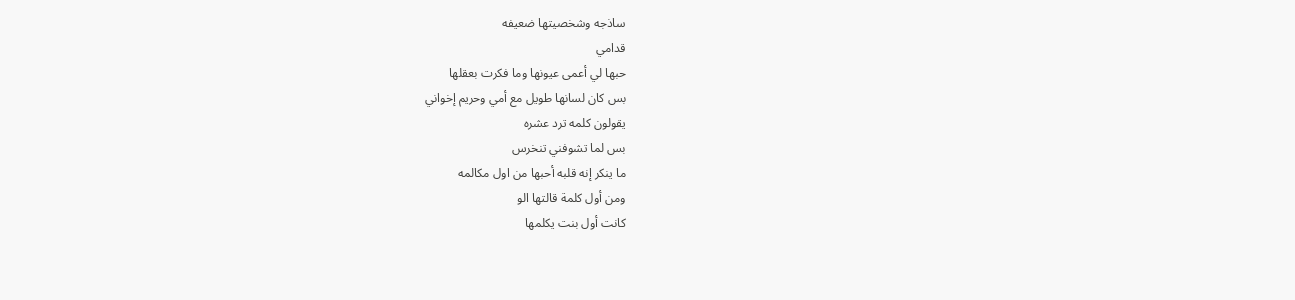ساذجه وشخصيتها ضعيفه
قدامي
حبها لي أعمى عيونها وما فكرت بعقلها
بس كان لسانها طويل مع أمي وحريم إخواني
يقولون كلمه ترد عشره
بس لما تشوفني تنخرس
ما ينكر إنه قلبه أحبها من اول مكالمه
ومن أول كلمة قالتها الو
كانت أول بنت يكلمها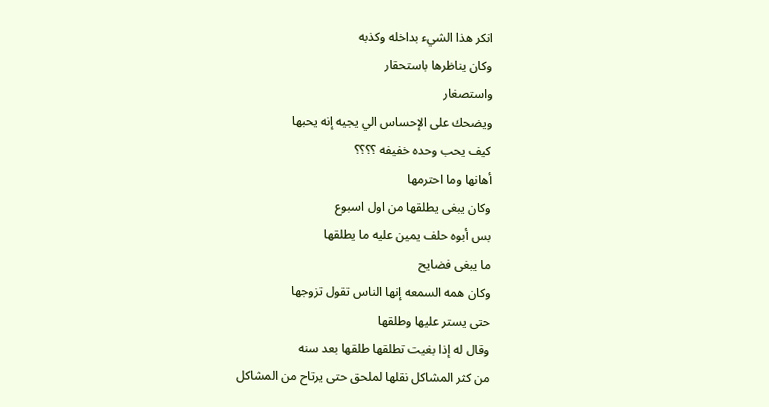انكر هذا الشيء بداخله وكذبه
وكان يناظرها باستحقار
واستصغار
ويضحك على الإحساس الي يجيه إنه يحبها
كيف يحب وحده خفيفه ؟؟؟؟
أهانها وما احترمها
وكان يبغى يطلقها من اول اسبوع
بس أبوه حلف يمين عليه ما يطلقها
ما يبغى فضايح
وكان همه السمعه إنها الناس تقول تزوجها
حتى يستر عليها وطلقها
وقال له إذا بغيت تطلقها طلقها بعد سنه
من كثر المشاكل نقلها لملحق حتى يرتاح من المشاكل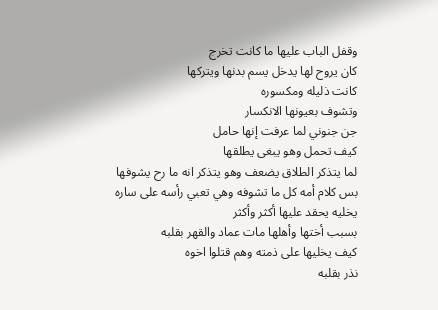وقفل الباب عليها ما كانت تخرج
كان يروح لها يدخل يسم بدنها ويتركها
كانت ذليله ومكسوره
وتشوف بعيونها الانكسار
جن جنوني لما عرفت إنها حامل
كيف تحمل وهو يبغى يطلقها
لما يتذكر الطلاق يضعف وهو يتذكر انه ما رح يشوفها
بس كلام أمه كل ما تشوفه وهي تعبي رأسه على ساره
يخليه يحقد عليها أكثر وأكثر
بسبب أختها وأهلها مات عماد والقهر بقلبه
كيف يخليها على ذمته وهم قتلوا اخوه
نذر بقلبه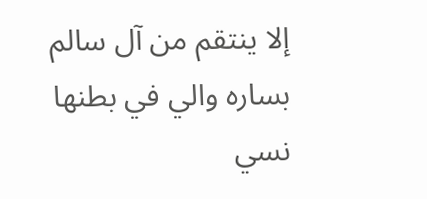إلا ينتقم من آل سالم
بساره والي في بطنها
نسي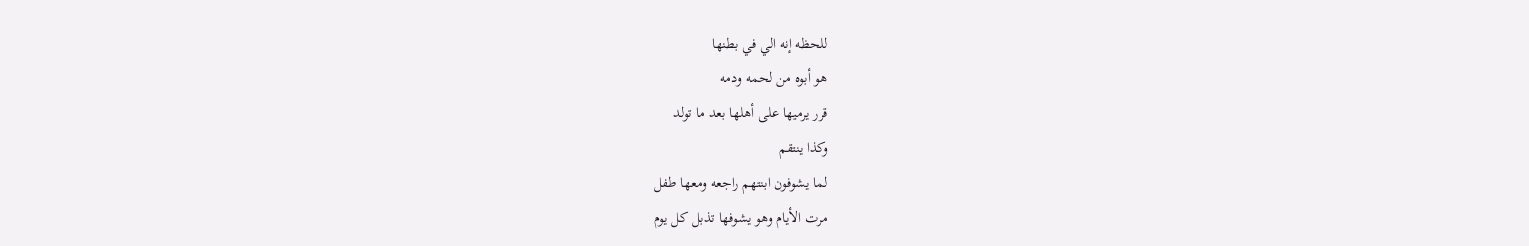للحظه إنه الي في بطنها
هو أبوه من لحمه ودمه
قرر يرميها على أهلها بعد ما تولد
وكذا ينتقم
لما يشوفون ابنتهم راجعه ومعها طفل
مرت الأيام وهو يشوفها تذبل كل يوم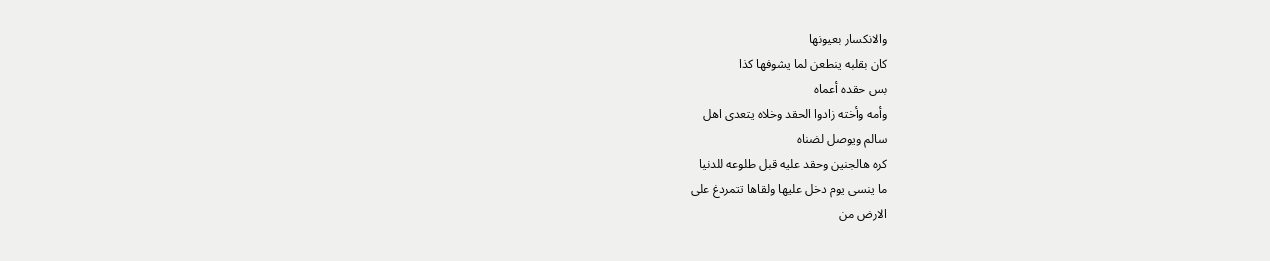والانكسار بعيونها
كان بقلبه ينطعن لما يشوفها كذا
بس حقده أعماه
وأمه وأخته زادوا الحقد وخلاه يتعدى اهل
سالم ويوصل لضناه
كره هالجنين وحقد عليه قبل طلوعه للدنيا
ما ينسى يوم دخل عليها ولقاها تتمردغ على
الارض من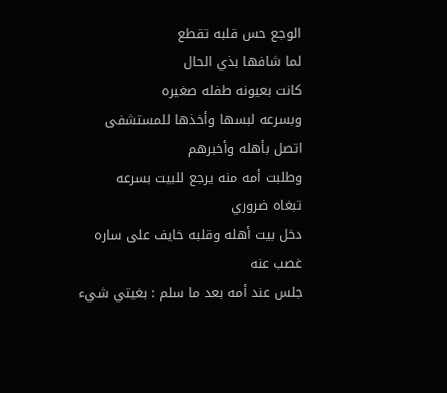الوجع حس قلبه تقطع
لما شافها بذي الحال
كانت بعيونه طفله صغيره
وبسرعه لبسها وأخذها للمستشفى
اتصل بأهله وأخبرهم
وطلبت أمه منه يرجع للبيت بسرعه
تبغاه ضروري
دخل بيت أهله وقلبه خايف على ساره
غصب عنه
جلس عند أمه بعد ما سلم : بغيتي شيء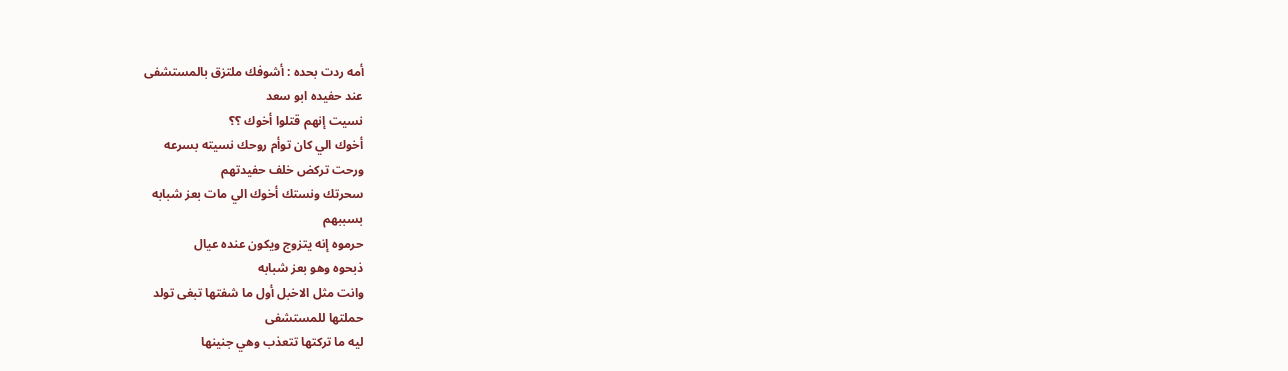أمه ردت بحده : أشوفك ملتزق بالمستشفى
عند حفيده ابو سعد
نسيت إنهم قتلوا أخوك ؟؟
أخوك الي كان توأم روحك نسيته بسرعه
ورحت تركض خلف حفيدتهم
سحرتك ونستك أخوك الي مات بعز شبابه
بسببهم
حرموه إنه يتزوج ويكون عنده عيال
ذبحوه وهو بعز شبابه
وانت مثل الاخبل أول ما شفتها تبغى تولد
حملتها للمستشفى
ليه ما تركتها تتعذب وهي جنينها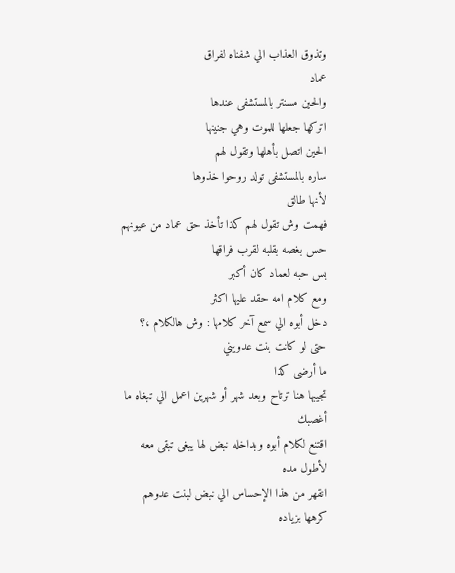وتذوق العذاب الي شفناه لفراق
عماد
والحين مسنتر بالمستشفى عندها
اتركها جعلها للموت وهي جنينها
الحين اتصل بأهلها وتقول لهم
ساره بالمستشفى تولد روحوا خذوها
لأنها طالق
فهمت وش تقول لهم كذا تأخذ حق عماد من عيونهم
حس بغصه بقلبه لقرب فراقها
بس حبه لعماد كان أكبر
ومع كلام امه حقد عليها اكثر
دخل أبوه الي سمع آخر كلامها : وش هالكلام ،؟
حتى لو كانت بنت عدويني
ما أرضى كذا
تجيبها هنا ترتاح وبعد شهر أو شهرين اعمل الي تبغاه ما أغصبك
اقتنع لكلام أبوه وبداخله نبض لها يبغى تبقى معه
لأطول مده
انقهر من هذا الإحساس الي نبض لبنت عدوهم
كرهها بزياده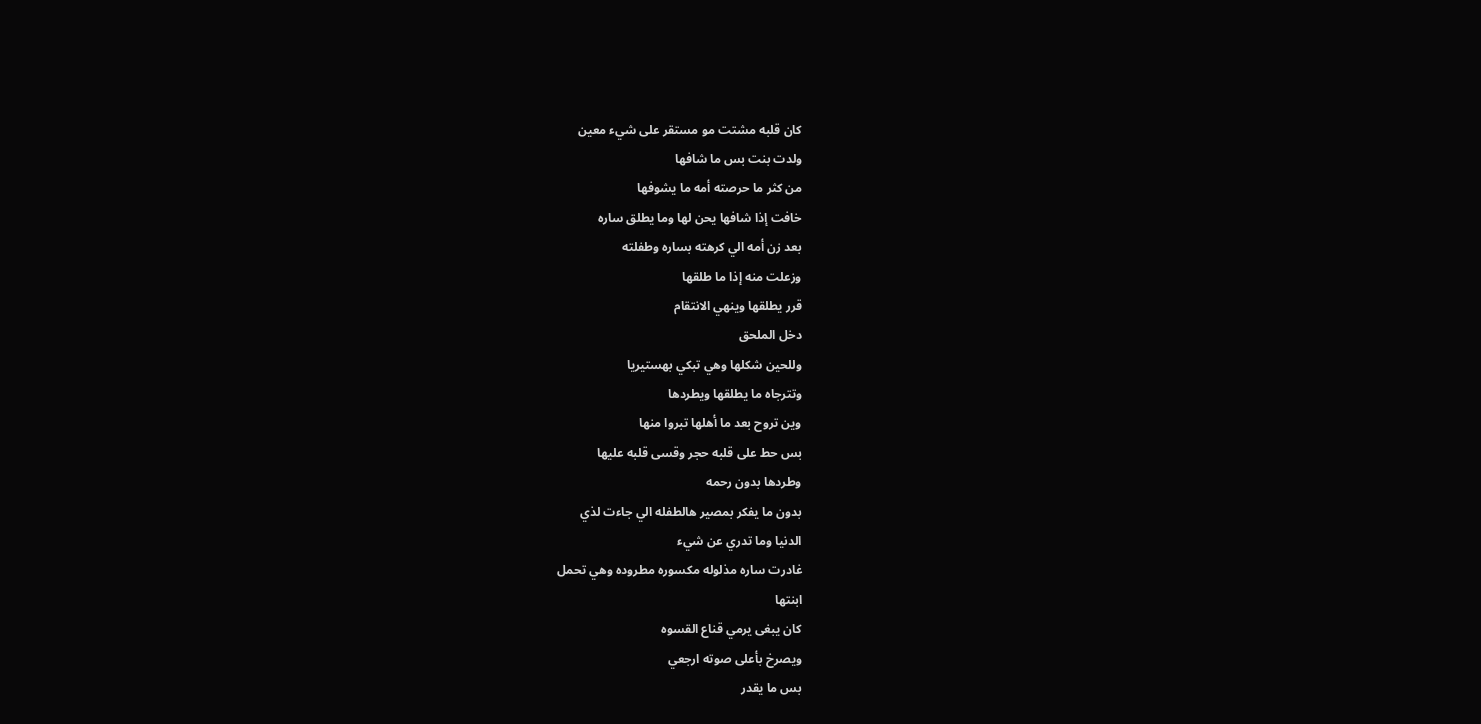كان قلبه مشتت مو مستقر على شيء معين
ولدت بنت بس ما شافها
من كثر ما حرصته أمه ما يشوفها
خافت إذا شافها يحن لها وما يطلق ساره
بعد زن أمه الي كرهته بساره وطفلته
وزعلت منه إذا ما طلقها
قرر يطلقها وينهي الانتقام
دخل الملحق
وللحين شكلها وهي تبكي بهستيريا
وتترجاه ما يطلقها ويطردها
وين تروح بعد ما أهلها تبروا منها
بس حط على قلبه حجر وقسى قلبه عليها
وطردها بدون رحمه
بدون ما يفكر بمصير هالطفله الي جاءت لذي
الدنيا وما تدري عن شيء
غادرت ساره مذلوله مكسوره مطروده وهي تحمل
ابنتها
كان يبغى يرمي قناع القسوه
ويصرخ بأعلى صوته ارجعي
بس ما يقدر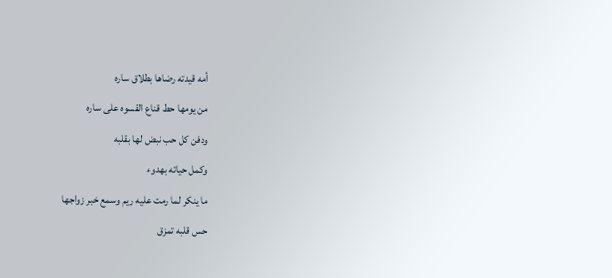أمه قيدته رضاها بطلاق ساره
من يومها حط قناع القسوه على ساره
ودفن كل حب نبض لها بقلبه
وكمل حياته بهدوء
ما ينكر لما رمت عليه ريم وسمع خبر زواجها
حس قلبه تمزق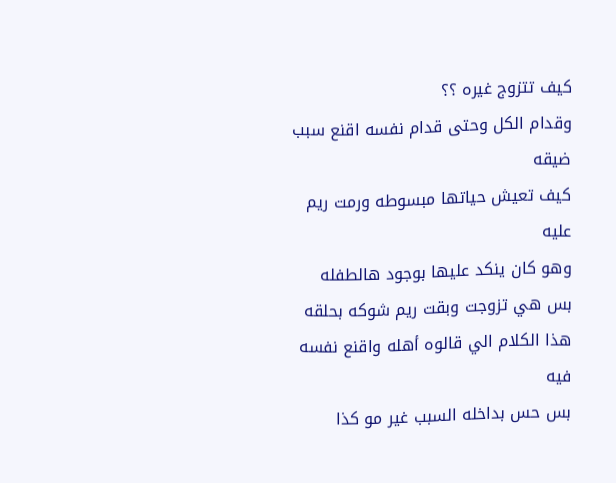كيف تتزوج غيره ؟؟
وقدام الكل وحتى قدام نفسه اقنع سبب
ضيقه
كيف تعيش حياتها مبسوطه ورمت ريم
عليه
وهو كان ينكد عليها بوجود هالطفله
بس هي تزوجت وبقت ريم شوكه بحلقه
هذا الكلام الي قالوه أهله واقنع نفسه
فيه
بس حس بداخله السبب غير مو كذا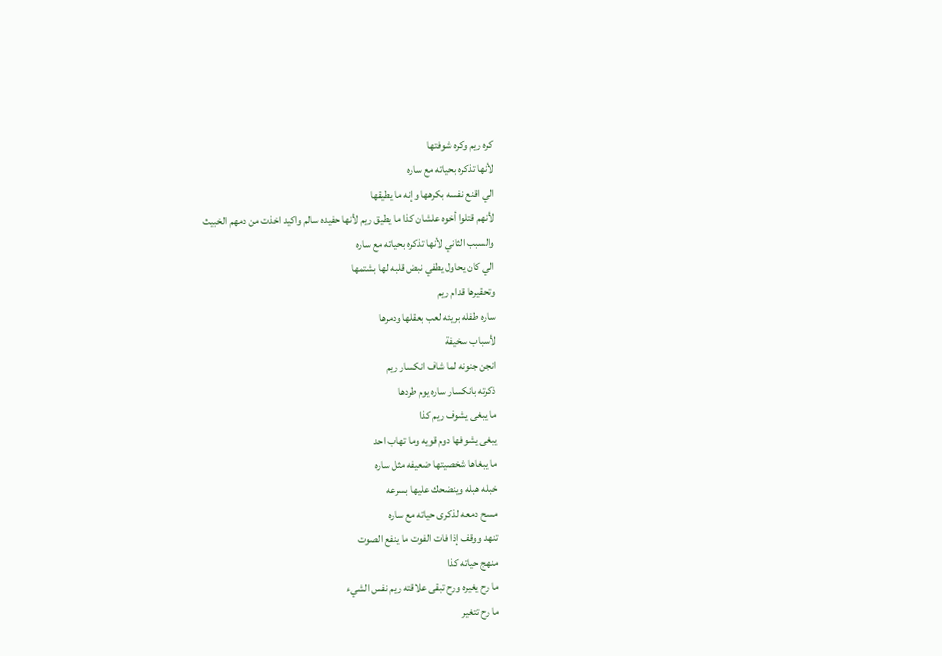كره ريم وكره شوفتها
لأنها تذكره بحياته مع ساره
الي اقنع نفسه بكرهها وإنه ما يطيقها
لأنهم قتلوا أخوه علشان كذا ما يطيق ريم لأنها حفيده سالم واكيد اخذت من دمهم الخبيث
والسبب الثاني لأنها تذكره بحياته مع ساره
الي كان يحاول يطفي نبض قلبه لها بشتمها
وتحقيرها قدام ريم
ساره طفله بريئه لعب بعقلها ودمرها
لأسباب سخيفة
انجن جنونه لما شاف انكسار ريم
ذكرته بانكسار ساره يوم طردها
ما يبغى يشوف ريم كذا
يبغى يشوفها دوم قويه وما تهاب احد
ما يبغاها شخصيتها ضعيفه مثل ساره
خبله هبله وينضحك عليها بسرعه
مسح دمعه لذكرى حياته مع ساره
تنهد ووقف إذا فات الفوت ما ينفع الصوت
منهج حياته كذا
ما رح يغيره ورح تبقى علاقته ريم نفس الشيء
ما رح تتغير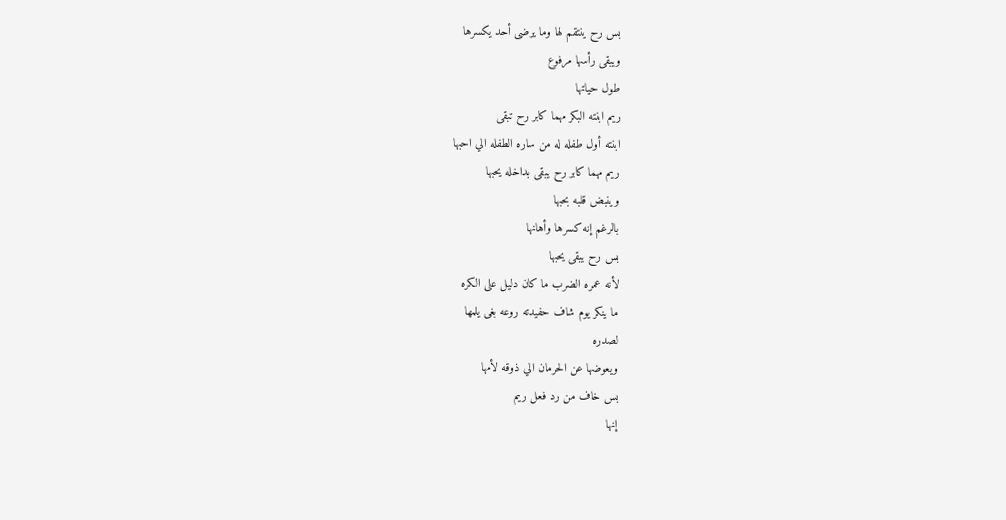بس رح ينتقم لها وما يرضى أحد يكسرها
ويبقى رأسها مرفوع
طول حياتها
ريم ابنته البكر مهما كابر رح تبقى
ابنته أول طفله له من ساره الطفله الي احبها
ريم مهما كابر رح يبقى بداخله يحبها
وينبض قلبه بحبها
بالرغم إنه كسرها وأهانها
بس رح يبقى يحبها
لأنه عمره الضرب ما كان دليل على الكره
ما ينكر يوم شاف حفيدته روعه بغى يلمها
لصدره
ويعوضها عن الحرمان الي ذوقه لأمها
بس خاف من رد فعل ريم
إنها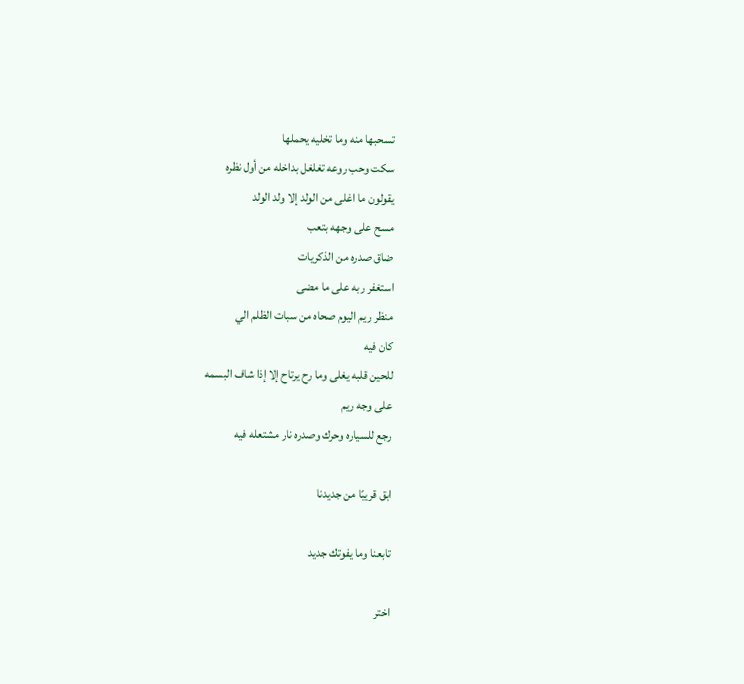تسحبها منه وما تخليه يحملها
سكت وحب روعه تغلغل بداخله من أول نظره
يقولون ما اغلى من الولد إلا ولد الولد
مسح على وجهه بتعب
ضاق صدره من الذكريات
استغفر ربه على ما مضى
منظر ريم اليوم صحاه من سبات الظلم الي
كان فيه
للحين قلبه يغلى وما رح يرتاح إلا إذا شاف البسمه
على وجه ريم
رجع للسياره وحرك وصدره نار مشتعله فيه

ابق قريبًا من جديدنا

تابعنا وما يفوتك جديد

اختر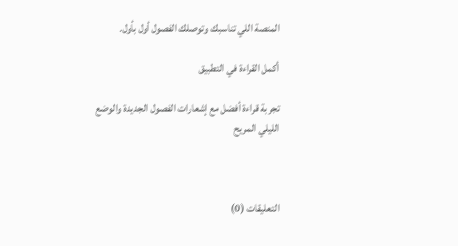المنصة اللي تناسبك وتوصلك الفصول أول بأول.

أكمل القراءة في التطبيق

تجربة قراءة أفضل مع إشعارات الفصول الجديدة والوضع الليلي المريح



التعليقات (0)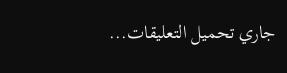جاري تحميل التعليقات...